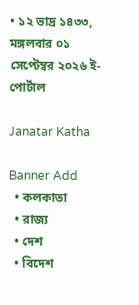• ১২ ভাদ্র ১৪৩৩, মঙ্গলবার ০১ সেপ্টেম্বর ২০২৬ ই-পোর্টাল

Janatar Katha

Banner Add
  • কলকাতা
  • রাজ্য
  • দেশ
  • বিদেশ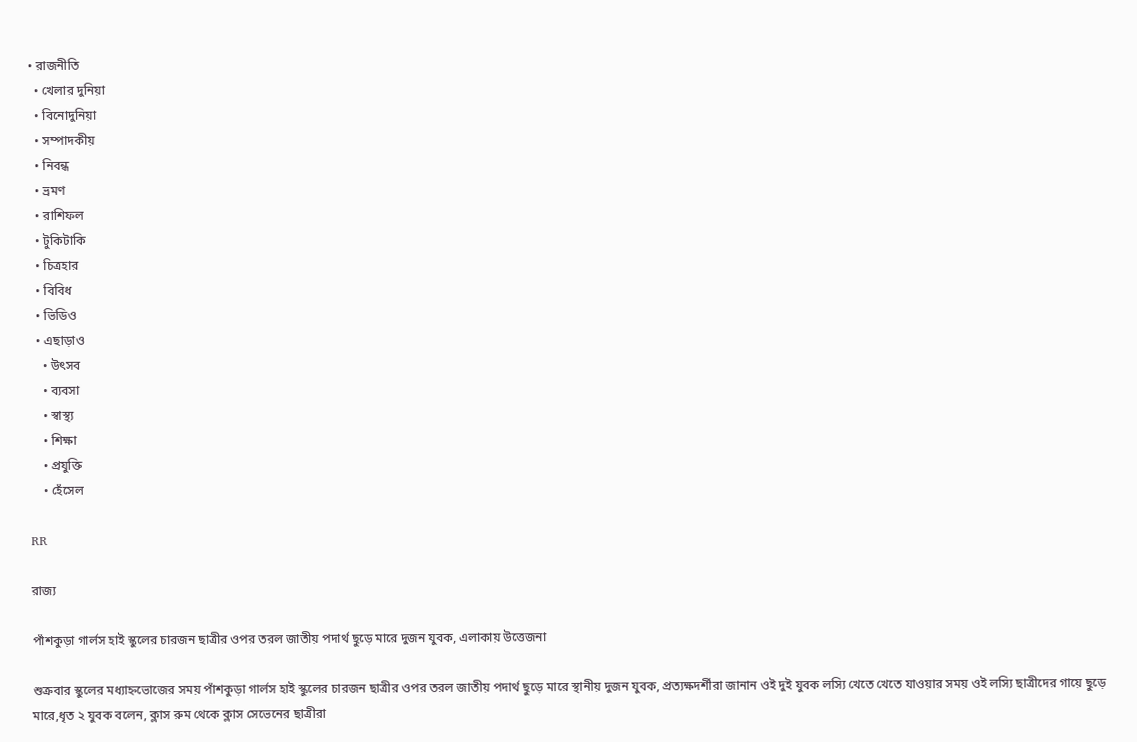• রাজনীতি
  • খেলার দুনিয়া
  • বিনোদুনিয়া
  • সম্পাদকীয়
  • নিবন্ধ
  • ভ্রমণ
  • রাশিফল
  • টুকিটাকি
  • চিত্রহার
  • বিবিধ
  • ভিডিও
  • এছাড়াও
    • উৎসব
    • ব্যবসা
    • স্বাস্থ্য
    • শিক্ষা
    • প্রযুক্তি
    • হেঁসেল

RR

রাজ্য

পাঁশকুড়া গার্লস হাই স্কুলের চারজন ছাত্রীর ওপর তরল জাতীয় পদার্থ ছুড়ে মারে দুজন যুবক, এলাকায় উত্তেজনা

শুক্রবার স্কুলের মধ্যাহ্নভোজের সময় পাঁশকুড়া গার্লস হাই স্কুলের চারজন ছাত্রীর ওপর তরল জাতীয় পদার্থ ছুড়ে মারে স্থানীয় দুজন যুবক, প্রত্যক্ষদর্শীরা জানান ওই দুই যুবক লস্যি খেতে খেতে যাওয়ার সময় ওই লস্যি ছাত্রীদের গায়ে ছুড়ে মারে,ধৃত ২ যুবক বলেন, ক্লাস রুম থেকে ক্লাস সেভেনের ছাত্রীরা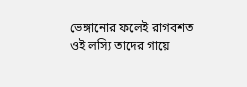ভেঙ্গানোর ফলেই রাগবশত ওই লস্যি তাদের গায়ে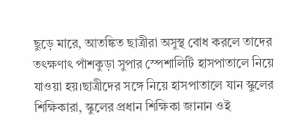ছুড়ে মারে, আতঙ্কিত ছাত্রীরা অসুস্থ বোধ করলে তাদের তৎক্ষণাৎ পাঁশকুড়া সুপার স্পেশালিটি হাসপাতালে নিয়ে যাওয়া হয়।ছাত্রীদের সঙ্গে নিয়ে হাসপাতালে যান স্কুলের শিক্ষিকারা, স্কুলের প্রধান শিক্ষিকা জানান ওই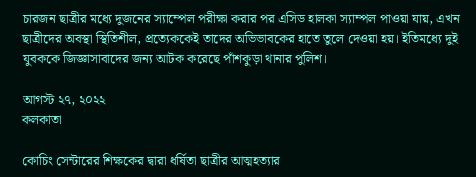চারজন ছাত্রীর মধ্যে দুজনের স্যাম্পেল পরীক্ষা করার পর এসিড হালকা স্যাম্পল পাওয়া যায়, এখন ছাত্রীদের অবস্থা স্থিতিশীল, প্রত্যেককেই তাদের অভিভাবকের হাতে তুলে দেওয়া হয়। ইতিমধ্যে দুই যুবককে জিজ্ঞাসাবাদের জন্য আটক করেছে পাঁশকুড়া থানার পুলিশ।

আগস্ট ২৭, ২০২২
কলকাতা

কোচিং সেন্টারের শিক্ষকের দ্বারা ধর্ষিতা ছাত্রীর আত্মহত্যার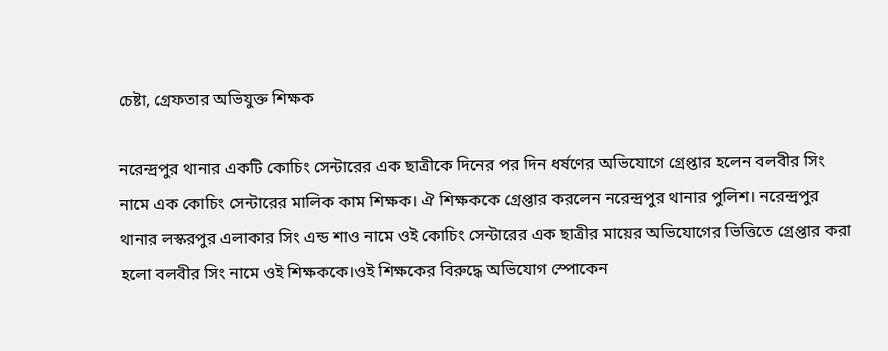চেষ্টা, গ্রেফতার অভিযুক্ত শিক্ষক

নরেন্দ্রপুর থানার একটি কোচিং সেন্টারের এক ছাত্রীকে দিনের পর দিন ধর্ষণের অভিযোগে গ্রেপ্তার হলেন বলবীর সিং নামে এক কোচিং সেন্টারের মালিক কাম শিক্ষক। ঐ শিক্ষককে গ্রেপ্তার করলেন নরেন্দ্রপুর থানার পুলিশ। নরেন্দ্রপুর থানার লস্করপুর এলাকার সিং এন্ড শাও নামে ওই কোচিং সেন্টারের এক ছাত্রীর মায়ের অভিযোগের ভিত্তিতে গ্রেপ্তার করা হলো বলবীর সিং নামে ওই শিক্ষককে।ওই শিক্ষকের বিরুদ্ধে অভিযোগ স্পোকেন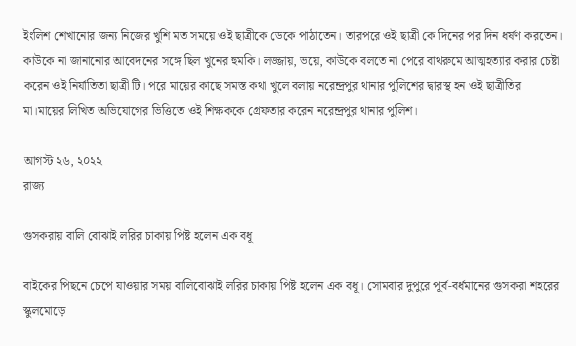ইংলিশ শেখানোর জন্য নিজের খুশি মত সময়ে ওই ছাত্রীকে ডেকে পাঠাতেন। তারপরে ওই ছাত্রী কে দিনের পর দিন ধর্ষণ করতেন। কাউকে না জানানোর আবেদনের সঙ্গে ছিল খুনের হুমকি। লজ্জায়, ভয়ে, কাউকে বলতে না পেরে বাথরুমে আত্মহত্যার করার চেষ্টা করেন ওই নির্যাতিতা ছাত্রী টি। পরে মায়ের কাছে সমস্ত কথা খুলে বলায় নরেন্দ্রপুর থানার পুলিশের দ্বারস্থ হন ওই ছাত্রীতির মা।মায়ের লিখিত অভিযোগের ভিত্তিতে ওই শিক্ষককে গ্রেফতার করেন নরেন্দ্রপুর থানার পুলিশ।

আগস্ট ২৬, ২০২২
রাজ্য

গুসকরায় বালি বোঝাই লরির চাকায় পিষ্ট হলেন এক বধূ

বাইকের পিছনে চেপে যাওয়ার সময় বালিবোঝাই লরির চাকায় পিষ্ট হলেন এক বধূ। সোমবার দুপুরে পূর্ব-বর্ধমানের গুসকরা শহরের স্কুলমোড়ে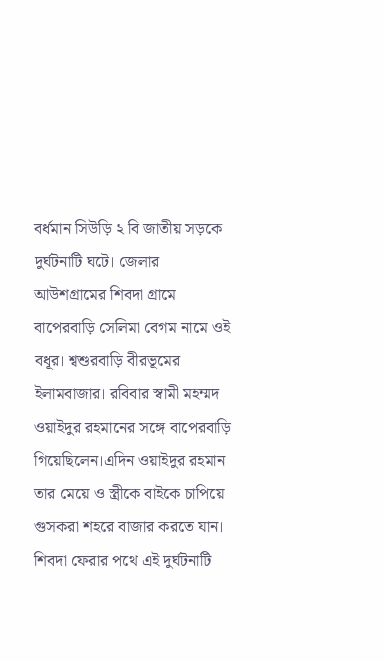বর্ধমান সিউড়ি ২ বি জাতীয় সড়কে দুর্ঘটনাটি ঘটে। জেলার আউশগ্রামের শিবদা গ্রামে বাপেরবাড়ি সেলিমা বেগম নামে ওই বধূর। শ্বশুরবাড়ি বীরভূমের ইলামবাজার। রবিবার স্বামী মহম্মদ ওয়াইদুর রহমানের সঙ্গে বাপেরবাড়ি গিয়েছিলেন।এদিন ওয়াইদুর রহমান তার মেয়ে ও স্ত্রীকে বাইকে চাপিয়ে গুসকরা শহরে বাজার করতে যান। শিবদা ফেরার পথে এই দুর্ঘটনাটি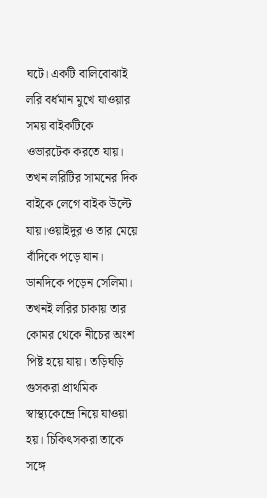ঘটে। একটি বালিবোঝাই লরি বর্ধমান মুখে যাওয়ার সময় বাইকটিকে ওভারটেক করতে যায়। তখন লরিটির সামনের দিক বাইকে লেগে বাইক উল্টে যায়।ওয়াইদুর ও তার মেয়ে বাঁদিকে পড়ে যান। ডানদিকে পড়েন সেলিমা। তখনই লরির চাকায় তার কোমর থেকে নীচের অংশ পিষ্ট হয়ে যায়। তড়িঘড়ি গুসকরা প্রাথমিক স্বাস্থ্যকেন্দ্রে নিয়ে যাওয়া হয়। চিকিৎসকরা তাকে সঙ্গে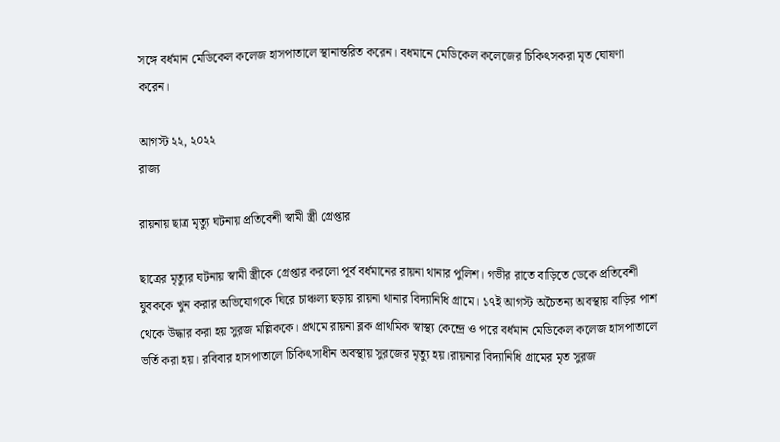সঙ্গে বর্ধমান মেডিকেল কলেজ হাসপাতালে স্থানান্তরিত করেন। বধমানে মেডিকেল কলেজের চিকিৎসকরা মৃত ঘোষণা করেন।

আগস্ট ২২, ২০২২
রাজ্য

রায়নায় ছাত্র মৃত্যু ঘটনায় প্রতিবেশী স্বামী স্ত্রী গ্রেপ্তার

ছাত্রের মৃত্যুর ঘটনায় স্বামী স্ত্রীকে গ্রেপ্তার করলো পূর্ব বর্ধমানের রায়না থানার পুলিশ। গভীর রাতে বাড়িতে ডেকে প্রতিবেশী যুবককে খুন করার অভিযোগকে ঘিরে চাঞ্চল্য ছড়ায় রায়না থানার বিদ্যানিধি গ্রামে। ১৭ই আগস্ট অচৈতন্য অবস্থায় বাড়ির পাশ থেকে উদ্ধার করা হয় সুরজ মল্লিককে। প্রথমে রায়না ব্লক প্রাথমিক স্বাস্থ্য কেন্দ্রে ও পরে বর্ধমান মেডিকেল কলেজ হাসপাতালে ভর্তি করা হয়। রবিবার হাসপাতালে চিকিৎসাধীন অবস্থায় সুরজের মৃত্যু হয়।রায়নার বিদ্যানিধি গ্রামের মৃত সুরজ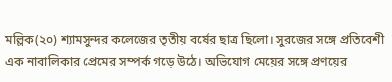মল্লিক(২০) শ্যামসুন্দর কলেজের তৃতীয় বর্ষের ছাত্র ছিলো। সুরজের সঙ্গে প্রতিবেশী এক নাবালিকার প্রেমের সম্পর্ক গড়ে উঠে। অভিযোগ মেয়ের সঙ্গে প্রণয়ের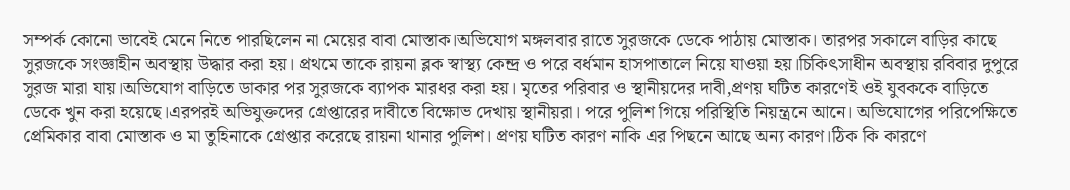সম্পর্ক কোনো ভাবেই মেনে নিতে পারছিলেন না মেয়ের বাবা মোস্তাক।অভিযোগ মঙ্গলবার রাতে সুরজকে ডেকে পাঠায় মোস্তাক। তারপর সকালে বাড়ির কাছে সুরজকে সংজ্ঞাহীন অবস্থায় উদ্ধার করা হয়। প্রথমে তাকে রায়না ব্লক স্বাস্থ্য কেন্দ্র ও পরে বর্ধমান হাসপাতালে নিয়ে যাওয়া হয়।চিকিৎসাধীন অবস্থায় রবিবার দুপুরে সুরজ মারা যায়।অভিযোগ বাড়িতে ডাকার পর সুরজকে ব্যাপক মারধর করা হয়। মৃতের পরিবার ও স্থানীয়দের দাবী,প্রণয় ঘটিত কারণেই ওই যুবককে বাড়িতে ডেকে খুন করা হয়েছে।এরপরই অভিযুক্তদের গ্রেপ্তারের দাবীতে বিক্ষোভ দেখায় স্থানীয়রা। পরে পুলিশ গিয়ে পরিস্থিতি নিয়ন্ত্রনে আনে। অভিযোগের পরিপেক্ষিতে প্রেমিকার বাবা মোস্তাক ও মা তুহিনাকে গ্রেপ্তার করেছে রায়না থানার পুলিশ। প্রণয় ঘটিত কারণ নাকি এর পিছনে আছে অন্য কারণ।ঠিক কি কারণে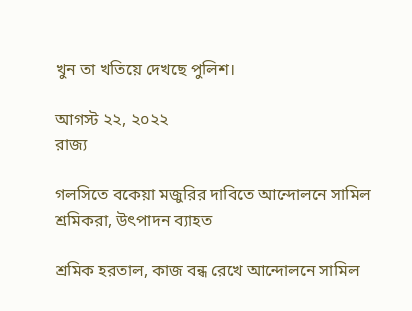খুন তা খতিয়ে দেখছে পুলিশ।

আগস্ট ২২, ২০২২
রাজ্য

গলসিতে বকেয়া মজুরির দাবিতে আন্দোলনে সামিল শ্রমিকরা, উৎপাদন ব্যাহত

শ্রমিক হরতাল, কাজ বন্ধ রেখে আন্দোলনে সামিল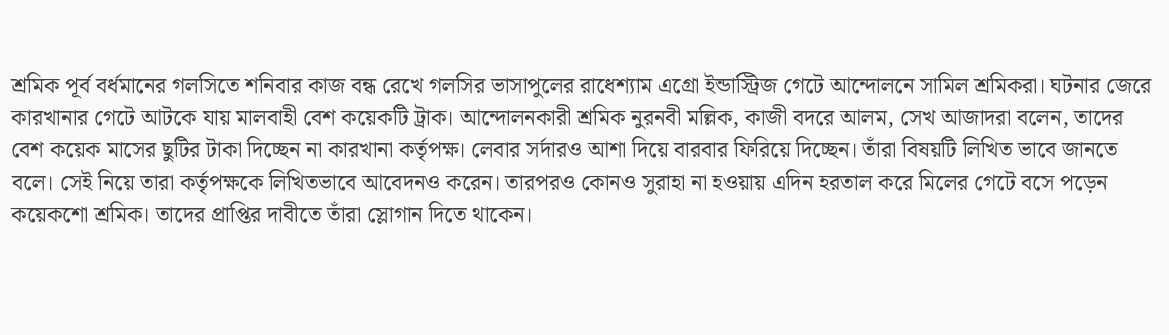শ্রমিক পূর্ব বর্ধমানের গলসিতে শনিবার কাজ বন্ধ রেখে গলসির ভাসাপুলের রাধেশ্যাম এগ্রো ইন্ডাস্ট্রিজ গেটে আন্দোলনে সামিল শ্রমিকরা। ঘটনার জেরে কারখানার গেটে আটকে যায় মালবাহী বেশ কয়েকটি ট্রাক। আন্দোলনকারী শ্রমিক নুরনবী মল্লিক, কাজী বদরে আলম, সেখ আজাদরা বলেন, তাদের বেশ কয়েক মাসের ছুটির টাকা দিচ্ছেন না কারখানা কর্তৃপক্ষ। লেবার সর্দারও আশা দিয়ে বারবার ফিরিয়ে দিচ্ছেন। তাঁরা বিষয়টি লিখিত ভাবে জানতে বলে। সেই নিয়ে তারা কর্তৃপক্ষকে লিখিতভাবে আবেদনও করেন। তারপরও কোনও সুরাহা না হওয়ায় এদিন হরতাল করে মিলের গেটে বসে পড়েন কয়েকশো শ্রমিক। তাদের প্রাপ্তির দাবীতে তাঁরা স্লোগান দিতে থাকেন।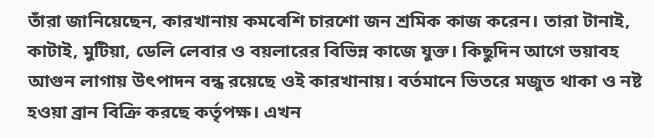তাঁরা জানিয়েছেন, কারখানায় কমবেশি চারশো জন শ্রমিক কাজ করেন। তারা টানাই, কাটাই, মুটিয়া, ডেলি লেবার ও বয়লারের বিভিন্ন কাজে যুক্ত। কিছুদিন আগে ভয়াবহ আগুন লাগায় উৎপাদন বন্ধ রয়েছে ওই কারখানায়। বর্তমানে ভিতরে মজুত থাকা ও নষ্ট হওয়া ব্রান বিক্রি করছে কর্তৃপক্ষ। এখন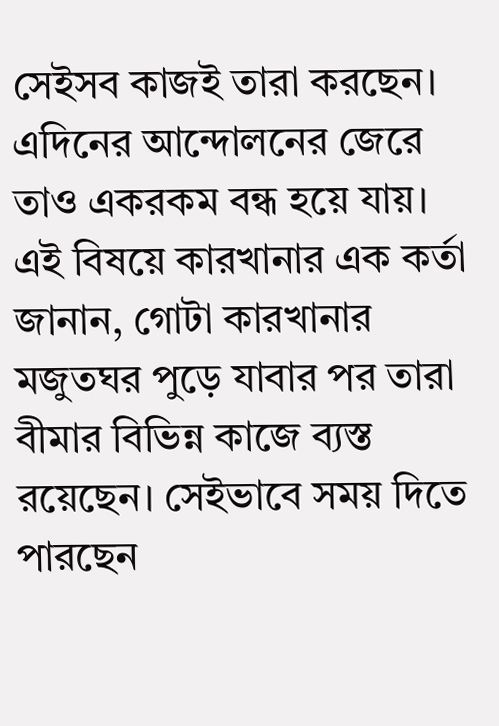সেইসব কাজই তারা করছেন। এদিনের আন্দোলনের জেরে তাও একরকম বন্ধ হয়ে যায়। এই বিষয়ে কারখানার এক কর্তা জানান, গোটা কারখানার মজুতঘর পুড়ে যাবার পর তারা বীমার বিভিন্ন কাজে ব্যস্ত রয়েছেন। সেইভাবে সময় দিতে পারছেন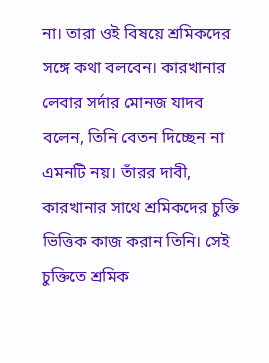না। তারা ওই বিষয়ে শ্রমিকদের সঙ্গে কথা বলবেন। কারখানার লেবার সর্দার মোনজ যাদব বলেন, তিনি বেতন দিচ্ছেন না এমনটি নয়। তাঁরর দাবী, কারখানার সাথে শ্রমিকদের চুক্তি ভিত্তিক কাজ করান তিনি। সেই চুক্তিতে শ্রমিক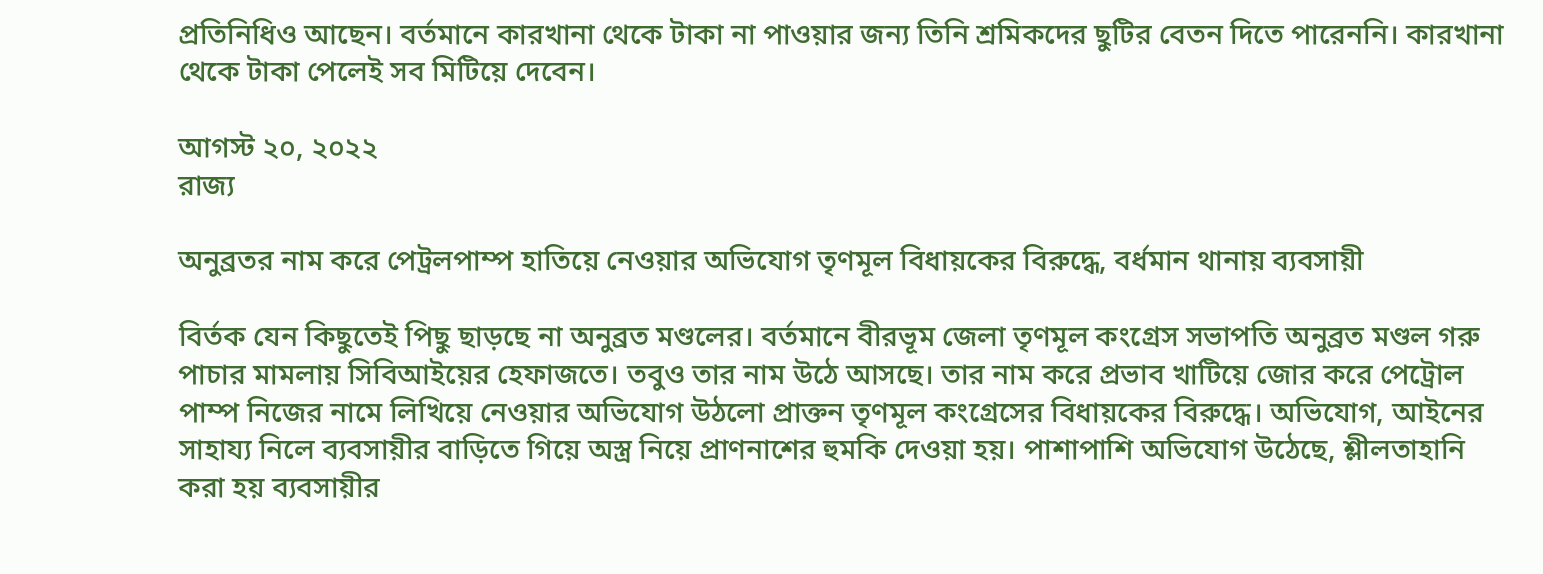প্রতিনিধিও আছেন। বর্তমানে কারখানা থেকে টাকা না পাওয়ার জন্য তিনি শ্রমিকদের ছুটির বেতন দিতে পারেননি। কারখানা থেকে টাকা পেলেই সব মিটিয়ে দেবেন।

আগস্ট ২০, ২০২২
রাজ্য

অনুব্রতর নাম করে পেট্রলপাম্প হাতিয়ে নেওয়ার অভিযোগ তৃণমূল বিধায়কের বিরুদ্ধে, বর্ধমান থানায় ব্যবসায়ী

বির্তক যেন কিছুতেই পিছু ছাড়ছে না অনুব্রত মণ্ডলের। বর্তমানে বীরভূম জেলা তৃণমূল কংগ্রেস সভাপতি অনুব্রত মণ্ডল গরু পাচার মামলায় সিবিআইয়ের হেফাজতে। তবুও তার নাম উঠে আসছে। তার নাম করে প্রভাব খাটিয়ে জোর করে পেট্রোল পাম্প নিজের নামে লিখিয়ে নেওয়ার অভিযোগ উঠলো প্রাক্তন তৃণমূল কংগ্রেসের বিধায়কের বিরুদ্ধে। অভিযোগ, আইনের সাহায্য নিলে ব্যবসায়ীর বাড়িতে গিয়ে অস্ত্র নিয়ে প্রাণনাশের হুমকি দেওয়া হয়। পাশাপাশি অভিযোগ উঠেছে, শ্লীলতাহানি করা হয় ব্যবসায়ীর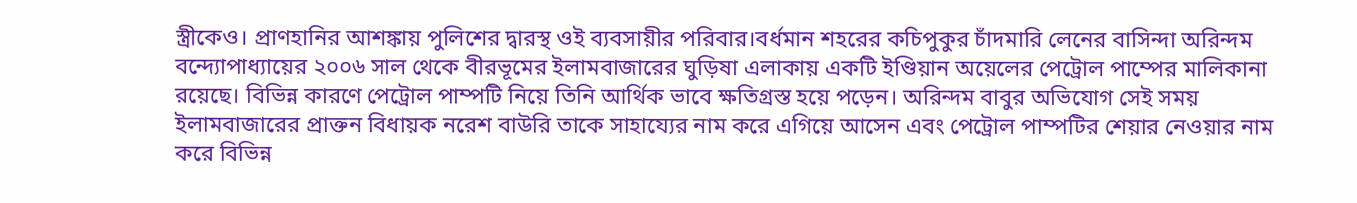স্ত্রীকেও। প্রাণহানির আশঙ্কায় পুলিশের দ্বারস্থ ওই ব্যবসায়ীর পরিবার।বর্ধমান শহরের কচিপুকুর চাঁদমারি লেনের বাসিন্দা অরিন্দম বন্দ্যোপাধ্যায়ের ২০০৬ সাল থেকে বীরভূমের ইলামবাজারের ঘুড়িষা এলাকায় একটি ইণ্ডিয়ান অয়েলের পেট্রোল পাম্পের মালিকানা রয়েছে। বিভিন্ন কারণে পেট্রোল পাম্পটি নিয়ে তিনি আর্থিক ভাবে ক্ষতিগ্রস্ত হয়ে পড়েন। অরিন্দম বাবুর অভিযোগ সেই সময় ইলামবাজারের প্রাক্তন বিধায়ক নরেশ বাউরি তাকে সাহায্যের নাম করে এগিয়ে আসেন এবং পেট্রোল পাম্পটির শেয়ার নেওয়ার নাম করে বিভিন্ন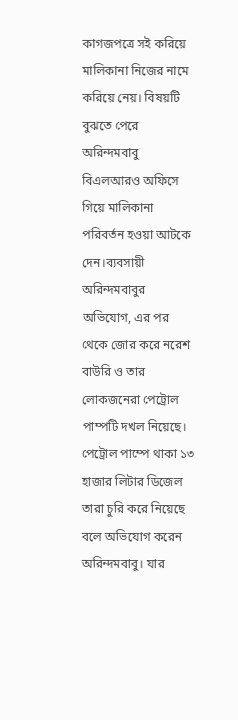কাগজপত্রে সই করিয়ে মালিকানা নিজের নামে করিয়ে নেয়। বিষয়টি বুঝতে পেরে অরিন্দমবাবু বিএলআরও অফিসে গিয়ে মালিকানা পরিবর্তন হওয়া আটকে দেন।ব্যবসায়ী অরিন্দমবাবুর অভিযোগ, এর পর থেকে জোর করে নরেশ বাউরি ও তার লোকজনেরা পেট্রোল পাম্পটি দখল নিয়েছে। পেট্রোল পাম্পে থাকা ১৩ হাজার লিটার ডিজেল তারা চুরি করে নিয়েছে বলে অভিযোগ করেন অরিন্দমবাবু। যার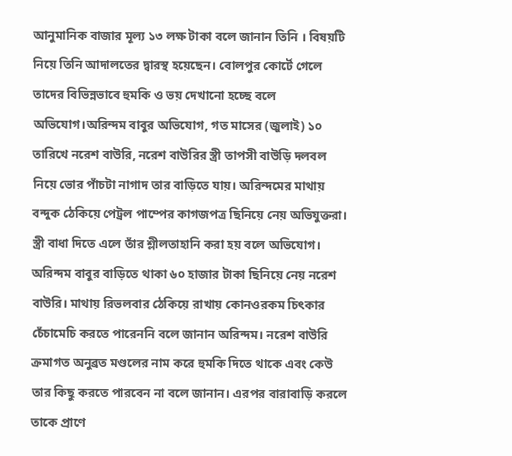আনুমানিক বাজার মূল্য ১৩ লক্ষ টাকা বলে জানান তিনি । বিষয়টি নিয়ে তিনি আদালতের দ্বারস্থ হয়েছেন। বোলপুর কোর্টে গেলে তাদের বিভিন্নভাবে হুমকি ও ভয় দেখানো হচ্ছে বলে অভিযোগ।অরিন্দম বাবুর অভিযোগ, গত মাসের (জুলাই) ১০ তারিখে নরেশ বাউরি, নরেশ বাউরির স্ত্রী তাপসী বাউড়ি দলবল নিয়ে ভোর পাঁচটা নাগাদ তার বাড়িতে যায়। অরিন্দমের মাথায় বন্দুক ঠেকিয়ে পেট্রল পাম্পের কাগজপত্র ছিনিয়ে নেয় অভিযুক্তরা। স্ত্রী বাধা দিতে এলে তাঁর শ্লীলতাহানি করা হয় বলে অভিযোগ। অরিন্দম বাবুর বাড়িতে থাকা ৬০ হাজার টাকা ছিনিয়ে নেয় নরেশ বাউরি। মাথায় রিভলবার ঠেকিয়ে রাখায় কোনওরকম চিৎকার চেঁচামেচি করতে পারেননি বলে জানান অরিন্দম। নরেশ বাউরি ক্রমাগত অনুব্রত মণ্ডলের নাম করে হুমকি দিতে থাকে এবং কেউ তার কিছু করতে পারবেন না বলে জানান। এরপর বারাবাড়ি করলে তাকে প্রাণে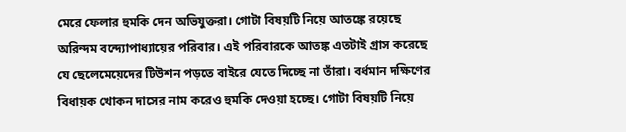মেরে ফেলার হুমকি দেন অভিযুক্তরা। গোটা বিষয়টি নিয়ে আতঙ্কে রয়েছে অরিন্দম বন্দ্যোপাধ্যায়ের পরিবার। এই পরিবারকে আতঙ্ক এতটাই গ্রাস করেছে যে ছেলেমেয়েদের টিউশন পড়তে বাইরে যেতে দিচ্ছে না তাঁরা। বর্ধমান দক্ষিণের বিধায়ক খোকন দাসের নাম করেও হুমকি দেওয়া হচ্ছে। গোটা বিষয়টি নিয়ে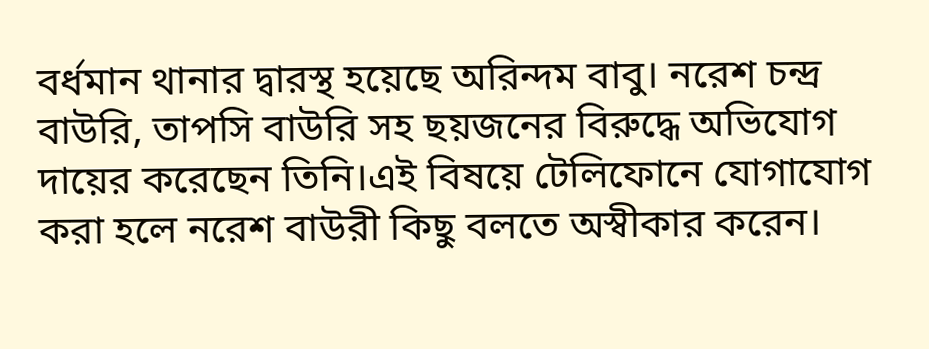বর্ধমান থানার দ্বারস্থ হয়েছে অরিন্দম বাবু। নরেশ চন্দ্র বাউরি, তাপসি বাউরি সহ ছয়জনের বিরুদ্ধে অভিযোগ দায়ের করেছেন তিনি।এই বিষয়ে টেলিফোনে যোগাযোগ করা হলে নরেশ বাউরী কিছু বলতে অস্বীকার করেন।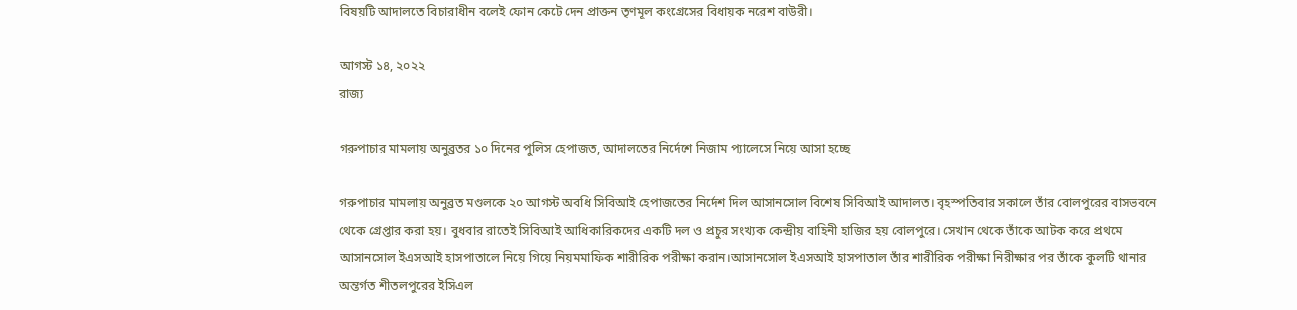বিষয়টি আদালতে বিচারাধীন বলেই ফোন কেটে দেন প্রাক্তন তৃণমূল কংগ্রেসের বিধায়ক নরেশ বাউরী।

আগস্ট ১৪, ২০২২
রাজ্য

গরুপাচার মামলায় অনুব্রতর ১০ দিনের পুলিস হেপাজত, আদালতের নির্দেশে নিজাম প্যালেসে নিয়ে আসা হচ্ছে

গরুপাচার মামলায় অনুব্রত মণ্ডলকে ২০ আগস্ট অবধি সিবিআই হেপাজতের নির্দেশ দিল আসানসোল বিশেষ সিবিআই আদালত। বৃহস্পতিবার সকালে তাঁর বোলপুরের বাসভবনে থেকে গ্রেপ্তার করা হয়। বুধবার রাতেই সিবিআই আধিকারিকদের একটি দল ও প্রচুর সংখ্যক কেন্দ্রীয় বাহিনী হাজির হয় বোলপুরে। সেখান থেকে তাঁকে আটক করে প্রথমে আসানসোল ইএসআই হাসপাতালে নিয়ে গিয়ে নিয়মমাফিক শারীরিক পরীক্ষা করান।আসানসোল ইএসআই হাসপাতাল তাঁর শারীরিক পরীক্ষা নিরীক্ষার পর তাঁকে কুলটি থানার অন্তর্গত শীতলপুরের ইসিএল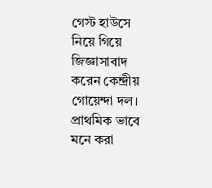গেস্ট হাউসে নিয়ে গিয়ে জিজ্ঞাসাবাদ করেন কেন্দ্রীয় গোয়েন্দা দল। প্রাথমিক ভাবে মনে করা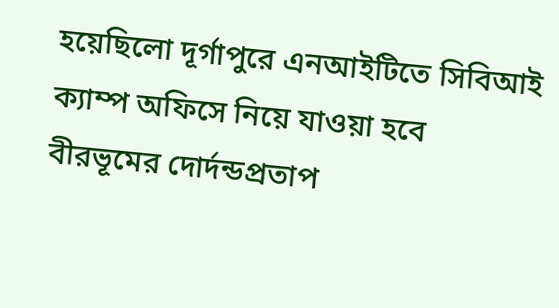হয়েছিলো দূর্গাপুরে এনআইটিতে সিবিআই ক্যাম্প অফিসে নিয়ে যাওয়া হবে বীরভূমের দোর্দন্ডপ্রতাপ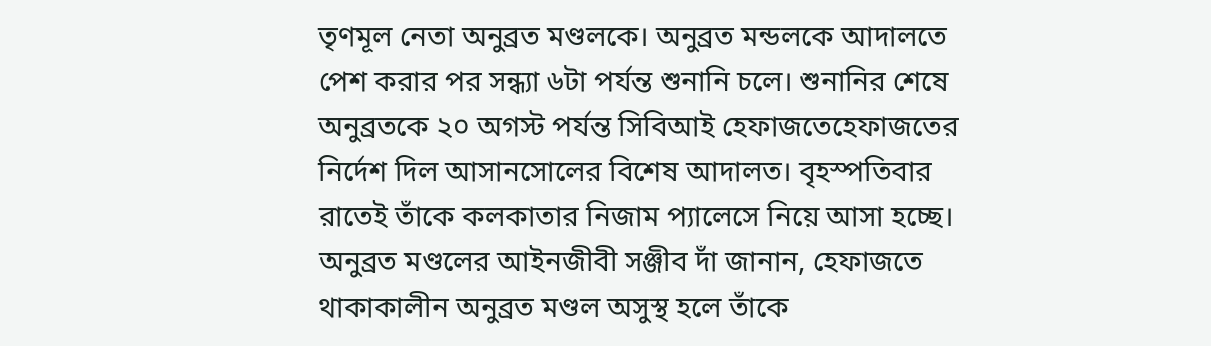তৃণমূল নেতা অনুব্রত মণ্ডলকে। অনুব্রত মন্ডলকে আদালতে পেশ করার পর সন্ধ্যা ৬টা পর্যন্ত শুনানি চলে। শুনানির শেষে অনুব্রতকে ২০ অগস্ট পর্যন্ত সিবিআই হেফাজতেহেফাজতের নির্দেশ দিল আসানসোলের বিশেষ আদালত। বৃহস্পতিবার রাতেই তাঁকে কলকাতার নিজাম প্যালেসে নিয়ে আসা হচ্ছে। অনুব্রত মণ্ডলের আইনজীবী সঞ্জীব দাঁ জানান, হেফাজতে থাকাকালীন অনুব্রত মণ্ডল অসুস্থ হলে তাঁকে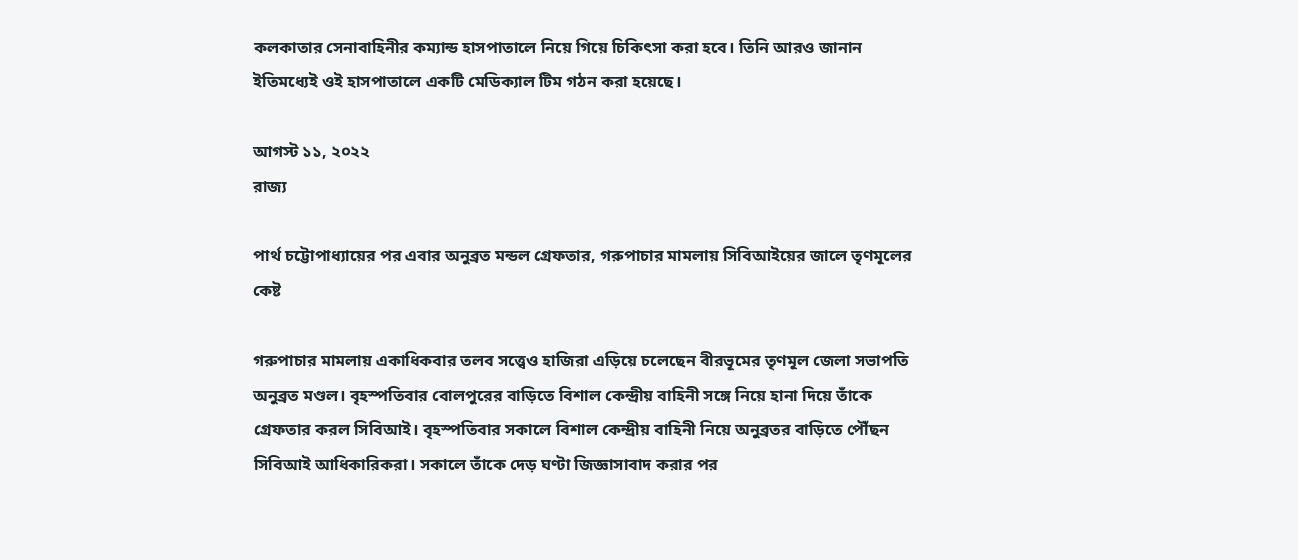কলকাতার সেনাবাহিনীর কম্যান্ড হাসপাতালে নিয়ে গিয়ে চিকিৎসা করা হবে। তিনি আরও জানান ইতিমধ্যেই ওই হাসপাতালে একটি মেডিক্যাল টিম গঠন করা হয়েছে।

আগস্ট ১১, ২০২২
রাজ্য

পার্থ চট্টোপাধ্যায়ের পর এবার অনুব্রত মন্ডল গ্রেফতার, গরুপাচার মামলায় সিবিআইয়ের জালে তৃণমূলের কেষ্ট

গরুপাচার মামলায় একাধিকবার তলব সত্ত্বেও হাজিরা এড়িয়ে চলেছেন বীরভূমের তৃণমূল জেলা সভাপতি অনুব্রত মণ্ডল। বৃহস্পতিবার বোলপুরের বাড়িতে বিশাল কেন্দ্রীয় বাহিনী সঙ্গে নিয়ে হানা দিয়ে তাঁকে গ্রেফতার করল সিবিআই। বৃহস্পতিবার সকালে বিশাল কেন্দ্রীয় বাহিনী নিয়ে অনুব্রতর বাড়িতে পৌঁছন সিবিআই আধিকারিকরা। সকালে তাঁকে দেড় ঘণ্টা জিজ্ঞাসাবাদ করার পর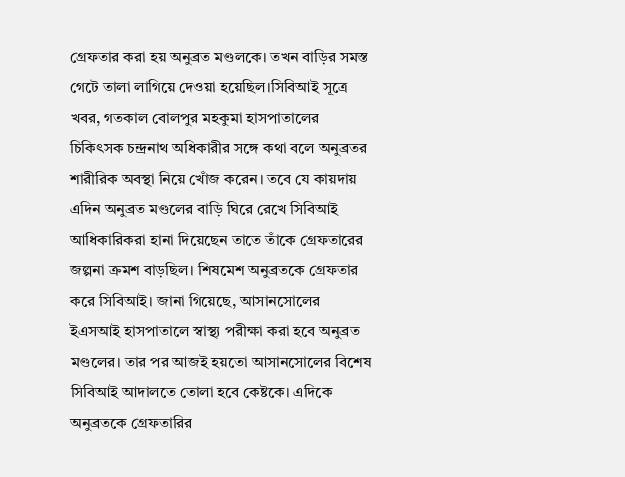গ্রেফতার করা হয় অনুব্রত মণ্ডলকে। তখন বাড়ির সমস্ত গেটে তালা লাগিয়ে দেওয়া হয়েছিল।সিবিআই সূত্রে খবর, গতকাল বোলপুর মহকুমা হাসপাতালের চিকিৎসক চন্দ্রনাথ অধিকারীর সঙ্গে কথা বলে অনুব্রতর শারীরিক অবস্থা নিয়ে খোঁজ করেন। তবে যে কায়দায় এদিন অনুব্রত মণ্ডলের বাড়ি ঘিরে রেখে সিবিআই আধিকারিকরা হানা দিয়েছেন তাতে তাঁকে গ্রেফতারের জল্পনা ক্রমশ বাড়ছিল। শিষমেশ অনুব্রতকে গ্রেফতার করে সিবিআই। জানা গিয়েছে, আসানসোলের ইএসআই হাসপাতালে স্বাস্থ্য পরীক্ষা করা হবে অনুব্রত মণ্ডলের। তার পর আজই হয়তো আসানসোলের বিশেষ সিবিআই আদালতে তোলা হবে কেষ্টকে। এদিকে অনুব্রতকে গ্রেফতারির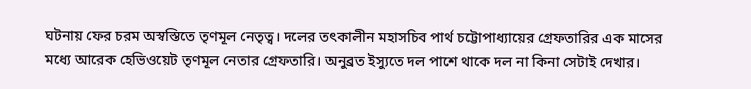ঘটনায় ফের চরম অস্বস্তিতে তৃণমূল নেতৃত্ব। দলের তৎকালীন মহাসচিব পার্থ চট্টোপাধ্যায়ের গ্রেফতারির এক মাসের মধ্যে আরেক হেভিওয়েট তৃণমূল নেতার গ্রেফতারি। অনুব্রত ইস্যুতে দল পাশে থাকে দল না কিনা সেটাই দেখার।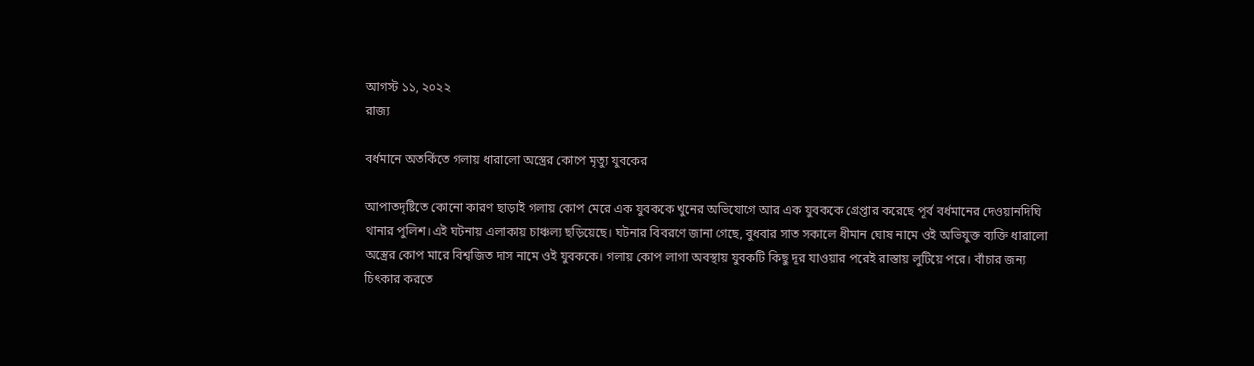আগস্ট ১১, ২০২২
রাজ্য

বর্ধমানে অতর্কিতে গলায় ধারালো অস্ত্রের কোপে মৃত্যু যুবকের

আপাতদৃষ্টিতে কোনো কারণ ছাড়াই গলায় কোপ মেরে এক যুবককে খুনের অভিযোগে আর এক যুবককে গ্রেপ্তার করেছে পূর্ব বর্ধমানের দেওয়ানদিঘি থানার পুলিশ।এই ঘটনায় এলাকায় চাঞ্চল্য ছড়িয়েছে। ঘটনার বিবরণে জানা গেছে, বুধবার সাত সকালে ধীমান ঘোষ নামে ওই অভিযুক্ত ব্যক্তি ধারালো অস্ত্রের কোপ মারে বিশ্বজিত দাস নামে ওই যুবককে। গলায় কোপ লাগা অবস্থায় যুবকটি কিছু দূর যাওয়ার পরেই রাস্তায় লুটিয়ে পরে। বাঁচার জন্য চিৎকার করতে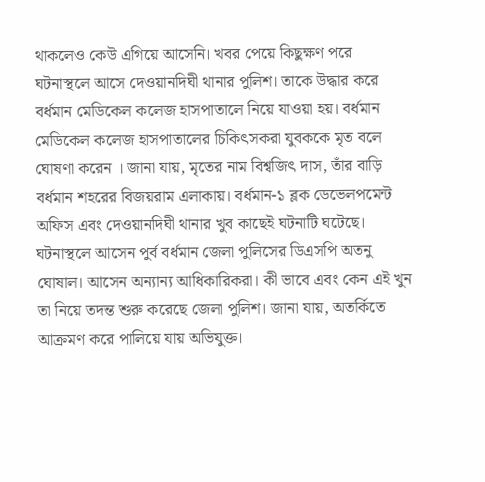থাকলেও কেউ এগিয়ে আসেনি। খবর পেয়ে কিছুক্ষণ পরে ঘটনাস্থলে আসে দেওয়ানদিঘী থানার পুলিশ। তাকে উদ্ধার করে বর্ধমান মেডিকেল কলেজ হাসপাতালে নিয়ে যাওয়া হয়। বর্ধমান মেডিকেল কলেজ হাসপাতালের চিকিৎসকরা যুবককে মৃত বলে ঘোষণা করেন । জানা যায়, মৃতের নাম বিশ্বজিৎ দাস, তাঁর বাড়ি বর্ধমান শহরের বিজয়রাম এলাকায়। বর্ধমান-১ ব্লক ডেভেলপমেন্ট অফিস এবং দেওয়ানদিঘী থানার খুব কাছেই ঘটনাটি ঘটেছে। ঘটনাস্থলে আসেন পুর্ব বর্ধমান জেলা পুলিসের ডিএসপি অতনু ঘোষাল। আসেন অন্যান্য আধিকারিকরা। কী ভাবে এবং কেন এই খুন তা নিয়ে তদন্ত শুরু করেছে জেলা পুলিশ। জানা যায়, অতর্কিতে আক্রমণ করে পালিয়ে যায় অভিযুক্ত।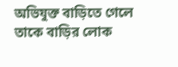অভিযুক্ত বাড়িতে গেলে তাকে বাড়ির লোক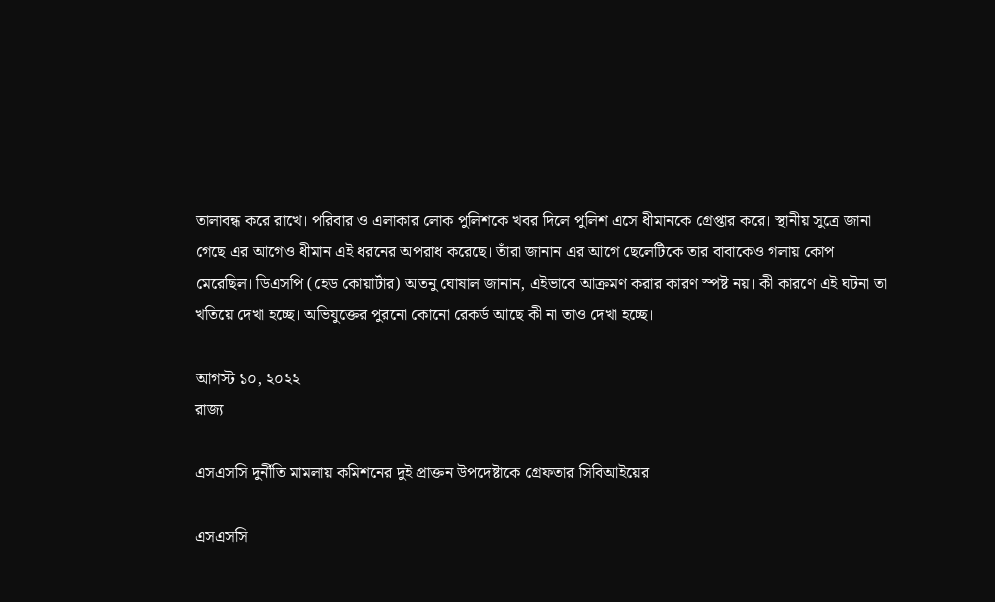তালাবন্ধ করে রাখে। পরিবার ও এলাকার লোক পুলিশকে খবর দিলে পুলিশ এসে ধীমানকে গ্রেপ্তার করে। স্থানীয় সুত্রে জানা গেছে এর আগেও ধীমান এই ধরনের অপরাধ করেছে। তাঁরা জানান এর আগে ছেলেটিকে তার বাবাকেও গলায় কোপ মেরেছিল। ডিএসপি (হেড কোয়ার্টার) অতনু ঘোষাল জানান, এইভাবে আক্রমণ করার কারণ স্পষ্ট নয়। কী কারণে এই ঘটনা তা খতিয়ে দেখা হচ্ছে। অভিযুক্তের পুরনো কোনো রেকর্ড আছে কী না তাও দেখা হচ্ছে।

আগস্ট ১০, ২০২২
রাজ্য

এসএসসি দুর্নীতি মামলায় কমিশনের দুই প্রাক্তন উপদেষ্টাকে গ্রেফতার সিবিআইয়ের

এসএসসি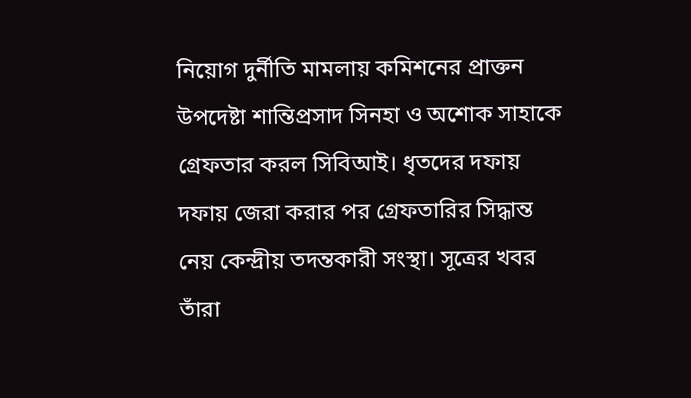নিয়োগ দুর্নীতি মামলায় কমিশনের প্রাক্তন উপদেষ্টা শান্তিপ্রসাদ সিনহা ও অশোক সাহাকে গ্রেফতার করল সিবিআই। ধৃতদের দফায় দফায় জেরা করার পর গ্রেফতারির সিদ্ধান্ত নেয় কেন্দ্রীয় তদন্তকারী সংস্থা। সূত্রের খবর তাঁরা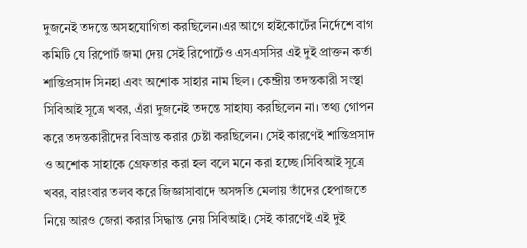দুজনেই তদন্তে অসহযোগিতা করছিলেন।এর আগে হাইকোর্টের নির্দেশে বাগ কমিটি যে রিপোর্ট জমা দেয় সেই রিপোর্টেও এসএসসির এই দুই প্রাক্তন কর্তা শান্তিপ্রসাদ সিনহা এবং অশোক সাহার নাম ছিল। কেন্দ্রীয় তদন্তকারী সংস্থা সিবিআই সূত্রে খবর, এঁরা দুজনেই তদন্তে সাহায্য করছিলেন না। তথ্য গোপন করে তদন্তকারীদের বিভ্রান্ত করার চেষ্টা করছিলেন। সেই কারণেই শান্তিপ্রসাদ ও অশোক সাহাকে গ্রেফতার করা হল বলে মনে করা হচ্ছে।সিবিআই সূত্রে খবর, বারংবার তলব করে জিজ্ঞাসাবাদে অসঙ্গতি মেলায় তাঁদের হেপাজতে নিয়ে আরও জেরা করার সিদ্ধান্ত নেয় সিবিআই। সেই কারণেই এই দুই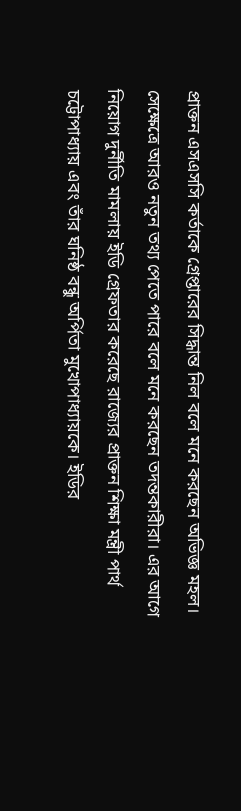প্রাক্তন এসএসসি কর্তাকে গ্রেপ্তারের সিদ্ধান্ত নিল বলে মনে করছেন অভিজ্ঞ মহল। সেক্ষেত্রে আরও নতুন তথ্য পেতে পারে বলে মনে করছেন তদন্তকারীরা। এর আগে নিয়োগ দুর্নীতি মামলায় ইডি গ্রেফতার করেছে রাজ্যের প্রাক্তন শিক্ষা মন্ত্রী পার্থ চট্টোপাধ্যায় এবং তাঁর ঘনিষ্ঠ বন্ধু অর্পিতা মুখোপাধ্যায়কে। ইডির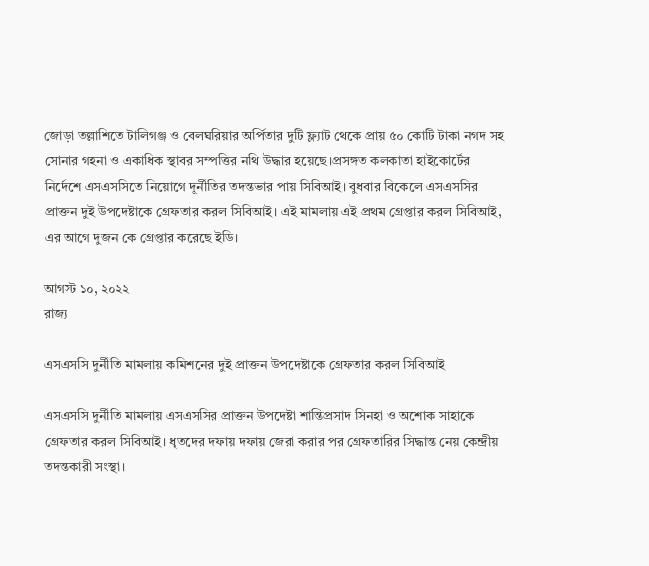জোড়া তল্লাশিতে টালিগঞ্জ ও বেলঘরিয়ার অর্পিতার দুটি ফ্ল্যাট থেকে প্রায় ৫০ কোটি টাকা নগদ সহ সোনার গহনা ও একাধিক স্থাবর সম্পত্তির নথি উদ্ধার হয়েছে।প্রসঙ্গত কলকাতা হাইকোর্টের নির্দেশে এসএসসিতে নিয়োগে দূর্নীতির তদন্তভার পায় সিবিআই। বুধবার বিকেলে এসএসসির প্রাক্তন দুই উপদেষ্টাকে গ্রেফতার করল সিবিআই। এই মামলায় এই প্রথম গ্রেপ্তার করল সিবিআই, এর আগে দুজন কে গ্রেপ্তার করেছে ইডি।

আগস্ট ১০, ২০২২
রাজ্য

এসএসসি দুর্নীতি মামলায় কমিশনের দুই প্রাক্তন উপদেষ্টাকে গ্রেফতার করল সিবিআই

এসএসসি দুর্নীতি মামলায় এসএসসির প্রাক্তন উপদেষ্টা শান্তিপ্রসাদ সিনহা ও অশোক সাহাকে গ্রেফতার করল সিবিআই। ধৃতদের দফায় দফায় জেরা করার পর গ্রেফতারির সিদ্ধান্ত নেয় কেন্দ্রীয় তদন্তকারী সংস্থা।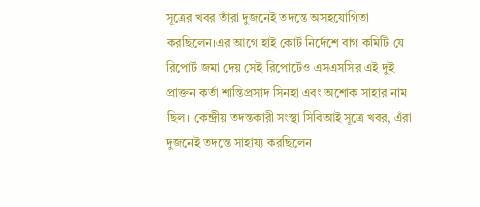সূত্রের খবর তাঁরা দুজনেই তদন্তে অসহযোগিতা করছিলেন।এর আগে হাই কোর্ট নির্দেশে বাগ কমিটি যে রিপোর্ট জমা দেয় সেই রিপোর্টেও এসএসসির এই দুই প্রাক্তন কর্তা শান্তিপ্রসাদ সিনহা এবং অশোক সাহার নাম ছিল। কেন্দ্রীয় তদন্তকারী সংস্থা সিবিআই সূত্রে খবর, এঁরা দুজনেই তদন্তে সাহায্য করছিলেন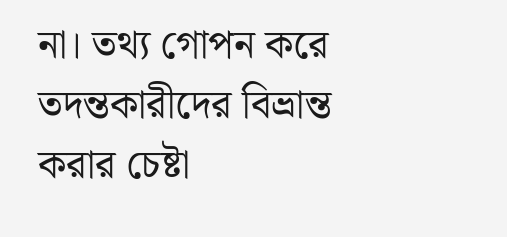না। তথ্য গোপন করে তদন্তকারীদের বিভ্রান্ত করার চেষ্টা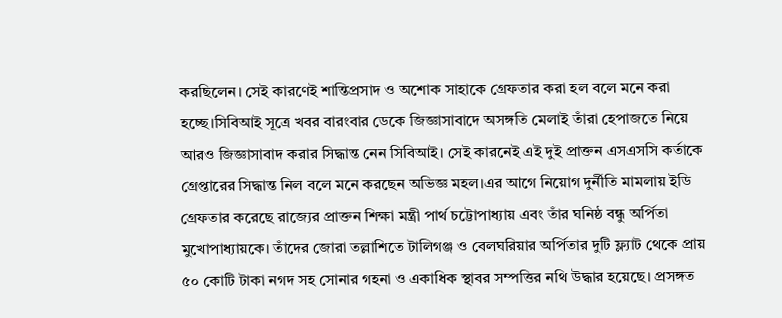করছিলেন। সেই কারণেই শান্তিপ্রসাদ ও অশোক সাহাকে গ্রেফতার করা হল বলে মনে করা হচ্ছে।সিবিআই সূত্রে খবর বারংবার ডেকে জিজ্ঞাসাবাদে অসঙ্গতি মেলাই তাঁরা হেপাজতে নিয়ে আরও জিজ্ঞাসাবাদ করার সিদ্ধান্ত নেন সিবিআই। সেই কারনেই এই দুই প্রাক্তন এসএসসি কর্তাকে গ্রেপ্তারের সিদ্ধান্ত নিল বলে মনে করছেন অভিজ্ঞ মহল।এর আগে নিয়োগ দুর্নীতি মামলায় ইডি গ্রেফতার করেছে রাজ্যের প্রাক্তন শিক্ষা মন্ত্রী পার্থ চট্টোপাধ্যায় এবং তাঁর ঘনিষ্ঠ বন্ধু অর্পিতা মুখোপাধ্যায়কে। তাঁদের জোরা তল্লাশিতে টালিগঞ্জ ও বেলঘরিয়ার অর্পিতার দুটি ফ্ল্যাট থেকে প্রায় ৫০ কোটি টাকা নগদ সহ সোনার গহনা ও একাধিক স্থাবর সম্পত্তির নথি উদ্ধার হয়েছে। প্রসঙ্গত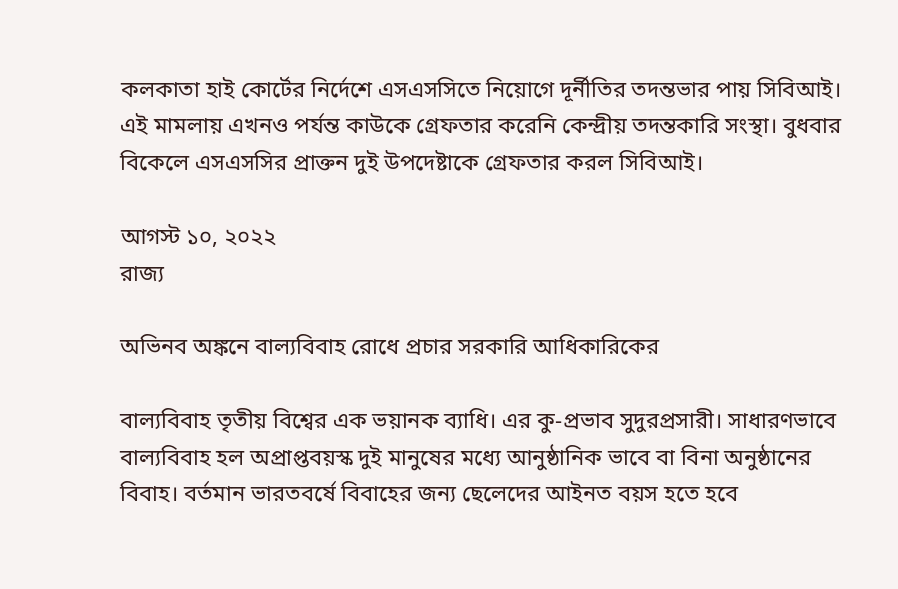কলকাতা হাই কোর্টের নির্দেশে এসএসসিতে নিয়োগে দূর্নীতির তদন্তভার পায় সিবিআই। এই মামলায় এখনও পর্যন্ত কাউকে গ্রেফতার করেনি কেন্দ্রীয় তদন্তকারি সংস্থা। বুধবার বিকেলে এসএসসির প্রাক্তন দুই উপদেষ্টাকে গ্রেফতার করল সিবিআই।

আগস্ট ১০, ২০২২
রাজ্য

অভিনব অঙ্কনে বাল্যবিবাহ রোধে প্রচার সরকারি আধিকারিকের

বাল্যবিবাহ তৃতীয় বিশ্বের এক ভয়ানক ব্যাধি। এর কু-প্রভাব সুদুরপ্রসারী। সাধারণভাবে বাল্যবিবাহ হল অপ্রাপ্তবয়স্ক দুই মানুষের মধ্যে আনুষ্ঠানিক ভাবে বা বিনা অনুষ্ঠানের বিবাহ। বর্তমান ভারতবর্ষে বিবাহের জন্য ছেলেদের আইনত বয়স হতে হবে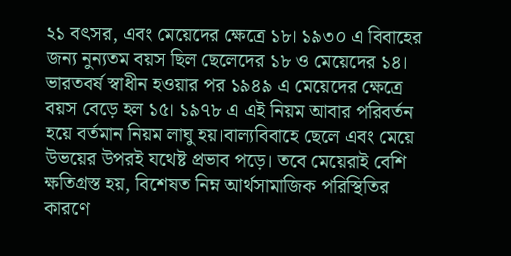২১ বৎসর, এবং মেয়েদের ক্ষেত্রে ১৮। ১৯৩০ এ বিবাহের জন্য নুন্যতম বয়স ছিল ছেলেদের ১৮ ও মেয়েদের ১৪। ভারতবর্ষ স্বাধীন হওয়ার পর ১৯৪৯ এ মেয়েদের ক্ষেত্রে বয়স বেড়ে হল ১৫। ১৯৭৮ এ এই নিয়ম আবার পরিবর্তন হয়ে বর্তমান নিয়ম লাঘু হয়।বাল্যবিবাহে ছেলে এবং মেয়ে উভয়ের উপরই যথেষ্ট প্রভাব পড়ে। তবে মেয়েরাই বেশি ক্ষতিগ্রস্ত হয়, বিশেষত নিম্ন আর্থসামাজিক পরিস্থিতির কারণে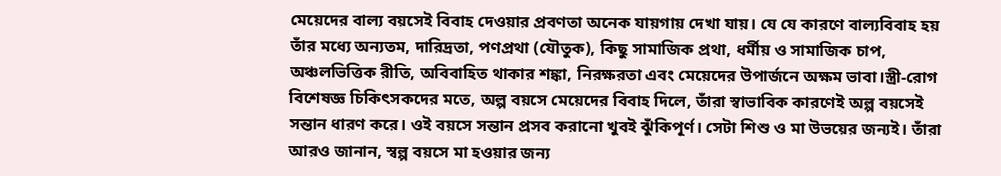মেয়েদের বাল্য বয়সেই বিবাহ দেওয়ার প্রবণতা অনেক যায়গায় দেখা যায়। যে যে কারণে বাল্যবিবাহ হয় তাঁর মধ্যে অন্যতম, দারিদ্রতা, পণপ্রথা (যৌতুক), কিছু সামাজিক প্রথা, ধর্মীয় ও সামাজিক চাপ, অঞ্চলভিত্তিক রীতি, অবিবাহিত থাকার শঙ্কা, নিরক্ষরতা এবং মেয়েদের উপার্জনে অক্ষম ভাবা।স্ত্রী-রোগ বিশেষজ্ঞ চিকিৎসকদের মতে, অল্প বয়সে মেয়েদের বিবাহ দিলে, তাঁরা স্বাভাবিক কারণেই অল্প বয়সেই সন্তান ধারণ করে। ওই বয়সে সন্তান প্রসব করানো খুবই ঝুঁকিপূর্ণ। সেটা শিশু ও মা উভয়ের জন্যই। তাঁরা আরও জানান, স্বল্প বয়সে মা হওয়ার জন্য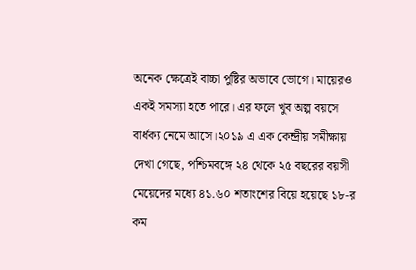অনেক ক্ষেত্রেই বাচ্চা পুষ্টির অভাবে ভোগে। মায়েরও একই সমস্যা হতে পারে। এর ফলে খুব অল্প বয়সে বার্ধক্য নেমে আসে।২০১৯ এ এক কেন্দ্রীয় সমীক্ষায় দেখা গেছে, পশ্চিমবঙ্গে ২৪ থেকে ২৫ বছরের বয়সী মেয়েদের মধ্যে ৪১.৬০ শতাংশের বিয়ে হয়েছে ১৮-র কম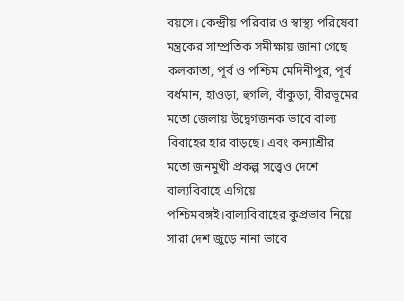বয়সে। কেন্দ্রীয় পরিবার ও স্বাস্থ্য পরিষেবা মন্ত্রকের সাম্প্রতিক সমীক্ষায় জানা গেছে কলকাতা, পূর্ব ও পশ্চিম মেদিনীপুর, পূর্ব বর্ধমান, হাওড়া, হুগলি, বাঁকুড়া, বীরভূমের মতো জেলায় উদ্বেগজনক ভাবে বাল্য বিবাহের হার বাড়ছে। এবং কন্যাশ্রীর মতো জনমুখী প্রকল্প সত্ত্বেও দেশে বাল্যবিবাহে এগিয়ে পশ্চিমবঙ্গই।বাল্যবিবাহের কুপ্রভাব নিয়ে সারা দেশ জুড়ে নানা ভাবে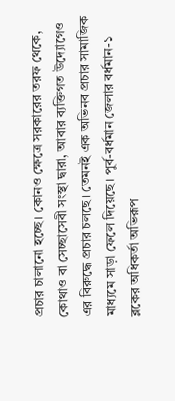প্রচার চালানো হচ্ছে। কোনও ক্ষেত্রে সরকারের তরফ থেকে, কোথাও বা সেচ্ছাসেবী সংস্থা দ্বারা, আবার ব্যক্তিগত উদ্যোগেও এর বিরুদ্ধে প্রচার চলছে। তেমনই এক অভিনব প্রচার সামাজিক মাধ্যমে সাড়া ফেলে দিয়েছে। পুর্ব-বর্ধমান জেলার বর্ধমান-১ ব্লকের অধিকর্তা অভিরূপ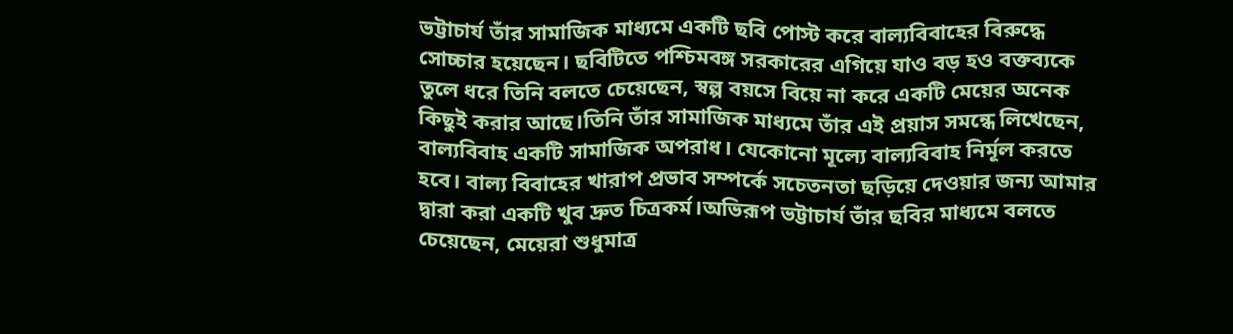ভট্টাচার্য তাঁর সামাজিক মাধ্যমে একটি ছবি পোস্ট করে বাল্যবিবাহের বিরুদ্ধে সোচ্চার হয়েছেন। ছবিটিতে পশ্চিমবঙ্গ সরকারের এগিয়ে যাও বড় হও বক্তব্যকে তুলে ধরে তিনি বলতে চেয়েছেন, স্বল্প বয়সে বিয়ে না করে একটি মেয়ের অনেক কিছুই করার আছে।তিনি তাঁর সামাজিক মাধ্যমে তাঁর এই প্রয়াস সমন্ধে লিখেছেন, বাল্যবিবাহ একটি সামাজিক অপরাধ। যেকোনো মূল্যে বাল্যবিবাহ নির্মূল করতে হবে। বাল্য বিবাহের খারাপ প্রভাব সম্পর্কে সচেতনতা ছড়িয়ে দেওয়ার জন্য আমার দ্বারা করা একটি খুব দ্রুত চিত্রকর্ম।অভিরূপ ভট্টাচার্য তাঁর ছবির মাধ্যমে বলতে চেয়েছেন, মেয়েরা শুধুমাত্র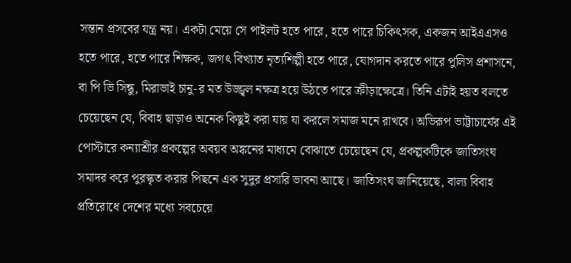সন্তান প্রসবের যন্ত্র নয়। একটা মেয়ে সে পাইলট হতে পারে, হতে পারে চিকিৎসক, একজন আইএএসও হতে পারে, হতে পারে শিক্ষক, জগৎ বিখ্যাত নৃত্যশিল্পী হতে পারে, যোগদান করতে পারে পুলিস প্রশাসনে, বা পি ভি সিন্ধু, মিরাভাই চানু-র মত উজ্জ্বল নক্ষত্র হয়ে উঠতে পারে ক্রীড়াক্ষেত্রে। তিনি এটাই হয়ত বলতে চেয়েছেন যে, বিবাহ ছাড়াও অনেক কিছুই করা যায় যা করলে সমাজ মনে রাখবে। অভিরূপ ভাট্টাচার্যের এই পোস্টারে কন্যাশ্রীর প্রকল্পের অবয়ব অঙ্কনের মাধ্যমে বোঝাতে চেয়েছেন যে, প্রকল্পকটিকে জাতিসংঘ সমাদর করে পুরস্কৃত করার পিছনে এক সুদুর প্রসারি ভাবনা আছে। জাতিসংঘ জানিয়েছে, বাল্য বিবাহ প্রতিরোধে দেশের মধ্যে সবচেয়ে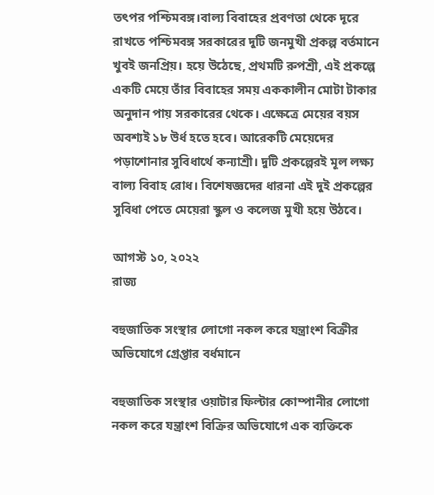তৎপর পশ্চিমবঙ্গ।বাল্য বিবাহের প্রবণতা থেকে দূরে রাখতে পশ্চিমবঙ্গ সরকারের দুটি জনমুখী প্রকল্প বর্তমানে খুবই জনপ্রিয়। হয়ে উঠেছে, প্রথমটি রুপশ্রী, এই প্রকল্পে একটি মেয়ে তাঁর বিবাহের সময় এককালীন মোটা টাকার অনুদান পায় সরকারের থেকে। এক্ষেত্রে মেয়ের বয়স অবশ্যই ১৮ উর্ধ হতে হবে। আরেকটি মেয়েদের পড়াশোনার সুবিধার্থে কন্যাশ্রী। দুটি প্রকল্পেরই মূল লক্ষ্য বাল্য বিবাহ রোধ। বিশেষজ্ঞদের ধারনা এই দুই প্রকল্পের সুবিধা পেতে মেয়েরা স্কুল ও কলেজ মুখী হয়ে উঠবে।

আগস্ট ১০, ২০২২
রাজ্য

বহুজাতিক সংস্থার লোগো নকল করে যন্ত্রাংশ বিক্রীর অভিযোগে গ্রেপ্তার বর্ধমানে

বহুজাতিক সংস্থার ওয়াটার ফিল্টার কোম্পানীর লোগো নকল করে যন্ত্রাংশ বিক্রির অভিযোগে এক ব্যক্তিকে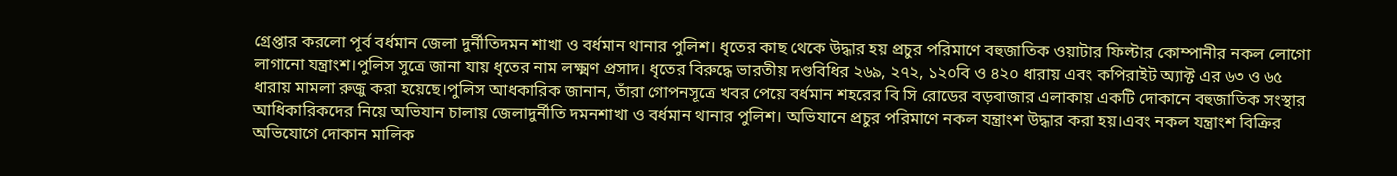গ্রেপ্তার করলো পূর্ব বর্ধমান জেলা দুর্নীতিদমন শাখা ও বর্ধমান থানার পুলিশ। ধৃতের কাছ থেকে উদ্ধার হয় প্রচুর পরিমাণে বহুজাতিক ওয়াটার ফিল্টার কোম্পানীর নকল লোগো লাগানো যন্ত্রাংশ।পুলিস সুত্রে জানা যায় ধৃতের নাম লক্ষ্মণ প্রসাদ। ধৃতের বিরুদ্ধে ভারতীয় দণ্ডবিধির ২৬৯, ২৭২, ১২০বি ও ৪২০ ধারায় এবং কপিরাইট অ্যাক্ট এর ৬৩ ও ৬৫ ধারায় মামলা রুজু করা হয়েছে।পুলিস আধকারিক জানান, তাঁরা গোপনসূত্রে খবর পেয়ে বর্ধমান শহরের বি সি রোডের বড়বাজার এলাকায় একটি দোকানে বহুজাতিক সংস্থার আধিকারিকদের নিয়ে অভিযান চালায় জেলাদুর্নীতি দমনশাখা ও বর্ধমান থানার পুলিশ। অভিযানে প্রচুর পরিমাণে নকল যন্ত্রাংশ উদ্ধার করা হয়।এবং নকল যন্ত্রাংশ বিক্রির অভিযোগে দোকান মালিক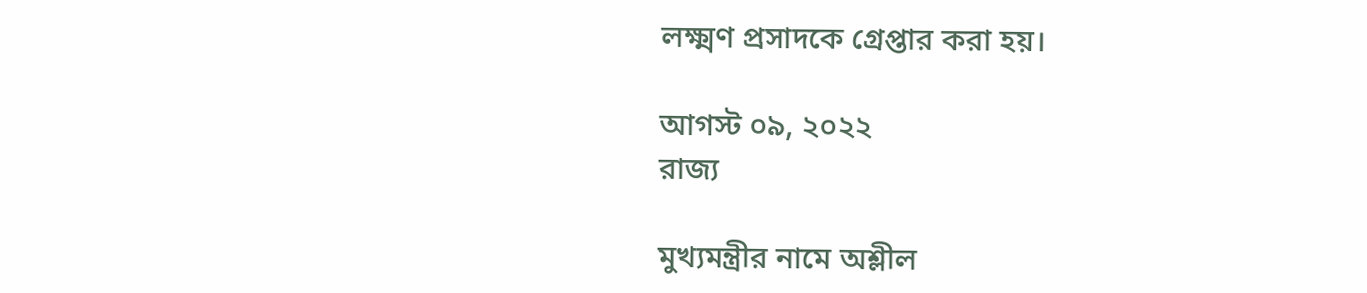লক্ষ্মণ প্রসাদকে গ্রেপ্তার করা হয়।

আগস্ট ০৯, ২০২২
রাজ্য

মুখ্যমন্ত্রীর নামে অশ্লীল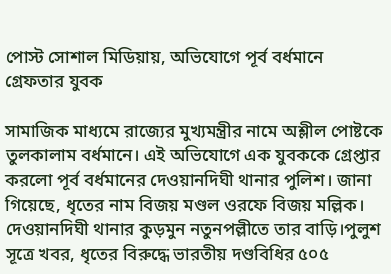পোস্ট সোশাল মিডিয়ায়, অভিযোগে পূর্ব বর্ধমানে গ্রেফতার যুবক

সামাজিক মাধ্যমে রাজ্যের মুখ্যমন্ত্রীর নামে অশ্লীল পোষ্টকে তুলকালাম বর্ধমানে। এই অভিযোগে এক যুবককে গ্রেপ্তার করলো পূর্ব বর্ধমানের দেওয়ানদিঘী থানার পুলিশ। জানা গিয়েছে, ধৃতের নাম বিজয় মণ্ডল ওরফে বিজয় মল্লিক। দেওয়ানদিঘী থানার কুড়মুন নতুনপল্লীতে তার বাড়ি।পুলুশ সূত্রে খবর, ধৃতের বিরুদ্ধে ভারতীয় দণ্ডবিধির ৫০৫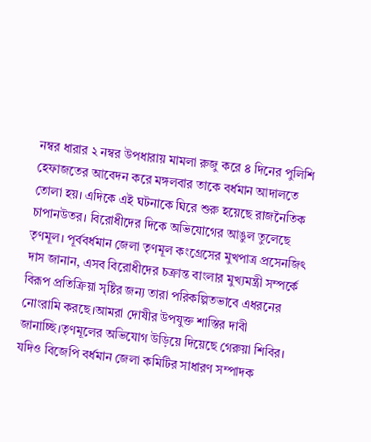নম্বর ধারার ২ নম্বর উপধারায় মামলা রুজু করে ৪ দিনের পুলিশি হেফাজতের আবেদন করে মঙ্গলবার তাকে বর্ধমান আদালতে তোলা হয়। এদিকে এই ঘটনাকে ঘিরে শুরু হয়েছে রাজনৈতিক চাপানউতর। বিরোধীদের দিকে অভিযোগের আঙুল তুলেছে তৃণমূল। পূর্ববর্ধমান জেলা তৃণমূল কংগ্রেসের মুখপাত্র প্রসেনজিৎ দাস জানান, এসব বিরোধীদের চক্রান্ত বাংলার মুখ্যমন্ত্রী সম্পর্কে বিরূপ প্রতিক্রিয়া সৃষ্টির জন্য তারা পরিকল্পিতভাবে এধরনের নোংরামি করছে।আমরা দোষীর উপযুক্ত শাস্তির দাবী জানাচ্ছি।তৃণমূলের অভিযোগ উড়িয়ে দিয়েছে গেরুয়া শিবির। যদিও বিজেপি বর্ধমান জেলা কমিটির সাধারণ সম্পাদক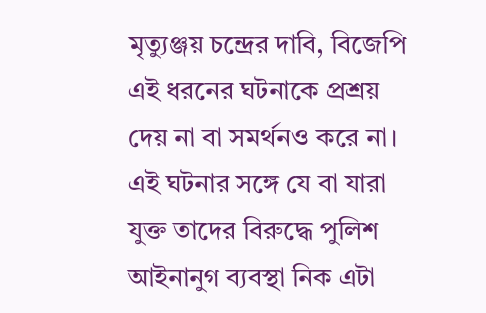মৃত্যুঞ্জয় চন্দ্রের দাবি, বিজেপি এই ধরনের ঘটনাকে প্রশ্রয় দেয় না বা সমর্থনও করে না। এই ঘটনার সঙ্গে যে বা যারা যুক্ত তাদের বিরুদ্ধে পুলিশ আইনানুগ ব্যবস্থা নিক এটা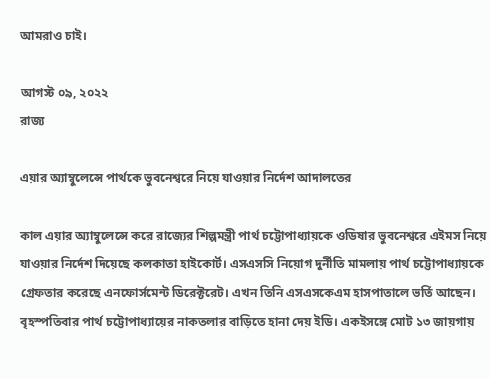আমরাও চাই।

আগস্ট ০৯, ২০২২
রাজ্য

এয়ার অ্যাম্বুলেন্সে পার্থকে ভুবনেশ্বরে নিয়ে যাওয়ার নির্দেশ আদালতের

কাল এয়ার অ্যাম্বুলেন্সে করে রাজ্যের শিল্পমন্ত্রী পার্থ চট্টোপাধ্যায়কে ওডিষার ভুবনেশ্বরে এইমস নিয়ে যাওয়ার নির্দেশ দিয়েছে কলকাতা হাইকোর্ট। এসএসসি নিয়োগ দুর্নীতি মামলায় পার্থ চট্টোপাধ্যায়কে গ্রেফতার করেছে এনফোর্সমেন্ট ডিরেক্টরেট। এখন তিনি এসএসকেএম হাসপাতালে ভর্তি আছেন। বৃহস্পতিবার পার্থ চট্টোপাধ্যায়ের নাকতলার বাড়িতে হানা দেয় ইডি। একইসঙ্গে মোট ১৩ জায়গায়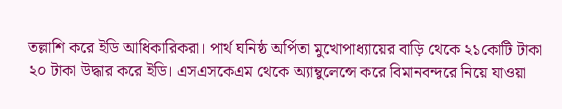তল্লাশি করে ইডি আধিকারিকরা। পার্থ ঘনিষ্ঠ অর্পিতা মুখোপাধ্যায়ের বাড়ি থেকে ২১কোটি টাকা ২০ টাকা উদ্ধার করে ইডি। এসএসকেএম থেকে অ্যাম্বুলেন্সে করে বিমানবন্দরে নিয়ে যাওয়া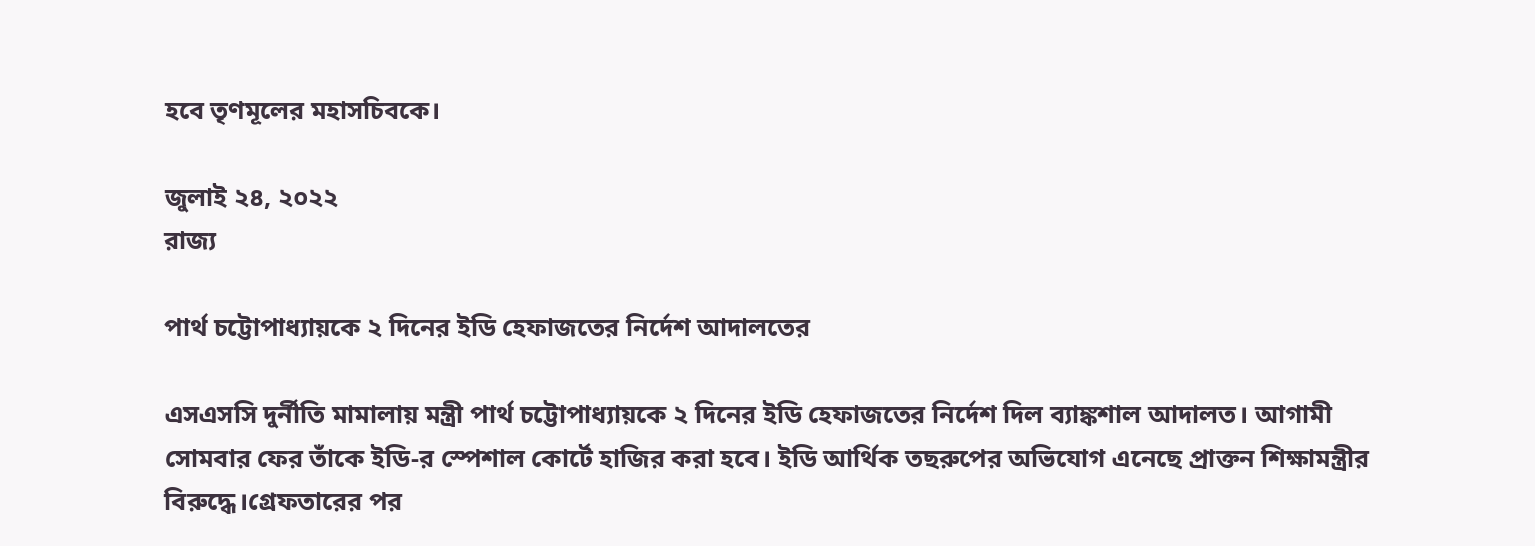হবে তৃণমূলের মহাসচিবকে।

জুলাই ২৪, ২০২২
রাজ্য

পার্থ চট্টোপাধ্যায়কে ২ দিনের ইডি হেফাজতের নির্দেশ আদালতের

এসএসসি দুর্নীতি মামালায় মন্ত্রী পার্থ চট্টোপাধ্যায়কে ২ দিনের ইডি হেফাজতের নির্দেশ দিল ব্যাঙ্কশাল আদালত। আগামী সোমবার ফের তাঁকে ইডি-র স্পেশাল কোর্টে হাজির করা হবে। ইডি আর্থিক তছরুপের অভিযোগ এনেছে প্রাক্তন শিক্ষামন্ত্রীর বিরুদ্ধে।গ্রেফতারের পর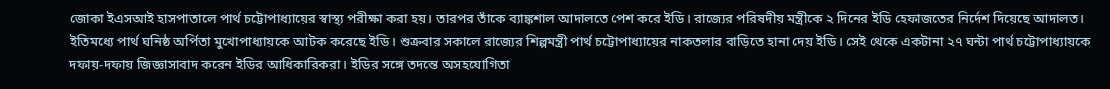জোকা ইএসআই হাসপাতালে পার্থ চট্টোপাধ্যায়ের স্বাস্থ্য পরীক্ষা করা হয়। তারপর তাঁকে ব্যাঙ্কশাল আদালতে পেশ করে ইডি। রাজ্যের পরিষদীয় মন্ত্রীকে ২ দিনের ইডি হেফাজতের নির্দেশ দিয়েছে আদালত। ইতিমধ্যে পার্থ ঘনিষ্ঠ অর্পিতা মুখোপাধ্যায়কে আটক করেছে ইডি। শুক্রবার সকালে রাজ্যের শিল্পমন্ত্রী পার্থ চট্টোপাধ্যায়ের নাকতলার বাড়িতে হানা দেয় ইডি। সেই থেকে একটানা ২৭ ঘন্টা পার্থ চট্টোপাধ্যায়কে দফায়-দফায় জিজ্ঞাসাবাদ করেন ইডির আধিকারিকরা। ইডির সঙ্গে তদন্তে অসহযোগিতা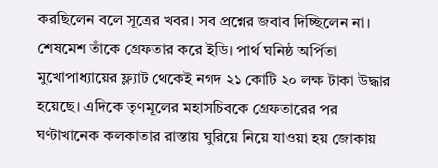করছিলেন বলে সূত্রের খবর। সব প্রশ্নের জবাব দিচ্ছিলেন না। শেষমেশ তাঁকে গ্রেফতার করে ইডি। পার্থ ঘনিষ্ঠ অর্পিতা মুখোপাধ্যায়ের ফ্ল্যাট থেকেই নগদ ২১ কোটি ২০ লক্ষ টাকা উদ্ধার হয়েছে। এদিকে তৃণমূলের মহাসচিবকে গ্রেফতারের পর ঘণ্টাখানেক কলকাতার রাস্তায় ঘুরিয়ে নিয়ে যাওয়া হয় জোকায়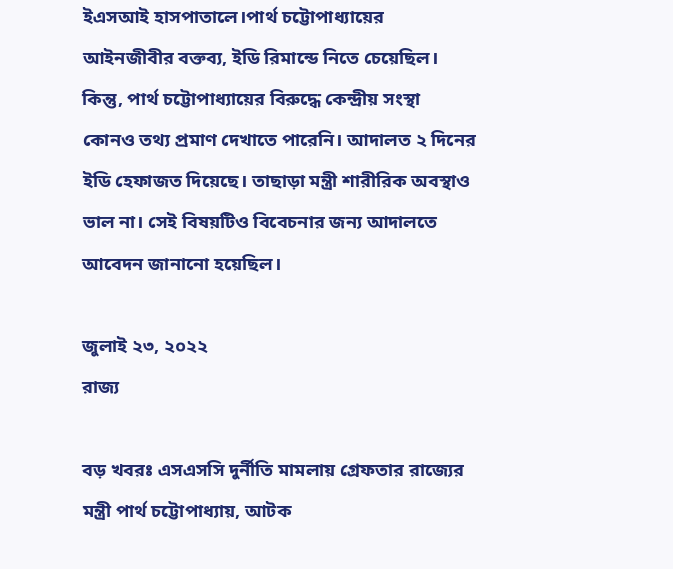ইএসআই হাসপাতালে।পার্থ চট্টোপাধ্যায়ের আইনজীবীর বক্তব্য, ইডি রিমান্ডে নিতে চেয়েছিল। কিন্তু, পার্থ চট্টোপাধ্যায়ের বিরুদ্ধে কেন্দ্রীয় সংস্থা কোনও তথ্য প্রমাণ দেখাতে পারেনি। আদালত ২ দিনের ইডি হেফাজত দিয়েছে। তাছাড়া মন্ত্রী শারীরিক অবস্থাও ভাল না। সেই বিষয়টিও বিবেচনার জন্য আদালতে আবেদন জানানো হয়েছিল।

জুলাই ২৩, ২০২২
রাজ্য

বড় খবরঃ এসএসসি দুর্নীতি মামলায় গ্রেফতার রাজ্যের মন্ত্রী পার্থ চট্টোপাধ্যায়, আটক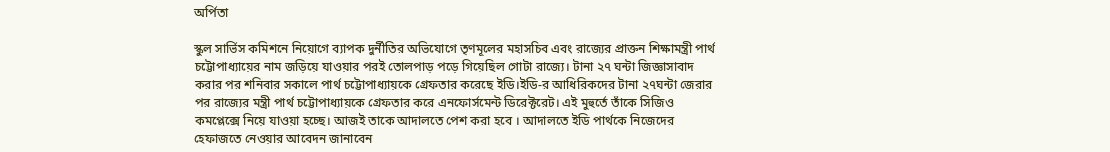অর্পিতা

স্কুল সার্ভিস কমিশনে নিয়োগে ব্যাপক দুর্নীতির অভিযোগে তৃণমূলের মহাসচিব এবং রাজ্যের প্রাক্তন শিক্ষামন্ত্রী পার্থ চট্টোপাধ্যায়ের নাম জড়িয়ে যাওয়ার পরই তোলপাড় পড়ে গিয়েছিল গোটা রাজ্যে। টানা ২৭ ঘন্টা জিজ্ঞাসাবাদ করার পর শনিবার সকালে পার্থ চট্টোপাধ্যায়কে গ্রেফতার করেছে ইডি।ইডি-র আধিরিকদের টানা ২৭ঘন্টা জেরার পর রাজ্যের মন্ত্রী পার্থ চট্টোপাধ্যায়কে গ্রেফতার করে এনফোর্সমেন্ট ডিরেক্টরেট। এই মুহুর্তে তাঁকে সিজিও কমপ্লেক্সে নিয়ে যাওয়া হচ্ছে। আজই তাকে আদালতে পেশ করা হবে । আদালতে ইডি পার্থকে নিজেদের হেফাজতে নেওয়ার আবেদন জানাবেন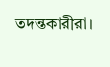তদন্তকারীরা।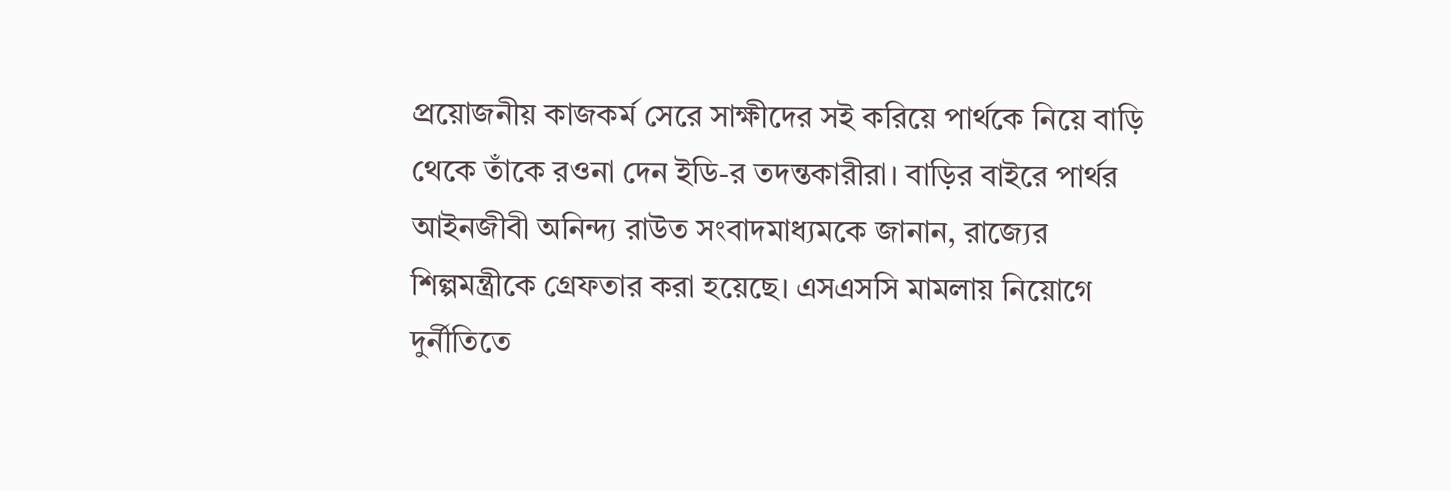প্রয়োজনীয় কাজকর্ম সেরে সাক্ষীদের সই করিয়ে পার্থকে নিয়ে বাড়ি থেকে তাঁকে রওনা দেন ইডি-র তদন্তকারীরা। বাড়ির বাইরে পার্থর আইনজীবী অনিন্দ্য রাউত সংবাদমাধ্যমকে জানান, রাজ্যের শিল্পমন্ত্রীকে গ্রেফতার করা হয়েছে। এসএসসি মামলায় নিয়োগে দুর্নীতিতে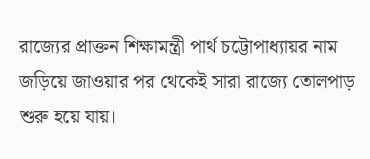রাজ্যের প্রাক্তন শিক্ষামন্ত্রী পার্থ চট্টোপাধ্যায়র নাম জড়িয়ে জাওয়ার পর থেকেই সারা রাজ্যে তোলপাড় শুরু হয়ে যায়।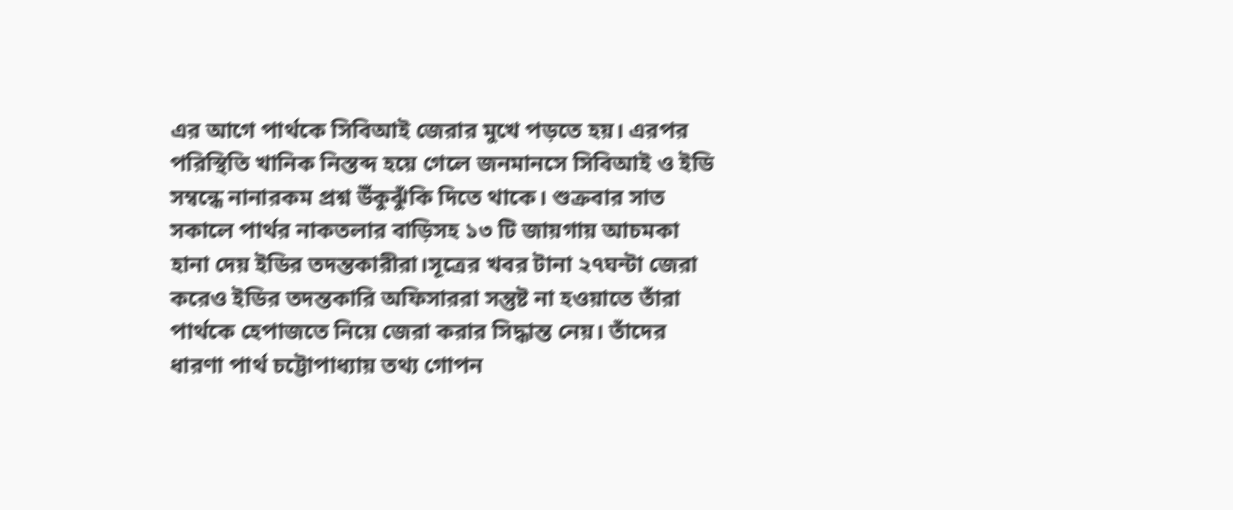এর আগে পার্থকে সিবিআই জেরার মুখে পড়তে হয়। এরপর পরিস্থিতি খানিক নিস্তব্দ হয়ে গেলে জনমানসে সিবিআই ও ইডি সম্বন্ধে নানারকম প্রশ্ন উঁকুঝুঁকি দিতে থাকে। শুক্রবার সাত সকালে পার্থর নাকতলার বাড়িসহ ১৩ টি জায়গায় আচমকা হানা দেয় ইডির তদন্তকারীরা।সূত্রের খবর টানা ২৭ঘন্টা জেরা করেও ইডির তদন্তকারি অফিসাররা সন্তুষ্ট না হওয়াতে তাঁরা পার্থকে হেপাজতে নিয়ে জেরা করার সিদ্ধান্ত নেয়। তাঁদের ধারণা পার্থ চট্টোপাধ্যায় তথ্য গোপন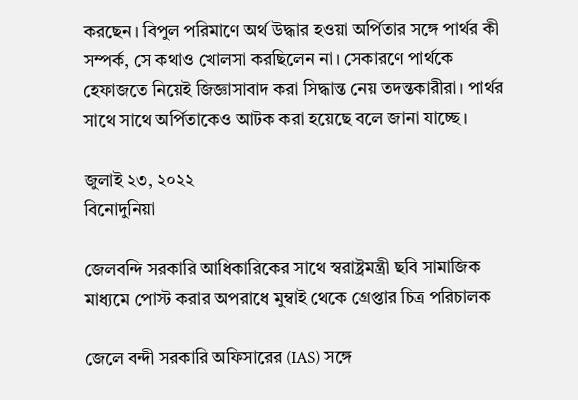করছেন। বিপুল পরিমাণে অর্থ উদ্ধার হওয়া অর্পিতার সঙ্গে পার্থর কী সম্পর্ক, সে কথাও খোলসা করছিলেন না। সেকারণে পার্থকে হেফাজতে নিয়েই জিজ্ঞাসাবাদ করা সিদ্ধান্ত নেয় তদন্তকারীরা। পার্থর সাথে সাথে অর্পিতাকেও আটক করা হয়েছে বলে জানা যাচ্ছে।

জুলাই ২৩, ২০২২
বিনোদুনিয়া

জেলবন্দি সরকারি আধিকারিকের সাথে স্বরাষ্ট্রমন্ত্রী ছবি সামাজিক মাধ্যমে পোস্ট করার অপরাধে মুম্বাই থেকে গ্রেপ্তার চিত্র পরিচালক

জেলে বন্দী সরকারি অফিসারের (IAS) সঙ্গে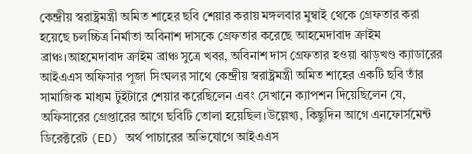কেন্দ্রীয় স্বরাষ্ট্রমন্ত্রী অমিত শাহের ছবি শেয়ার করায় মঙ্গলবার মুম্বাই থেকে গ্রেফতার করা হয়েছে চলচ্চিত্র নির্মাতা অবিনাশ দাসকে গ্রেফতার করেছে আহমেদাবাদ ক্রাইম ব্রাঞ্চ।আহমেদাবাদ ক্রাইম ব্রাঞ্চ সুত্রে খবর, অবিনাশ দাস গ্রেফতার হওয়া ঝাড়খণ্ড ক্যাডারের আইএএস অফিসার পূজা সিংঘলর সাথে কেন্দ্রীয় স্বরাষ্ট্রমন্ত্রী অমিত শাহের একটি ছবি তাঁর সামাজিক মাধ্যম টুইটারে শেয়ার করেছিলেন এবং সেখানে ক্যাপশন দিয়েছিলেন যে, অফিসারের গ্রেপ্তারের আগে ছবিটি তোলা হয়েছিল।উল্লেখ্য, কিছুদিন আগে এনফোর্সমেন্ট ডিরেক্টরেট (ED) অর্থ পাচারের অভিযোগে আইএএস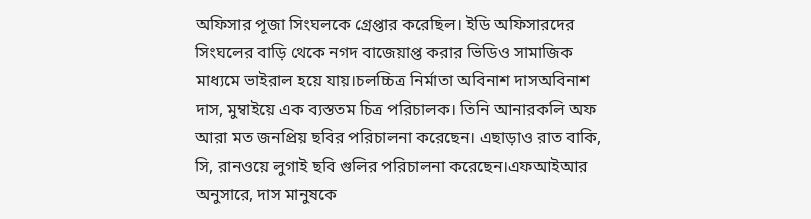অফিসার পূজা সিংঘলকে গ্রেপ্তার করেছিল। ইডি অফিসারদের সিংঘলের বাড়ি থেকে নগদ বাজেয়াপ্ত করার ভিডিও সামাজিক মাধ্যমে ভাইরাল হয়ে যায়।চলচ্চিত্র নির্মাতা অবিনাশ দাসঅবিনাশ দাস, মুম্বাইয়ে এক ব্যস্ততম চিত্র পরিচালক। তিনি আনারকলি অফ আরা মত জনপ্রিয় ছবির পরিচালনা করেছেন। এছাড়াও রাত বাকি, সি, রানওয়ে লুগাই ছবি গুলির পরিচালনা করেছেন।এফআইআর অনুসারে, দাস মানুষকে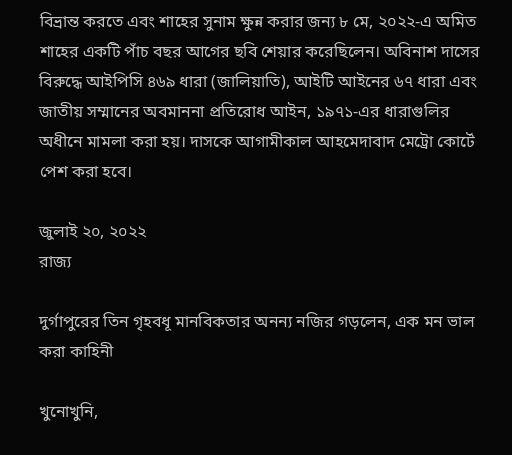বিভ্রান্ত করতে এবং শাহের সুনাম ক্ষুন্ন করার জন্য ৮ মে, ২০২২-এ অমিত শাহের একটি পাঁচ বছর আগের ছবি শেয়ার করেছিলেন। অবিনাশ দাসের বিরুদ্ধে আইপিসি ৪৬৯ ধারা (জালিয়াতি), আইটি আইনের ৬৭ ধারা এবং জাতীয় সম্মানের অবমাননা প্রতিরোধ আইন, ১৯৭১-এর ধারাগুলির অধীনে মামলা করা হয়। দাসকে আগামীকাল আহমেদাবাদ মেট্রো কোর্টে পেশ করা হবে।

জুলাই ২০, ২০২২
রাজ্য

দুর্গাপুরের তিন গৃহবধূ মানবিকতার অনন্য নজির গড়লেন, এক মন ভাল করা কাহিনী

খুনোখুনি,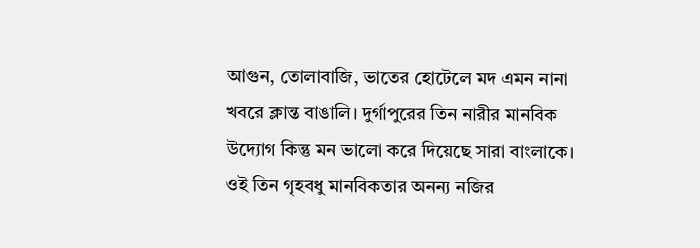আগুন, তোলাবাজি, ভাতের হোটেলে মদ এমন নানা খবরে ক্লান্ত বাঙালি। দুর্গাপুরের তিন নারীর মানবিক উদ্যোগ কিন্তু মন ভালো করে দিয়েছে সারা বাংলাকে। ওই তিন গৃহবধু মানবিকতার অনন্য নজির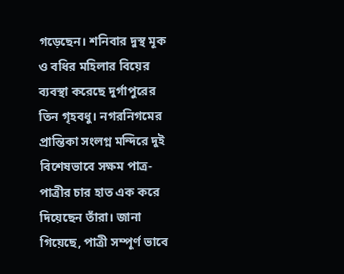গড়েছেন। শনিবার দুস্থ মূক ও বধির মহিলার বিয়ের ব্যবস্থা করেছে দুর্গাপুরের তিন গৃহবধু। নগরনিগমের প্রান্তিকা সংলগ্ন মন্দিরে দুই বিশেষভাবে সক্ষম পাত্র-পাত্রীর চার হাত এক করে দিয়েছেন তাঁরা। জানা গিয়েছে, পাত্রী সম্পূর্ণ ভাবে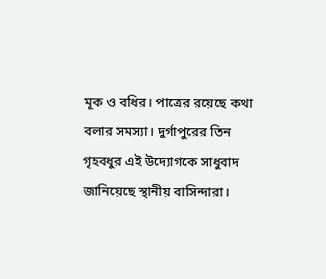মূক ও বধির। পাত্রের রয়েছে কথা বলার সমস্যা। দুর্গাপুরের তিন গৃহবধুর এই উদ্যোগকে সাধুবাদ জানিয়েছে স্থানীয় বাসিন্দারা।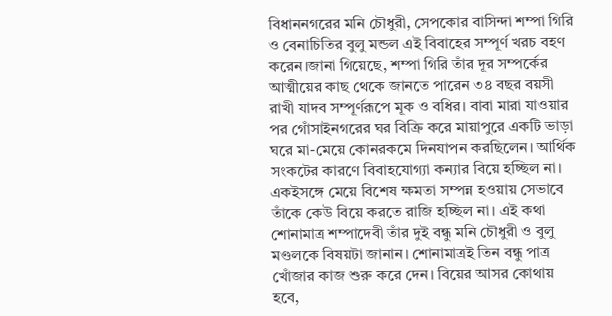বিধাননগরের মনি চৌধুরী, সেপকোর বাসিন্দা শম্পা গিরি ও বেনাচিতির বুলু মন্ডল এই বিবাহের সম্পূর্ণ খরচ বহণ করেন।জানা গিয়েছে, শম্পা গিরি তাঁর দূর সম্পর্কের আত্মীয়ের কাছ থেকে জানতে পারেন ৩৪ বছর বয়সী রাখী যাদব সম্পূর্ণরূপে মূক ও বধির। বাবা মারা যাওয়ার পর গোঁসাইনগরের ঘর বিক্রি করে মায়াপুরে একটি ভাড়া ঘরে মা-মেয়ে কোনরকমে দিনযাপন করছিলেন। আর্থিক সংকটের কারণে বিবাহযোগ্যা কন্যার বিয়ে হচ্ছিল না। একইসঙ্গে মেয়ে বিশেষ ক্ষমতা সম্পন্ন হওয়ায় সেভাবে তাঁকে কেউ বিয়ে করতে রাজি হচ্ছিল না। এই কথা শোনামাত্র শম্পাদেবী তাঁর দুই বন্ধু মনি চৌধুরী ও বুলু মণ্ডলকে বিষয়টা জানান। শোনামাত্রই তিন বন্ধু পাত্র খোঁজার কাজ শুরু করে দেন। বিয়ের আসর কোথায় হবে,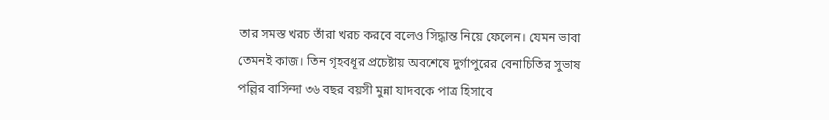তার সমস্ত খরচ তাঁরা খরচ করবে বলেও সিদ্ধান্ত নিয়ে ফেলেন। যেমন ভাবা তেমনই কাজ। তিন গৃহবধূর প্রচেষ্টায় অবশেষে দুর্গাপুরের বেনাচিতির সুভাষ পল্লির বাসিন্দা ৩৬ বছর বয়সী মুন্না যাদবকে পাত্র হিসাবে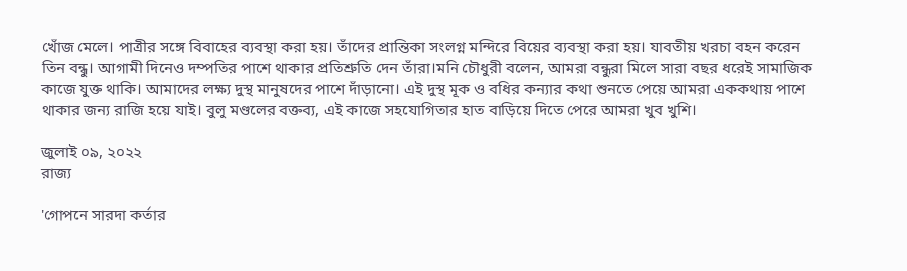খোঁজ মেলে। পাত্রীর সঙ্গে বিবাহের ব্যবস্থা করা হয়। তাঁদের প্রান্তিকা সংলগ্ন মন্দিরে বিয়ের ব্যবস্থা করা হয়। যাবতীয় খরচা বহন করেন তিন বন্ধু। আগামী দিনেও দম্পতির পাশে থাকার প্রতিশ্রুতি দেন তাঁরা।মনি চৌধুরী বলেন, আমরা বন্ধুরা মিলে সারা বছর ধরেই সামাজিক কাজে যুক্ত থাকি। আমাদের লক্ষ্য দুস্থ মানুষদের পাশে দাঁড়ানো। এই দুস্থ মূক ও বধির কন্যার কথা শুনতে পেয়ে আমরা এককথায় পাশে থাকার জন্য রাজি হয়ে যাই। বুলু মণ্ডলের বক্তব্য, এই কাজে সহযোগিতার হাত বাড়িয়ে দিতে পেরে আমরা খুব খুশি।

জুলাই ০৯, ২০২২
রাজ্য

'গোপনে সারদা কর্তার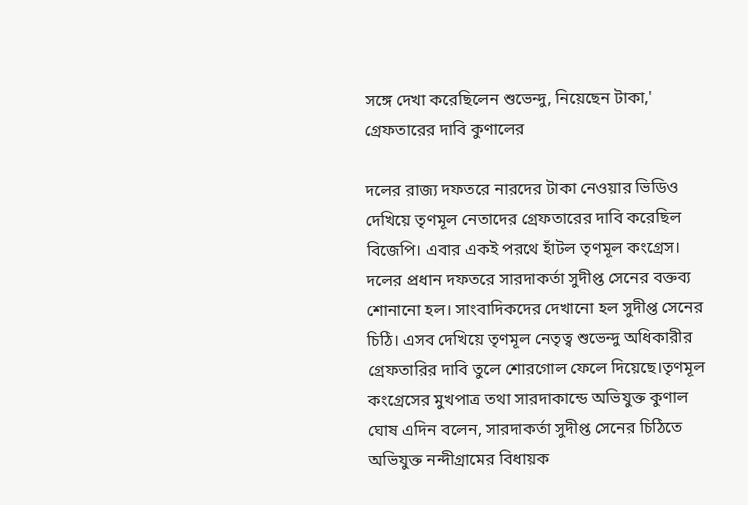সঙ্গে দেখা করেছিলেন শুভেন্দু, নিয়েছেন টাকা,' গ্রেফতারের দাবি কুণালের

দলের রাজ্য দফতরে নারদের টাকা নেওয়ার ভিডিও দেখিয়ে তৃণমূল নেতাদের গ্রেফতারের দাবি করেছিল বিজেপি। এবার একই পরথে হাঁটল তৃণমূল কংগ্রেস। দলের প্রধান দফতরে সারদাকর্তা সুদীপ্ত সেনের বক্তব্য শোনানো হল। সাংবাদিকদের দেখানো হল সুদীপ্ত সেনের চিঠি। এসব দেখিয়ে তৃণমূল নেতৃত্ব শুভেন্দু অধিকারীর গ্রেফতারির দাবি তুলে শোরগোল ফেলে দিয়েছে।তৃণমূল কংগ্রেসের মুখপাত্র তথা সারদাকান্ডে অভিযুক্ত কুণাল ঘোষ এদিন বলেন, সারদাকর্তা সুদীপ্ত সেনের চিঠিতে অভিযুক্ত নন্দীগ্রামের বিধায়ক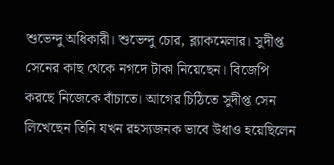শুভেন্দু অধিকারী। শুভেন্দু চোর, ব্ল্যাকমেলার। সুদীপ্ত সেনের কাছ থেকে নগদে টাকা নিয়েছেন। বিজেপি করছে নিজেকে বাঁচাতে। আগের চিঠিতে সুদীপ্ত সেন লিখেছেন তিনি যখন রহস্যজনক ভাবে উধাও হয়েছিলেন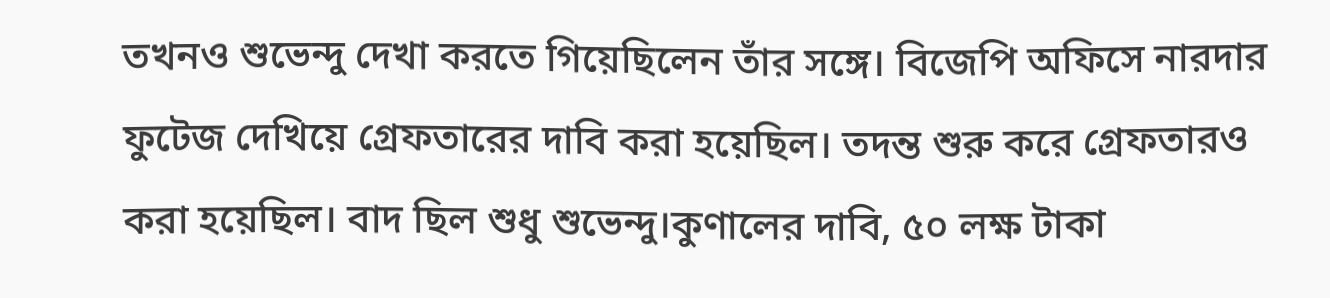তখনও শুভেন্দু দেখা করতে গিয়েছিলেন তাঁর সঙ্গে। বিজেপি অফিসে নারদার ফুটেজ দেখিয়ে গ্রেফতারের দাবি করা হয়েছিল। তদন্ত শুরু করে গ্রেফতারও করা হয়েছিল। বাদ ছিল শুধু শুভেন্দু।কুণালের দাবি, ৫০ লক্ষ টাকা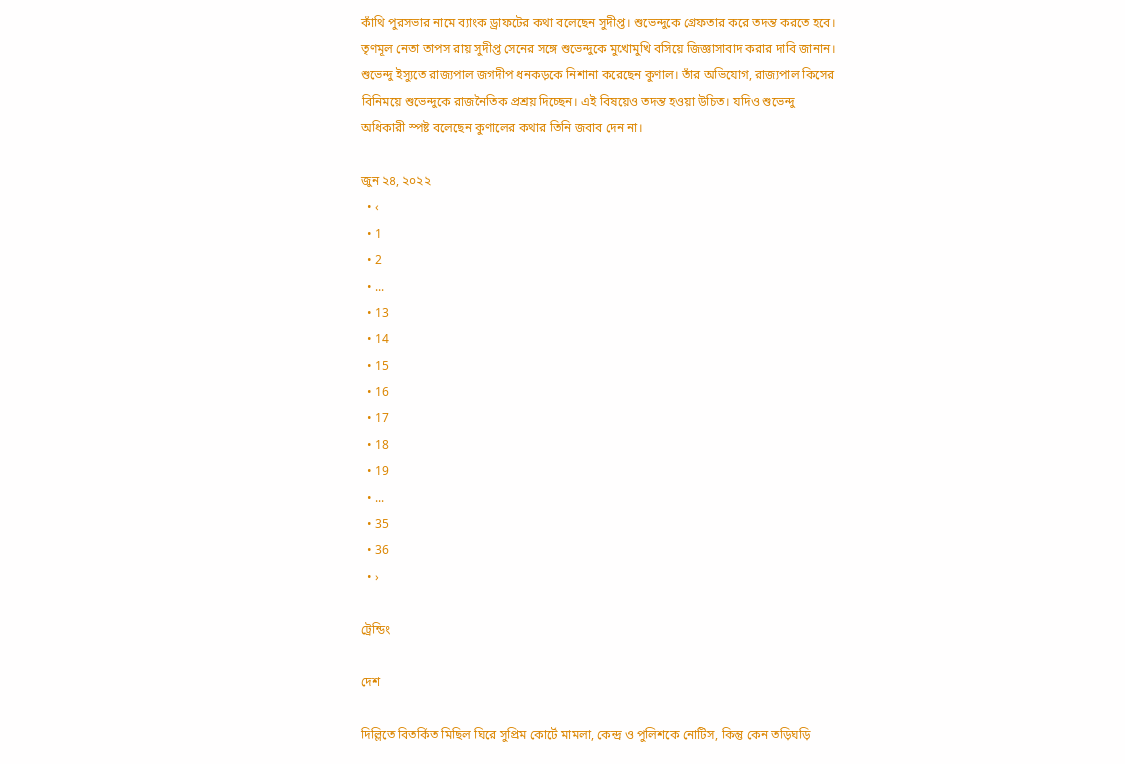কাঁথি পুরসভার নামে ব্যাংক ড্রাফটের কথা বলেছেন সুদীপ্ত। শুভেন্দুকে গ্রেফতার করে তদন্ত করতে হবে। তৃণমূল নেতা তাপস রায় সুদীপ্ত সেনের সঙ্গে শুভেন্দুকে মুখোমুখি বসিয়ে জিজ্ঞাসাবাদ করার দাবি জানান। শুভেন্দু ইস্যুতে রাজ্যপাল জগদীপ ধনকড়কে নিশানা করেছেন কুণাল। তাঁর অভিযোগ, রাজ্যপাল কিসের বিনিময়ে শুভেন্দুকে রাজনৈতিক প্রশ্রয় দিচ্ছেন। এই বিষয়েও তদন্ত হওয়া উচিত। যদিও শুভেন্দু অধিকারী স্পষ্ট বলেছেন কুণালের কথার তিনি জবাব দেন না।

জুন ২৪, ২০২২
  • ‹
  • 1
  • 2
  • ...
  • 13
  • 14
  • 15
  • 16
  • 17
  • 18
  • 19
  • ...
  • 35
  • 36
  • ›

ট্রেন্ডিং

দেশ

দিল্লিতে বিতর্কিত মিছিল ঘিরে সুপ্রিম কোর্টে মামলা, কেন্দ্র ও পুলিশকে নোটিস, কিন্তু কেন তড়িঘড়ি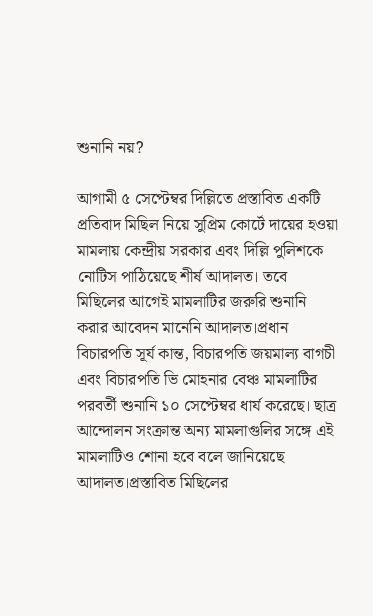শুনানি নয়?

আগামী ৫ সেপ্টেম্বর দিল্লিতে প্রস্তাবিত একটি প্রতিবাদ মিছিল নিয়ে সুপ্রিম কোর্টে দায়ের হওয়া মামলায় কেন্দ্রীয় সরকার এবং দিল্লি পুলিশকে নোটিস পাঠিয়েছে শীর্ষ আদালত। তবে মিছিলের আগেই মামলাটির জরুরি শুনানি করার আবেদন মানেনি আদালত।প্রধান বিচারপতি সূর্য কান্ত, বিচারপতি জয়মাল্য বাগচী এবং বিচারপতি ভি মোহনার বেঞ্চ মামলাটির পরবর্তী শুনানি ১০ সেপ্টেম্বর ধার্য করেছে। ছাত্র আন্দোলন সংক্রান্ত অন্য মামলাগুলির সঙ্গে এই মামলাটিও শোনা হবে বলে জানিয়েছে আদালত।প্রস্তাবিত মিছিলের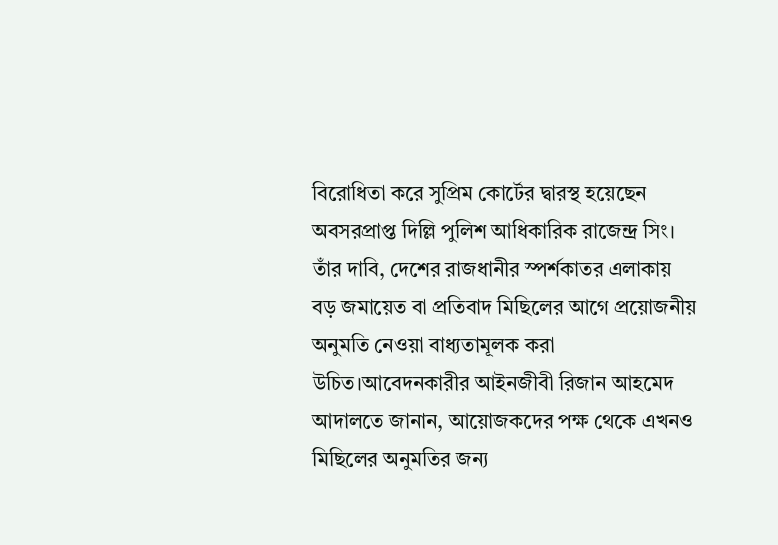বিরোধিতা করে সুপ্রিম কোর্টের দ্বারস্থ হয়েছেন অবসরপ্রাপ্ত দিল্লি পুলিশ আধিকারিক রাজেন্দ্র সিং। তাঁর দাবি, দেশের রাজধানীর স্পর্শকাতর এলাকায় বড় জমায়েত বা প্রতিবাদ মিছিলের আগে প্রয়োজনীয় অনুমতি নেওয়া বাধ্যতামূলক করা উচিত।আবেদনকারীর আইনজীবী রিজান আহমেদ আদালতে জানান, আয়োজকদের পক্ষ থেকে এখনও মিছিলের অনুমতির জন্য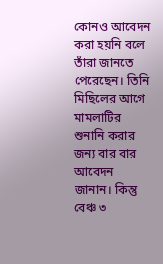কোনও আবেদন করা হয়নি বলে তাঁরা জানতে পেরেছেন। তিনি মিছিলের আগে মামলাটির শুনানি করার জন্য বার বার আবেদন জানান। কিন্তু বেঞ্চ ৩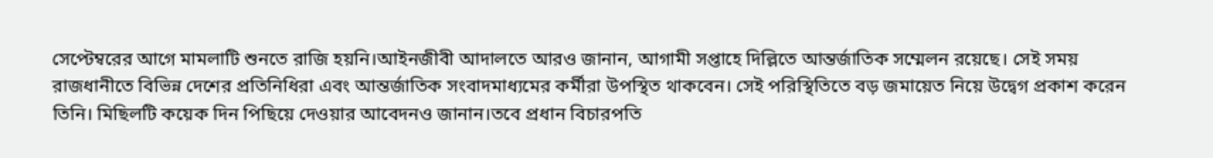সেপ্টেম্বরের আগে মামলাটি শুনতে রাজি হয়নি।আইনজীবী আদালতে আরও জানান, আগামী সপ্তাহে দিল্লিতে আন্তর্জাতিক সম্মেলন রয়েছে। সেই সময় রাজধানীতে বিভিন্ন দেশের প্রতিনিধিরা এবং আন্তর্জাতিক সংবাদমাধ্যমের কর্মীরা উপস্থিত থাকবেন। সেই পরিস্থিতিতে বড় জমায়েত নিয়ে উদ্বেগ প্রকাশ করেন তিনি। মিছিলটি কয়েক দিন পিছিয়ে দেওয়ার আবেদনও জানান।তবে প্রধান বিচারপতি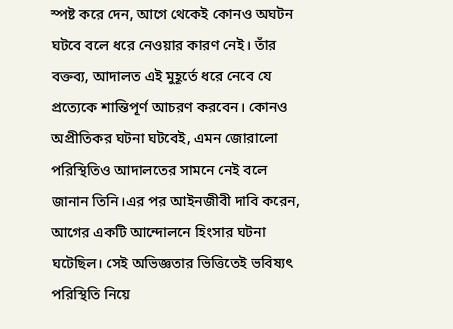স্পষ্ট করে দেন, আগে থেকেই কোনও অঘটন ঘটবে বলে ধরে নেওয়ার কারণ নেই। তাঁর বক্তব্য, আদালত এই মুহূর্তে ধরে নেবে যে প্রত্যেকে শান্তিপূর্ণ আচরণ করবেন। কোনও অপ্রীতিকর ঘটনা ঘটবেই, এমন জোরালো পরিস্থিতিও আদালতের সামনে নেই বলে জানান তিনি।এর পর আইনজীবী দাবি করেন, আগের একটি আন্দোলনে হিংসার ঘটনা ঘটেছিল। সেই অভিজ্ঞতার ভিত্তিতেই ভবিষ্যৎ পরিস্থিতি নিয়ে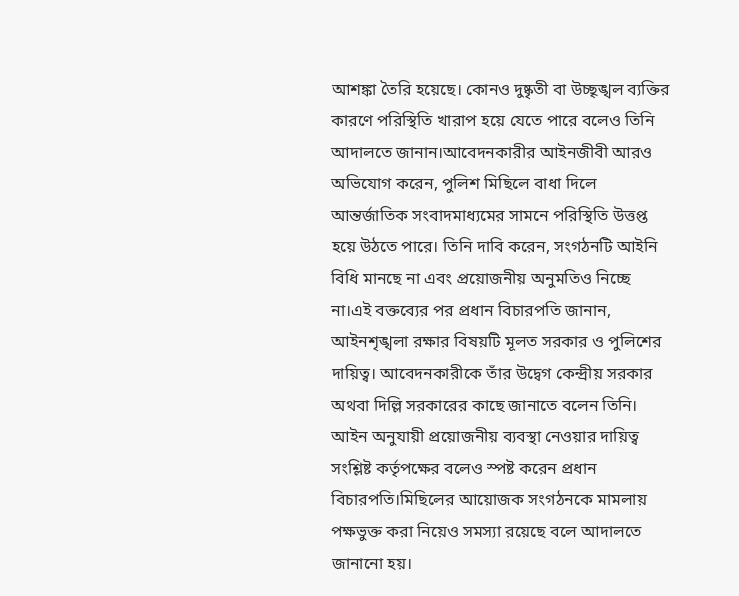আশঙ্কা তৈরি হয়েছে। কোনও দুষ্কৃতী বা উচ্ছৃঙ্খল ব্যক্তির কারণে পরিস্থিতি খারাপ হয়ে যেতে পারে বলেও তিনি আদালতে জানান।আবেদনকারীর আইনজীবী আরও অভিযোগ করেন, পুলিশ মিছিলে বাধা দিলে আন্তর্জাতিক সংবাদমাধ্যমের সামনে পরিস্থিতি উত্তপ্ত হয়ে উঠতে পারে। তিনি দাবি করেন, সংগঠনটি আইনি বিধি মানছে না এবং প্রয়োজনীয় অনুমতিও নিচ্ছে না।এই বক্তব্যের পর প্রধান বিচারপতি জানান, আইনশৃঙ্খলা রক্ষার বিষয়টি মূলত সরকার ও পুলিশের দায়িত্ব। আবেদনকারীকে তাঁর উদ্বেগ কেন্দ্রীয় সরকার অথবা দিল্লি সরকারের কাছে জানাতে বলেন তিনি। আইন অনুযায়ী প্রয়োজনীয় ব্যবস্থা নেওয়ার দায়িত্ব সংশ্লিষ্ট কর্তৃপক্ষের বলেও স্পষ্ট করেন প্রধান বিচারপতি।মিছিলের আয়োজক সংগঠনকে মামলায় পক্ষভুক্ত করা নিয়েও সমস্যা রয়েছে বলে আদালতে জানানো হয়।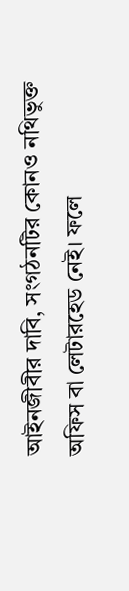আইনজীবীর দাবি, সংগঠনটির কোনও নথিভুক্ত অফিস বা লেটারহেড নেই। ফলে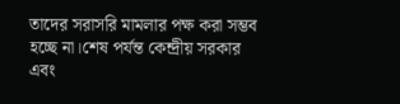তাদের সরাসরি মামলার পক্ষ করা সম্ভব হচ্ছে না।শেষ পর্যন্ত কেন্দ্রীয় সরকার এবং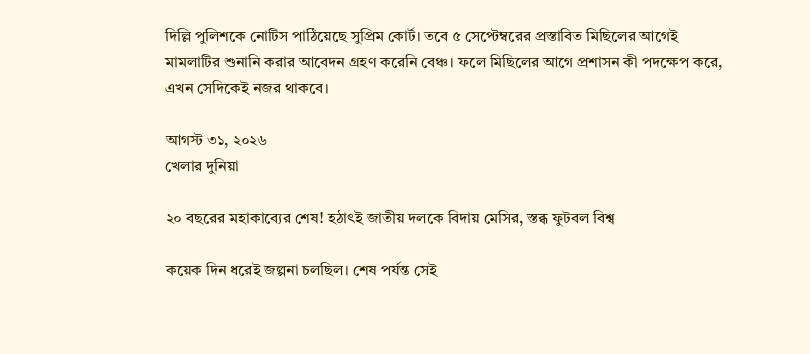দিল্লি পুলিশকে নোটিস পাঠিয়েছে সুপ্রিম কোর্ট। তবে ৫ সেপ্টেম্বরের প্রস্তাবিত মিছিলের আগেই মামলাটির শুনানি করার আবেদন গ্রহণ করেনি বেঞ্চ। ফলে মিছিলের আগে প্রশাসন কী পদক্ষেপ করে, এখন সেদিকেই নজর থাকবে।

আগস্ট ৩১, ২০২৬
খেলার দুনিয়া

২০ বছরের মহাকাব্যের শেষ! হঠাৎই জাতীয় দলকে বিদায় মেসির, স্তব্ধ ফুটবল বিশ্ব

কয়েক দিন ধরেই জল্পনা চলছিল। শেষ পর্যন্ত সেই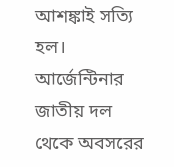আশঙ্কাই সত্যি হল। আর্জেন্টিনার জাতীয় দল থেকে অবসরের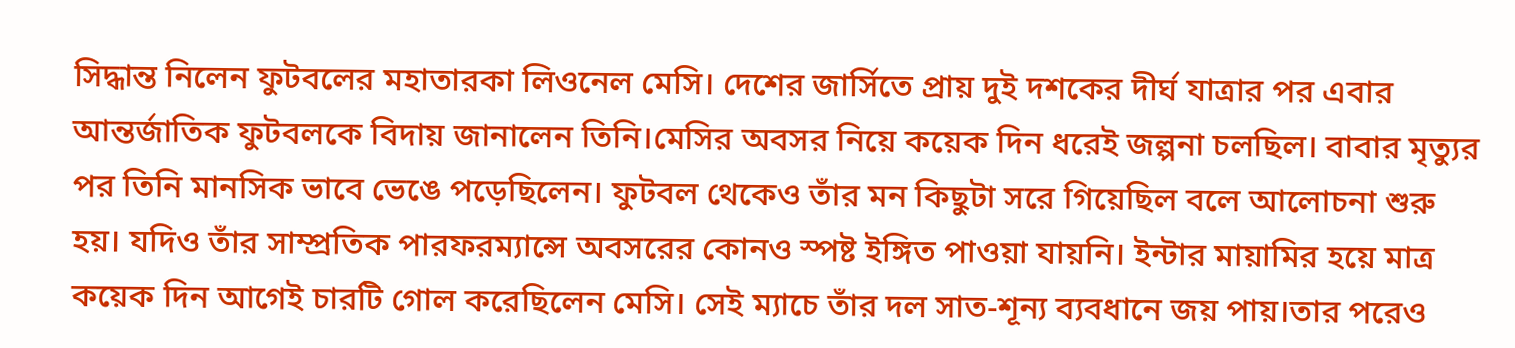সিদ্ধান্ত নিলেন ফুটবলের মহাতারকা লিওনেল মেসি। দেশের জার্সিতে প্রায় দুই দশকের দীর্ঘ যাত্রার পর এবার আন্তর্জাতিক ফুটবলকে বিদায় জানালেন তিনি।মেসির অবসর নিয়ে কয়েক দিন ধরেই জল্পনা চলছিল। বাবার মৃত্যুর পর তিনি মানসিক ভাবে ভেঙে পড়েছিলেন। ফুটবল থেকেও তাঁর মন কিছুটা সরে গিয়েছিল বলে আলোচনা শুরু হয়। যদিও তাঁর সাম্প্রতিক পারফরম্যান্সে অবসরের কোনও স্পষ্ট ইঙ্গিত পাওয়া যায়নি। ইন্টার মায়ামির হয়ে মাত্র কয়েক দিন আগেই চারটি গোল করেছিলেন মেসি। সেই ম্যাচে তাঁর দল সাত-শূন্য ব্যবধানে জয় পায়।তার পরেও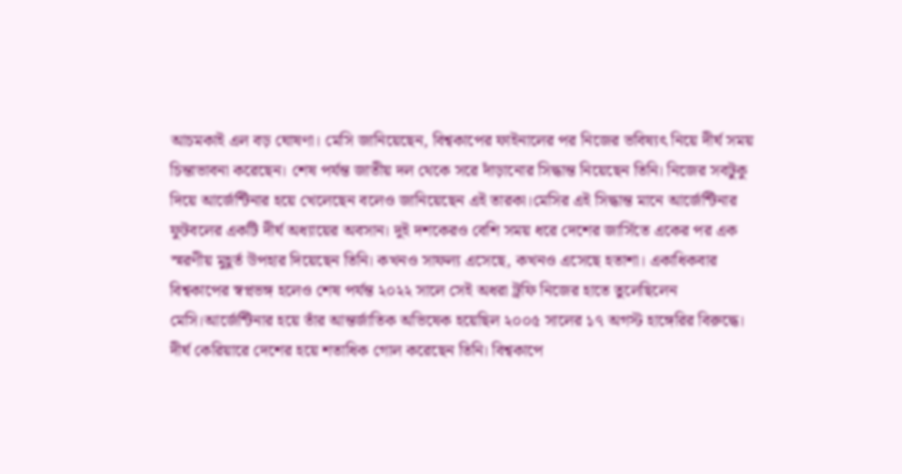আচমকাই এল বড় ঘোষণা। মেসি জানিয়েছেন, বিশ্বকাপের ফাইনালের পর নিজের ভবিষ্যৎ নিয়ে দীর্ঘ সময় চিন্তাভাবনা করেছেন। শেষ পর্যন্ত জাতীয় দল থেকে সরে দাঁড়ানোর সিদ্ধান্ত নিয়েছেন তিনি। নিজের সবটুকু দিয়ে আর্জেন্টিনার হয়ে খেলেছেন বলেও জানিয়েছেন এই তারকা।মেসির এই সিদ্ধান্ত মানে আর্জেন্টিনার ফুটবলের একটি দীর্ঘ অধ্যায়ের অবসান। দুই দশকেরও বেশি সময় ধরে দেশের জার্সিতে একের পর এক স্মরণীয় মুহূর্ত উপহার দিয়েছেন তিনি। কখনও সাফল্য এসেছে, কখনও এসেছে হতাশা। একাধিকবার বিশ্বকাপের স্বপ্নভঙ্গ হলেও শেষ পর্যন্ত ২০২২ সালে সেই অধরা ট্রফি নিজের হাতে তুলেছিলেন মেসি।আর্জেন্টিনার হয়ে তাঁর আন্তর্জাতিক অভিষেক হয়েছিল ২০০৫ সালের ১৭ অগস্ট হাঙ্গেরির বিরুদ্ধে। দীর্ঘ কেরিয়ারে দেশের হয়ে শতাধিক গোল করেছেন তিনি। বিশ্বকাপে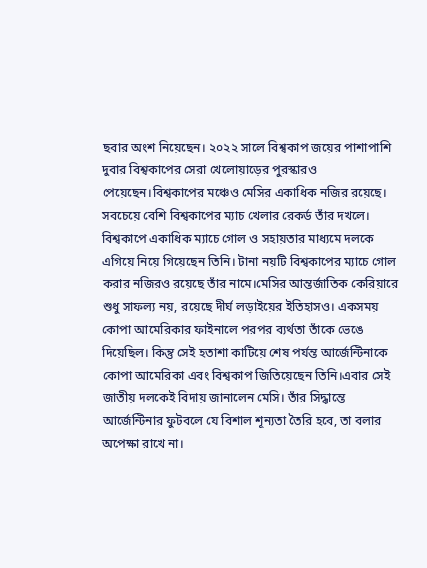ছবার অংশ নিয়েছেন। ২০২২ সালে বিশ্বকাপ জয়ের পাশাপাশি দুবার বিশ্বকাপের সেরা খেলোয়াড়ের পুরস্কারও পেয়েছেন।বিশ্বকাপের মঞ্চেও মেসির একাধিক নজির রয়েছে। সবচেয়ে বেশি বিশ্বকাপের ম্যাচ খেলার রেকর্ড তাঁর দখলে। বিশ্বকাপে একাধিক ম্যাচে গোল ও সহায়তার মাধ্যমে দলকে এগিয়ে নিয়ে গিয়েছেন তিনি। টানা নয়টি বিশ্বকাপের ম্যাচে গোল করার নজিরও রয়েছে তাঁর নামে।মেসির আন্তর্জাতিক কেরিয়ারে শুধু সাফল্য নয়, রয়েছে দীর্ঘ লড়াইয়ের ইতিহাসও। একসময় কোপা আমেরিকার ফাইনালে পরপর ব্যর্থতা তাঁকে ভেঙে দিয়েছিল। কিন্তু সেই হতাশা কাটিয়ে শেষ পর্যন্ত আর্জেন্টিনাকে কোপা আমেরিকা এবং বিশ্বকাপ জিতিয়েছেন তিনি।এবার সেই জাতীয় দলকেই বিদায় জানালেন মেসি। তাঁর সিদ্ধান্তে আর্জেন্টিনার ফুটবলে যে বিশাল শূন্যতা তৈরি হবে, তা বলার অপেক্ষা রাখে না।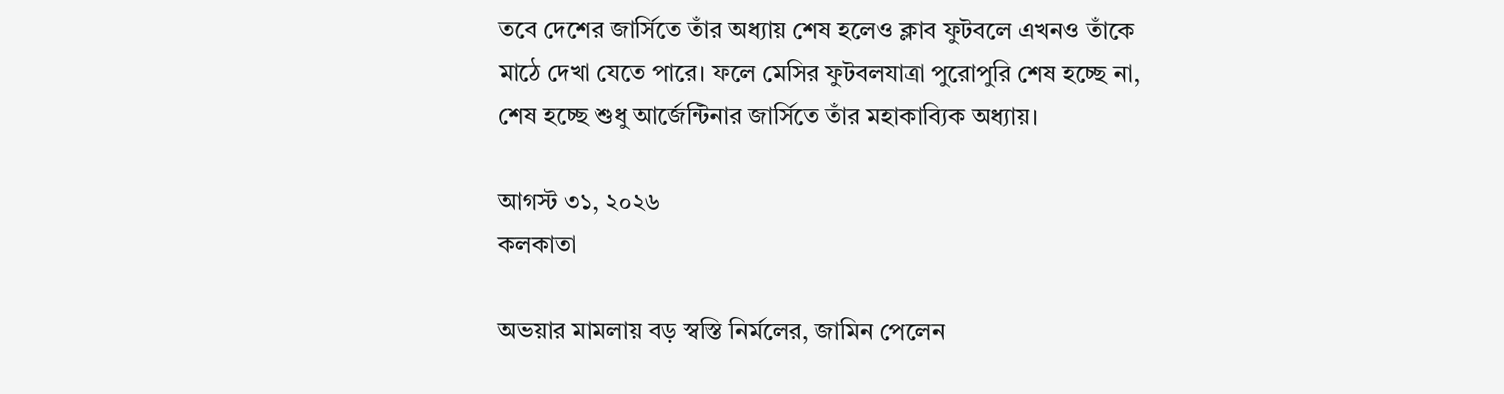তবে দেশের জার্সিতে তাঁর অধ্যায় শেষ হলেও ক্লাব ফুটবলে এখনও তাঁকে মাঠে দেখা যেতে পারে। ফলে মেসির ফুটবলযাত্রা পুরোপুরি শেষ হচ্ছে না, শেষ হচ্ছে শুধু আর্জেন্টিনার জার্সিতে তাঁর মহাকাব্যিক অধ্যায়।

আগস্ট ৩১, ২০২৬
কলকাতা

অভয়ার মামলায় বড় স্বস্তি নির্মলের, জামিন পেলেন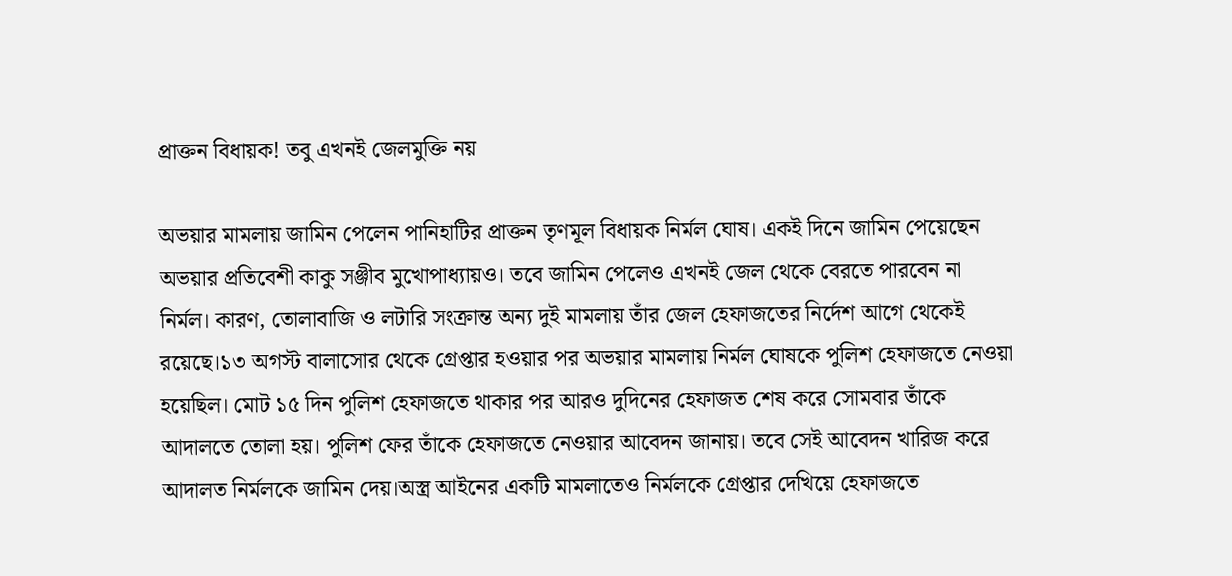প্রাক্তন বিধায়ক! তবু এখনই জেলমুক্তি নয়

অভয়ার মামলায় জামিন পেলেন পানিহাটির প্রাক্তন তৃণমূল বিধায়ক নির্মল ঘোষ। একই দিনে জামিন পেয়েছেন অভয়ার প্রতিবেশী কাকু সঞ্জীব মুখোপাধ্যায়ও। তবে জামিন পেলেও এখনই জেল থেকে বেরতে পারবেন না নির্মল। কারণ, তোলাবাজি ও লটারি সংক্রান্ত অন্য দুই মামলায় তাঁর জেল হেফাজতের নির্দেশ আগে থেকেই রয়েছে।১৩ অগস্ট বালাসোর থেকে গ্রেপ্তার হওয়ার পর অভয়ার মামলায় নির্মল ঘোষকে পুলিশ হেফাজতে নেওয়া হয়েছিল। মোট ১৫ দিন পুলিশ হেফাজতে থাকার পর আরও দুদিনের হেফাজত শেষ করে সোমবার তাঁকে আদালতে তোলা হয়। পুলিশ ফের তাঁকে হেফাজতে নেওয়ার আবেদন জানায়। তবে সেই আবেদন খারিজ করে আদালত নির্মলকে জামিন দেয়।অস্ত্র আইনের একটি মামলাতেও নির্মলকে গ্রেপ্তার দেখিয়ে হেফাজতে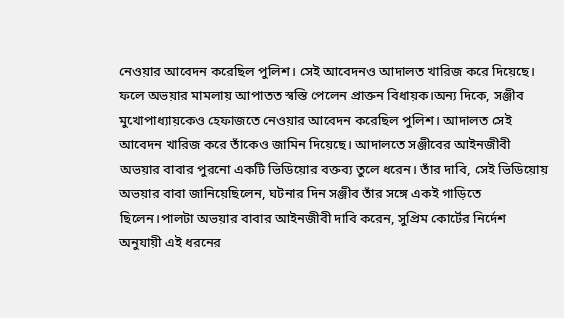নেওয়ার আবেদন করেছিল পুলিশ। সেই আবেদনও আদালত খারিজ করে দিয়েছে। ফলে অভয়ার মামলায় আপাতত স্বস্তি পেলেন প্রাক্তন বিধায়ক।অন্য দিকে, সঞ্জীব মুখোপাধ্যায়কেও হেফাজতে নেওয়ার আবেদন করেছিল পুলিশ। আদালত সেই আবেদন খারিজ করে তাঁকেও জামিন দিয়েছে। আদালতে সঞ্জীবের আইনজীবী অভয়ার বাবার পুরনো একটি ভিডিয়োর বক্তব্য তুলে ধরেন। তাঁর দাবি, সেই ভিডিয়োয় অভয়ার বাবা জানিয়েছিলেন, ঘটনার দিন সঞ্জীব তাঁর সঙ্গে একই গাড়িতে ছিলেন।পালটা অভয়ার বাবার আইনজীবী দাবি করেন, সুপ্রিম কোর্টের নির্দেশ অনুযায়ী এই ধরনের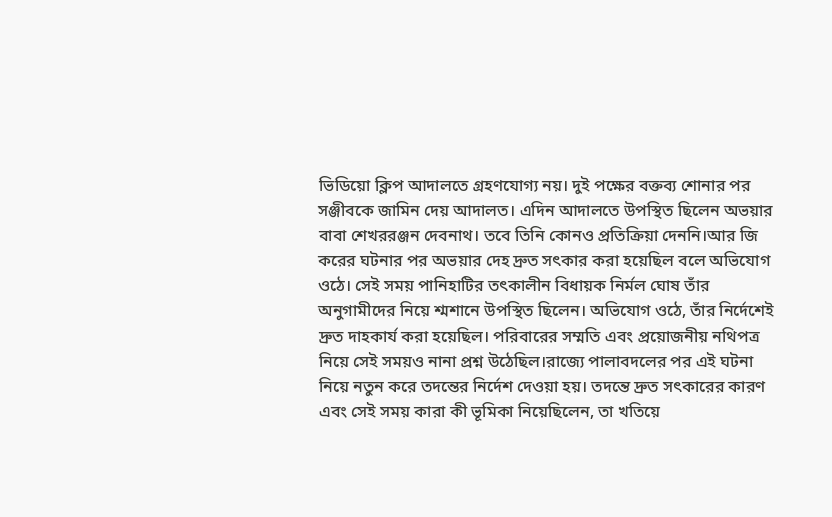ভিডিয়ো ক্লিপ আদালতে গ্রহণযোগ্য নয়। দুই পক্ষের বক্তব্য শোনার পর সঞ্জীবকে জামিন দেয় আদালত। এদিন আদালতে উপস্থিত ছিলেন অভয়ার বাবা শেখররঞ্জন দেবনাথ। তবে তিনি কোনও প্রতিক্রিয়া দেননি।আর জি করের ঘটনার পর অভয়ার দেহ দ্রুত সৎকার করা হয়েছিল বলে অভিযোগ ওঠে। সেই সময় পানিহাটির তৎকালীন বিধায়ক নির্মল ঘোষ তাঁর অনুগামীদের নিয়ে শ্মশানে উপস্থিত ছিলেন। অভিযোগ ওঠে, তাঁর নির্দেশেই দ্রুত দাহকার্য করা হয়েছিল। পরিবারের সম্মতি এবং প্রয়োজনীয় নথিপত্র নিয়ে সেই সময়ও নানা প্রশ্ন উঠেছিল।রাজ্যে পালাবদলের পর এই ঘটনা নিয়ে নতুন করে তদন্তের নির্দেশ দেওয়া হয়। তদন্তে দ্রুত সৎকারের কারণ এবং সেই সময় কারা কী ভূমিকা নিয়েছিলেন, তা খতিয়ে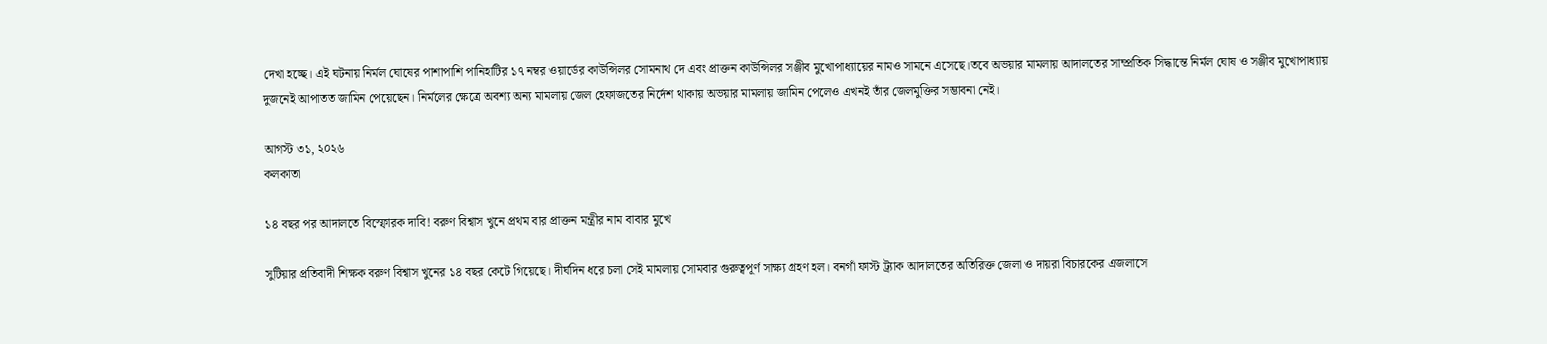দেখা হচ্ছে। এই ঘটনায় নির্মল ঘোষের পাশাপাশি পানিহাটির ১৭ নম্বর ওয়ার্ডের কাউন্সিলর সোমনাথ দে এবং প্রাক্তন কাউন্সিলর সঞ্জীব মুখোপাধ্যায়ের নামও সামনে এসেছে।তবে অভয়ার মামলায় আদালতের সাম্প্রতিক সিদ্ধান্তে নির্মল ঘোষ ও সঞ্জীব মুখোপাধ্যায় দুজনেই আপাতত জামিন পেয়েছেন। নির্মলের ক্ষেত্রে অবশ্য অন্য মামলায় জেল হেফাজতের নির্দেশ থাকায় অভয়ার মামলায় জামিন পেলেও এখনই তাঁর জেলমুক্তির সম্ভাবনা নেই।

আগস্ট ৩১, ২০২৬
কলকাতা

১৪ বছর পর আদালতে বিস্ফোরক দাবি! বরুণ বিশ্বাস খুনে প্রথম বার প্রাক্তন মন্ত্রীর নাম বাবার মুখে

সুটিয়ার প্রতিবাদী শিক্ষক বরুণ বিশ্বাস খুনের ১৪ বছর কেটে গিয়েছে। দীর্ঘদিন ধরে চলা সেই মামলায় সোমবার গুরুত্বপূর্ণ সাক্ষ্য গ্রহণ হল। বনগাঁ ফাস্ট ট্র্যাক আদালতের অতিরিক্ত জেলা ও দায়রা বিচারকের এজলাসে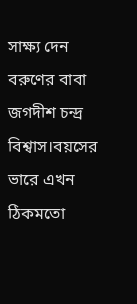সাক্ষ্য দেন বরুণের বাবা জগদীশ চন্দ্র বিশ্বাস।বয়সের ভারে এখন ঠিকমতো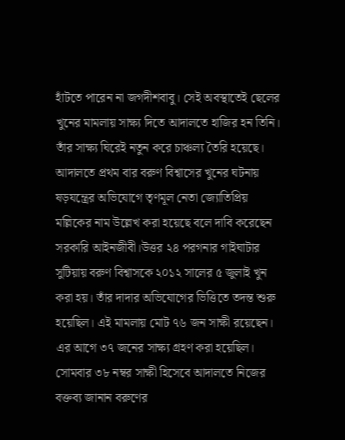হাঁটতে পারেন না জগদীশবাবু। সেই অবস্থাতেই ছেলের খুনের মামলায় সাক্ষ্য দিতে আদালতে হাজির হন তিনি। তাঁর সাক্ষ্য ঘিরেই নতুন করে চাঞ্চল্য তৈরি হয়েছে। আদালতে প্রথম বার বরুণ বিশ্বাসের খুনের ঘটনায় ষড়যন্ত্রের অভিযোগে তৃণমূল নেতা জ্যোতিপ্রিয় মল্লিকের নাম উল্লেখ করা হয়েছে বলে দাবি করেছেন সরকারি আইনজীবী।উত্তর ২৪ পরগনার গাইঘাটার সুটিয়ায় বরুণ বিশ্বাসকে ২০১২ সালের ৫ জুলাই খুন করা হয়। তাঁর দাদার অভিযোগের ভিত্তিতে তদন্ত শুরু হয়েছিল। এই মামলায় মোট ৭৬ জন সাক্ষী রয়েছেন। এর আগে ৩৭ জনের সাক্ষ্য গ্রহণ করা হয়েছিল। সোমবার ৩৮ নম্বর সাক্ষী হিসেবে আদালতে নিজের বক্তব্য জানান বরুণের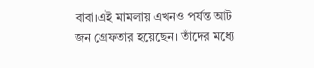বাবা।এই মামলায় এখনও পর্যন্ত আট জন গ্রেফতার হয়েছেন। তাঁদের মধ্যে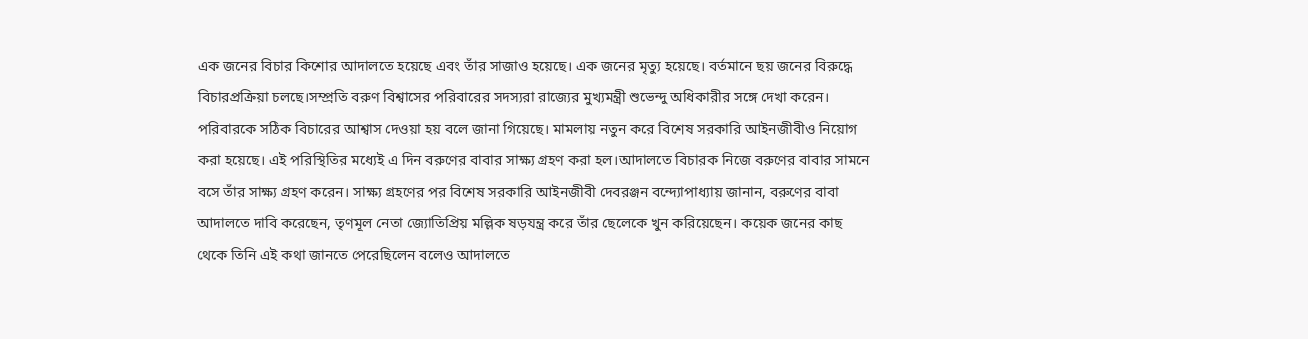এক জনের বিচার কিশোর আদালতে হয়েছে এবং তাঁর সাজাও হয়েছে। এক জনের মৃত্যু হয়েছে। বর্তমানে ছয় জনের বিরুদ্ধে বিচারপ্রক্রিয়া চলছে।সম্প্রতি বরুণ বিশ্বাসের পরিবারের সদস্যরা রাজ্যের মুখ্যমন্ত্রী শুভেন্দু অধিকারীর সঙ্গে দেখা করেন। পরিবারকে সঠিক বিচারের আশ্বাস দেওয়া হয় বলে জানা গিয়েছে। মামলায় নতুন করে বিশেষ সরকারি আইনজীবীও নিয়োগ করা হয়েছে। এই পরিস্থিতির মধ্যেই এ দিন বরুণের বাবার সাক্ষ্য গ্রহণ করা হল।আদালতে বিচারক নিজে বরুণের বাবার সামনে বসে তাঁর সাক্ষ্য গ্রহণ করেন। সাক্ষ্য গ্রহণের পর বিশেষ সরকারি আইনজীবী দেবরঞ্জন বন্দ্যোপাধ্যায় জানান, বরুণের বাবা আদালতে দাবি করেছেন, তৃণমূল নেতা জ্যোতিপ্রিয় মল্লিক ষড়যন্ত্র করে তাঁর ছেলেকে খুন করিয়েছেন। কয়েক জনের কাছ থেকে তিনি এই কথা জানতে পেরেছিলেন বলেও আদালতে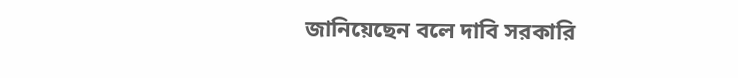জানিয়েছেন বলে দাবি সরকারি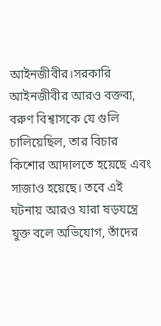আইনজীবীর।সরকারি আইনজীবীর আরও বক্তব্য, বরুণ বিশ্বাসকে যে গুলি চালিয়েছিল, তার বিচার কিশোর আদালতে হয়েছে এবং সাজাও হয়েছে। তবে এই ঘটনায় আরও যারা ষড়যন্ত্রে যুক্ত বলে অভিযোগ, তাঁদের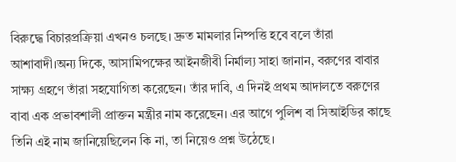বিরুদ্ধে বিচারপ্রক্রিয়া এখনও চলছে। দ্রুত মামলার নিষ্পত্তি হবে বলে তাঁরা আশাবাদী।অন্য দিকে, আসামিপক্ষের আইনজীবী নির্মাল্য সাহা জানান, বরুণের বাবার সাক্ষ্য গ্রহণে তাঁরা সহযোগিতা করেছেন। তাঁর দাবি, এ দিনই প্রথম আদালতে বরুণের বাবা এক প্রভাবশালী প্রাক্তন মন্ত্রীর নাম করেছেন। এর আগে পুলিশ বা সিআইডির কাছে তিনি এই নাম জানিয়েছিলেন কি না, তা নিয়েও প্রশ্ন উঠেছে।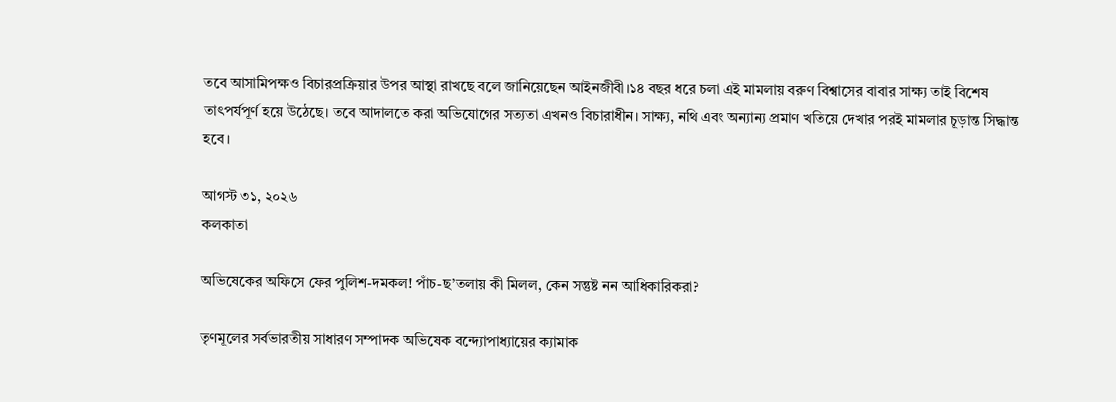তবে আসামিপক্ষও বিচারপ্রক্রিয়ার উপর আস্থা রাখছে বলে জানিয়েছেন আইনজীবী।১৪ বছর ধরে চলা এই মামলায় বরুণ বিশ্বাসের বাবার সাক্ষ্য তাই বিশেষ তাৎপর্যপূর্ণ হয়ে উঠেছে। তবে আদালতে করা অভিযোগের সত্যতা এখনও বিচারাধীন। সাক্ষ্য, নথি এবং অন্যান্য প্রমাণ খতিয়ে দেখার পরই মামলার চূড়ান্ত সিদ্ধান্ত হবে।

আগস্ট ৩১, ২০২৬
কলকাতা

অভিষেকের অফিসে ফের পুলিশ-দমকল! পাঁচ-ছ’তলায় কী মিলল, কেন সন্তুষ্ট নন আধিকারিকরা?

তৃণমূলের সর্বভারতীয় সাধারণ সম্পাদক অভিষেক বন্দ্যোপাধ্যায়ের ক্যামাক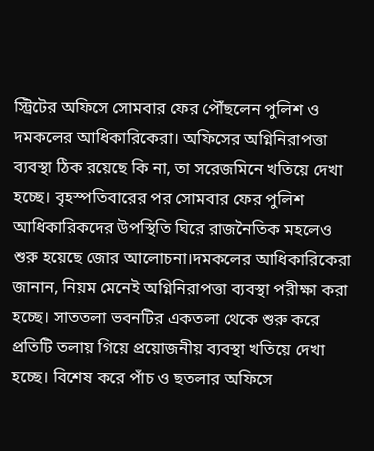স্ট্রিটের অফিসে সোমবার ফের পৌঁছলেন পুলিশ ও দমকলের আধিকারিকেরা। অফিসের অগ্নিনিরাপত্তা ব্যবস্থা ঠিক রয়েছে কি না, তা সরেজমিনে খতিয়ে দেখা হচ্ছে। বৃহস্পতিবারের পর সোমবার ফের পুলিশ আধিকারিকদের উপস্থিতি ঘিরে রাজনৈতিক মহলেও শুরু হয়েছে জোর আলোচনা।দমকলের আধিকারিকেরা জানান, নিয়ম মেনেই অগ্নিনিরাপত্তা ব্যবস্থা পরীক্ষা করা হচ্ছে। সাততলা ভবনটির একতলা থেকে শুরু করে প্রতিটি তলায় গিয়ে প্রয়োজনীয় ব্যবস্থা খতিয়ে দেখা হচ্ছে। বিশেষ করে পাঁচ ও ছতলার অফিসে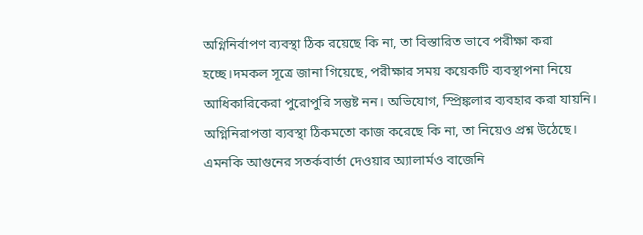অগ্নিনির্বাপণ ব্যবস্থা ঠিক রয়েছে কি না, তা বিস্তারিত ভাবে পরীক্ষা করা হচ্ছে।দমকল সূত্রে জানা গিয়েছে, পরীক্ষার সময় কয়েকটি ব্যবস্থাপনা নিয়ে আধিকারিকেরা পুরোপুরি সন্তুষ্ট নন। অভিযোগ, স্প্রিঙ্কলার ব্যবহার করা যায়নি। অগ্নিনিরাপত্তা ব্যবস্থা ঠিকমতো কাজ করেছে কি না, তা নিয়েও প্রশ্ন উঠেছে। এমনকি আগুনের সতর্কবার্তা দেওয়ার অ্যালার্মও বাজেনি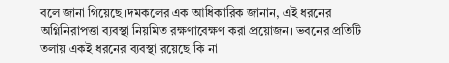বলে জানা গিয়েছে।দমকলের এক আধিকারিক জানান, এই ধরনের অগ্নিনিরাপত্তা ব্যবস্থা নিয়মিত রক্ষণাবেক্ষণ করা প্রয়োজন। ভবনের প্রতিটি তলায় একই ধরনের ব্যবস্থা রয়েছে কি না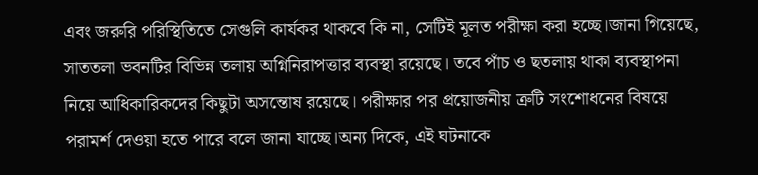এবং জরুরি পরিস্থিতিতে সেগুলি কার্যকর থাকবে কি না, সেটিই মূলত পরীক্ষা করা হচ্ছে।জানা গিয়েছে, সাততলা ভবনটির বিভিন্ন তলায় অগ্নিনিরাপত্তার ব্যবস্থা রয়েছে। তবে পাঁচ ও ছতলায় থাকা ব্যবস্থাপনা নিয়ে আধিকারিকদের কিছুটা অসন্তোষ রয়েছে। পরীক্ষার পর প্রয়োজনীয় ত্রুটি সংশোধনের বিষয়ে পরামর্শ দেওয়া হতে পারে বলে জানা যাচ্ছে।অন্য দিকে, এই ঘটনাকে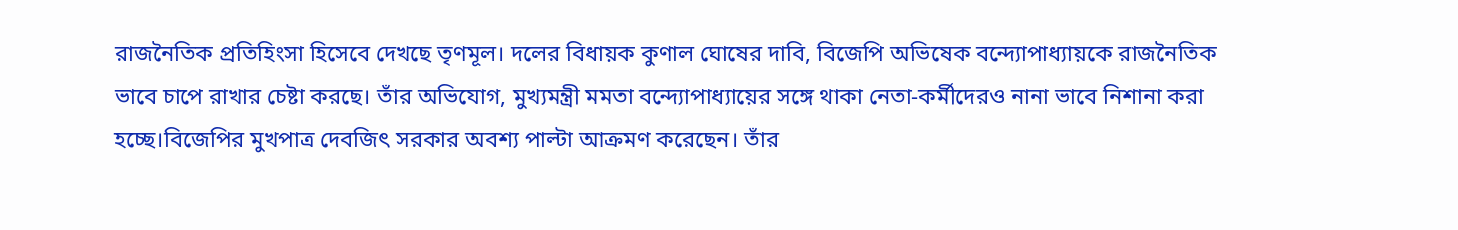রাজনৈতিক প্রতিহিংসা হিসেবে দেখছে তৃণমূল। দলের বিধায়ক কুণাল ঘোষের দাবি, বিজেপি অভিষেক বন্দ্যোপাধ্যায়কে রাজনৈতিক ভাবে চাপে রাখার চেষ্টা করছে। তাঁর অভিযোগ, মুখ্যমন্ত্রী মমতা বন্দ্যোপাধ্যায়ের সঙ্গে থাকা নেতা-কর্মীদেরও নানা ভাবে নিশানা করা হচ্ছে।বিজেপির মুখপাত্র দেবজিৎ সরকার অবশ্য পাল্টা আক্রমণ করেছেন। তাঁর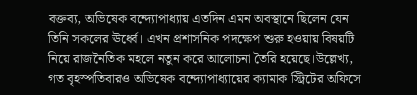বক্তব্য, অভিষেক বন্দ্যোপাধ্যায় এতদিন এমন অবস্থানে ছিলেন যেন তিনি সকলের ঊর্ধ্বে। এখন প্রশাসনিক পদক্ষেপ শুরু হওয়ায় বিষয়টি নিয়ে রাজনৈতিক মহলে নতুন করে আলোচনা তৈরি হয়েছে।উল্লেখ্য, গত বৃহস্পতিবারও অভিষেক বন্দ্যোপাধ্যায়ের ক্যামাক স্ট্রিটের অফিসে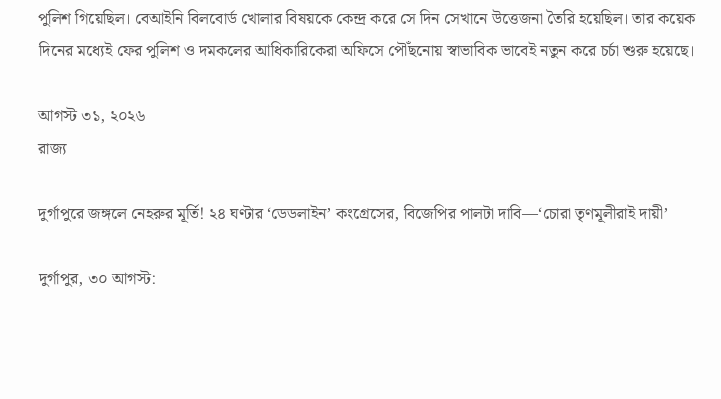পুলিশ গিয়েছিল। বেআইনি বিলবোর্ড খোলার বিষয়কে কেন্দ্র করে সে দিন সেখানে উত্তেজনা তৈরি হয়েছিল। তার কয়েক দিনের মধ্যেই ফের পুলিশ ও দমকলের আধিকারিকেরা অফিসে পৌঁছনোয় স্বাভাবিক ভাবেই নতুন করে চর্চা শুরু হয়েছে।

আগস্ট ৩১, ২০২৬
রাজ্য

দুর্গাপুরে জঙ্গলে নেহরুর মূর্তি! ২৪ ঘণ্টার ‘ডেডলাইন’ কংগ্রেসের, বিজেপির পালটা দাবি—‘চোরা তৃণমূলীরাই দায়ী’

দুর্গাপুর, ৩০ আগস্ট: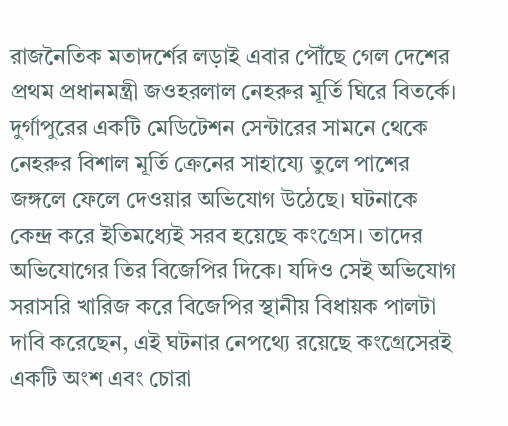রাজনৈতিক মতাদর্শের লড়াই এবার পৌঁছে গেল দেশের প্রথম প্রধানমন্ত্রী জওহরলাল নেহরুর মূর্তি ঘিরে বিতর্কে। দুর্গাপুরের একটি মেডিটেশন সেন্টারের সামনে থেকে নেহরুর বিশাল মূর্তি ক্রেনের সাহায্যে তুলে পাশের জঙ্গলে ফেলে দেওয়ার অভিযোগ উঠেছে। ঘটনাকে কেন্দ্র করে ইতিমধ্যেই সরব হয়েছে কংগ্রেস। তাদের অভিযোগের তির বিজেপির দিকে। যদিও সেই অভিযোগ সরাসরি খারিজ করে বিজেপির স্থানীয় বিধায়ক পালটা দাবি করেছেন, এই ঘটনার নেপথ্যে রয়েছে কংগ্রেসেরই একটি অংশ এবং চোরা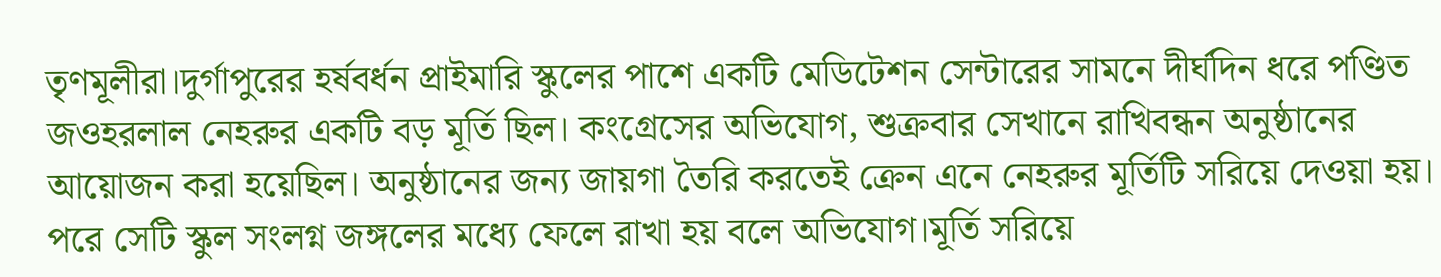তৃণমূলীরা।দুর্গাপুরের হর্ষবর্ধন প্রাইমারি স্কুলের পাশে একটি মেডিটেশন সেন্টারের সামনে দীর্ঘদিন ধরে পণ্ডিত জওহরলাল নেহরুর একটি বড় মূর্তি ছিল। কংগ্রেসের অভিযোগ, শুক্রবার সেখানে রাখিবন্ধন অনুষ্ঠানের আয়োজন করা হয়েছিল। অনুষ্ঠানের জন্য জায়গা তৈরি করতেই ক্রেন এনে নেহরুর মূর্তিটি সরিয়ে দেওয়া হয়। পরে সেটি স্কুল সংলগ্ন জঙ্গলের মধ্যে ফেলে রাখা হয় বলে অভিযোগ।মূর্তি সরিয়ে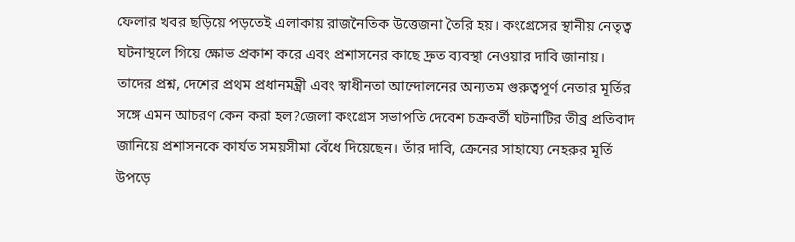ফেলার খবর ছড়িয়ে পড়তেই এলাকায় রাজনৈতিক উত্তেজনা তৈরি হয়। কংগ্রেসের স্থানীয় নেতৃত্ব ঘটনাস্থলে গিয়ে ক্ষোভ প্রকাশ করে এবং প্রশাসনের কাছে দ্রুত ব্যবস্থা নেওয়ার দাবি জানায়। তাদের প্রশ্ন, দেশের প্রথম প্রধানমন্ত্রী এবং স্বাধীনতা আন্দোলনের অন্যতম গুরুত্বপূর্ণ নেতার মূর্তির সঙ্গে এমন আচরণ কেন করা হল?জেলা কংগ্রেস সভাপতি দেবেশ চক্রবর্তী ঘটনাটির তীব্র প্রতিবাদ জানিয়ে প্রশাসনকে কার্যত সময়সীমা বেঁধে দিয়েছেন। তাঁর দাবি, ক্রেনের সাহায্যে নেহরুর মূর্তি উপড়ে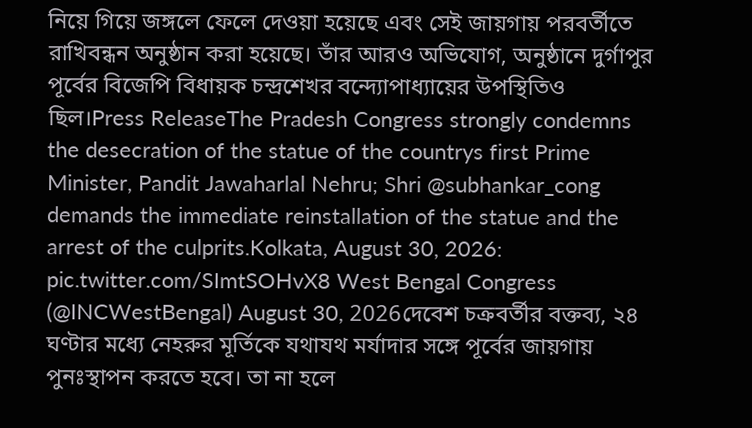নিয়ে গিয়ে জঙ্গলে ফেলে দেওয়া হয়েছে এবং সেই জায়গায় পরবর্তীতে রাখিবন্ধন অনুষ্ঠান করা হয়েছে। তাঁর আরও অভিযোগ, অনুষ্ঠানে দুর্গাপুর পূর্বের বিজেপি বিধায়ক চন্দ্রশেখর বন্দ্যোপাধ্যায়ের উপস্থিতিও ছিল।Press ReleaseThe Pradesh Congress strongly condemns the desecration of the statue of the countrys first Prime Minister, Pandit Jawaharlal Nehru; Shri @subhankar_cong demands the immediate reinstallation of the statue and the arrest of the culprits.Kolkata, August 30, 2026: pic.twitter.com/SImtSOHvX8 West Bengal Congress (@INCWestBengal) August 30, 2026দেবেশ চক্রবর্তীর বক্তব্য, ২৪ ঘণ্টার মধ্যে নেহরুর মূর্তিকে যথাযথ মর্যাদার সঙ্গে পূর্বের জায়গায় পুনঃস্থাপন করতে হবে। তা না হলে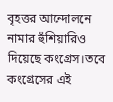বৃহত্তর আন্দোলনে নামার হুঁশিয়ারিও দিয়েছে কংগ্রেস।তবে কংগ্রেসের এই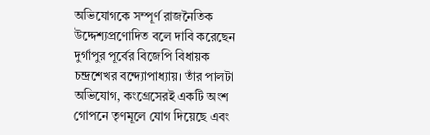অভিযোগকে সম্পূর্ণ রাজনৈতিক উদ্দেশ্যপ্রণোদিত বলে দাবি করেছেন দুর্গাপুর পূর্বের বিজেপি বিধায়ক চন্দ্রশেখর বন্দ্যোপাধ্যায়। তাঁর পালটা অভিযোগ, কংগ্রেসেরই একটি অংশ গোপনে তৃণমূলে যোগ দিয়েছে এবং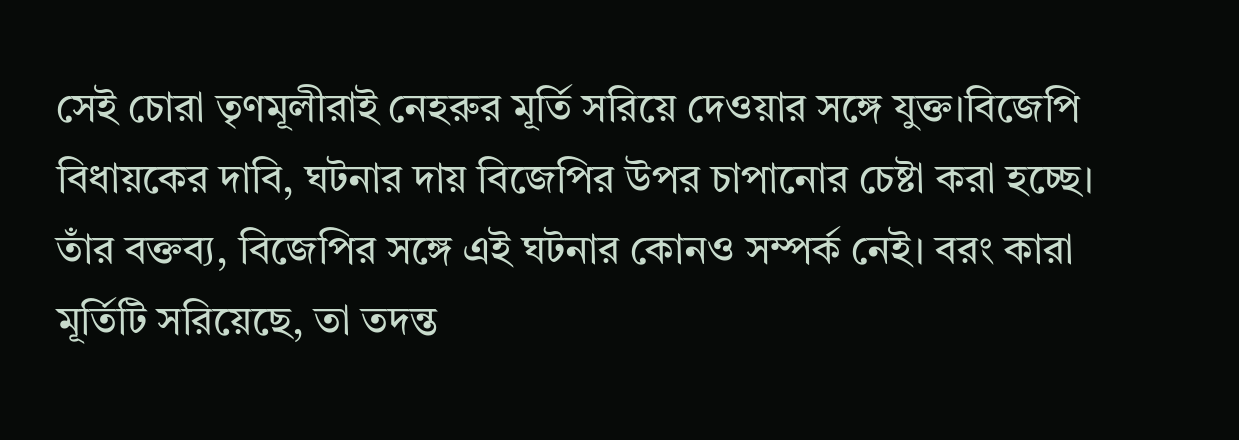সেই চোরা তৃণমূলীরাই নেহরুর মূর্তি সরিয়ে দেওয়ার সঙ্গে যুক্ত।বিজেপি বিধায়কের দাবি, ঘটনার দায় বিজেপির উপর চাপানোর চেষ্টা করা হচ্ছে। তাঁর বক্তব্য, বিজেপির সঙ্গে এই ঘটনার কোনও সম্পর্ক নেই। বরং কারা মূর্তিটি সরিয়েছে, তা তদন্ত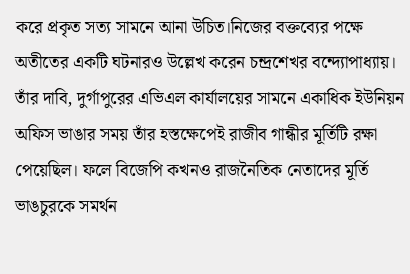করে প্রকৃত সত্য সামনে আনা উচিত।নিজের বক্তব্যের পক্ষে অতীতের একটি ঘটনারও উল্লেখ করেন চন্দ্রশেখর বন্দ্যোপাধ্যায়। তাঁর দাবি, দুর্গাপুরের এভিএল কার্যালয়ের সামনে একাধিক ইউনিয়ন অফিস ভাঙার সময় তাঁর হস্তক্ষেপেই রাজীব গান্ধীর মূর্তিটি রক্ষা পেয়েছিল। ফলে বিজেপি কখনও রাজনৈতিক নেতাদের মূর্তি ভাঙচুরকে সমর্থন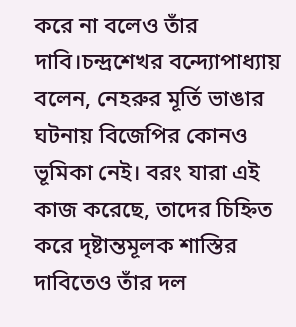করে না বলেও তাঁর দাবি।চন্দ্রশেখর বন্দ্যোপাধ্যায় বলেন, নেহরুর মূর্তি ভাঙার ঘটনায় বিজেপির কোনও ভূমিকা নেই। বরং যারা এই কাজ করেছে, তাদের চিহ্নিত করে দৃষ্টান্তমূলক শাস্তির দাবিতেও তাঁর দল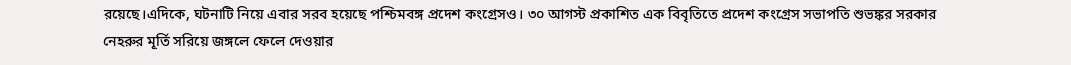রয়েছে।এদিকে, ঘটনাটি নিয়ে এবার সরব হয়েছে পশ্চিমবঙ্গ প্রদেশ কংগ্রেসও। ৩০ আগস্ট প্রকাশিত এক বিবৃতিতে প্রদেশ কংগ্রেস সভাপতি শুভঙ্কর সরকার নেহরুর মূর্তি সরিয়ে জঙ্গলে ফেলে দেওয়ার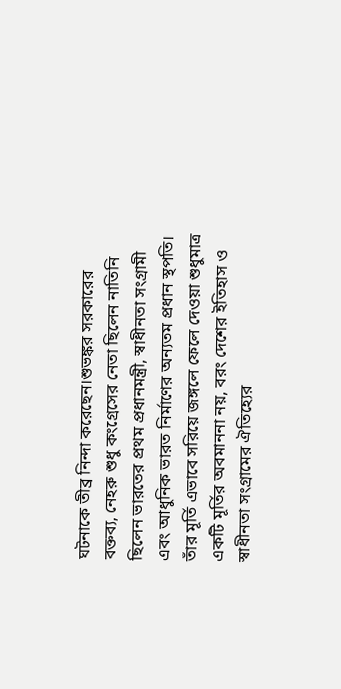ঘটনাকে তীব্র নিন্দা করেছেন।শুভঙ্কর সরকারের বক্তব্য, নেহরু শুধু কংগ্রেসের নেতা ছিলেন নাতিনি ছিলেন ভারতের প্রথম প্রধানমন্ত্রী, স্বাধীনতা সংগ্রামী এবং আধুনিক ভারত নির্মাণের অন্যতম প্রধান স্থপতি। তাঁর মূর্তি এভাবে সরিয়ে জঙ্গলে ফেলে দেওয়া শুধুমাত্র একটি মূর্তির অবমাননা নয়, বরং দেশের ইতিহাস ও স্বাধীনতা সংগ্রামের ঐতিহ্যের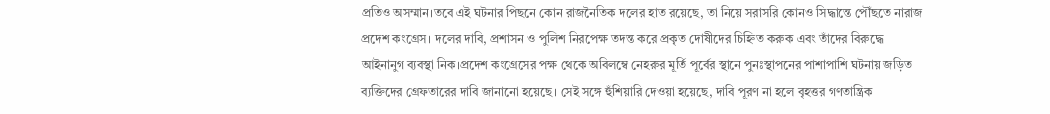প্রতিও অসম্মান।তবে এই ঘটনার পিছনে কোন রাজনৈতিক দলের হাত রয়েছে, তা নিয়ে সরাসরি কোনও সিদ্ধান্তে পৌঁছতে নারাজ প্রদেশ কংগ্রেস। দলের দাবি, প্রশাসন ও পুলিশ নিরপেক্ষ তদন্ত করে প্রকৃত দোষীদের চিহ্নিত করুক এবং তাঁদের বিরুদ্ধে আইনানুগ ব্যবস্থা নিক।প্রদেশ কংগ্রেসের পক্ষ থেকে অবিলম্বে নেহরুর মূর্তি পূর্বের স্থানে পুনঃস্থাপনের পাশাপাশি ঘটনায় জড়িত ব্যক্তিদের গ্রেফতারের দাবি জানানো হয়েছে। সেই সঙ্গে হুঁশিয়ারি দেওয়া হয়েছে, দাবি পূরণ না হলে বৃহত্তর গণতান্ত্রিক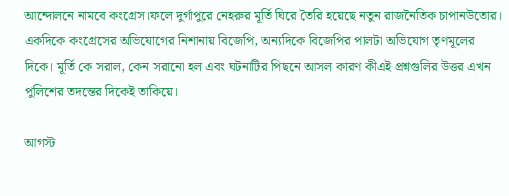আন্দোলনে নামবে কংগ্রেস।ফলে দুর্গাপুরে নেহরুর মূর্তি ঘিরে তৈরি হয়েছে নতুন রাজনৈতিক চাপানউতোর। একদিকে কংগ্রেসের অভিযোগের নিশানায় বিজেপি, অন্যদিকে বিজেপির পালটা অভিযোগ তৃণমূলের দিকে। মূর্তি কে সরাল, কেন সরানো হল এবং ঘটনাটির পিছনে আসল কারণ কীএই প্রশ্নগুলির উত্তর এখন পুলিশের তদন্তের দিকেই তাকিয়ে।

আগস্ট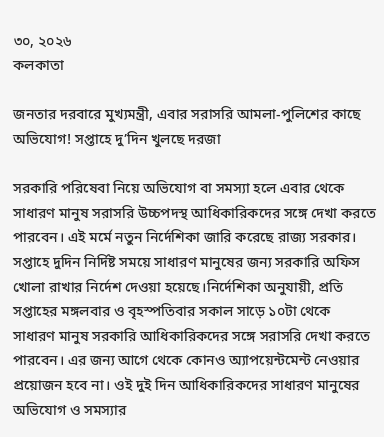৩০, ২০২৬
কলকাতা

জনতার দরবারে মুখ্যমন্ত্রী, এবার সরাসরি আমলা-পুলিশের কাছে অভিযোগ! সপ্তাহে দু’দিন খুলছে দরজা

সরকারি পরিষেবা নিয়ে অভিযোগ বা সমস্যা হলে এবার থেকে সাধারণ মানুষ সরাসরি উচ্চপদস্থ আধিকারিকদের সঙ্গে দেখা করতে পারবেন। এই মর্মে নতুন নির্দেশিকা জারি করেছে রাজ্য সরকার। সপ্তাহে দুদিন নির্দিষ্ট সময়ে সাধারণ মানুষের জন্য সরকারি অফিস খোলা রাখার নির্দেশ দেওয়া হয়েছে।নির্দেশিকা অনুযায়ী, প্রতি সপ্তাহের মঙ্গলবার ও বৃহস্পতিবার সকাল সাড়ে ১০টা থেকে সাধারণ মানুষ সরকারি আধিকারিকদের সঙ্গে সরাসরি দেখা করতে পারবেন। এর জন্য আগে থেকে কোনও অ্যাপয়েন্টমেন্ট নেওয়ার প্রয়োজন হবে না। ওই দুই দিন আধিকারিকদের সাধারণ মানুষের অভিযোগ ও সমস্যার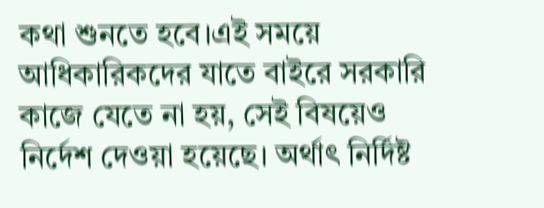কথা শুনতে হবে।এই সময়ে আধিকারিকদের যাতে বাইরে সরকারি কাজে যেতে না হয়, সেই বিষয়েও নির্দেশ দেওয়া হয়েছে। অর্থাৎ নির্দিষ্ট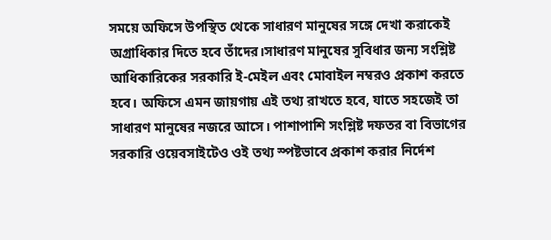সময়ে অফিসে উপস্থিত থেকে সাধারণ মানুষের সঙ্গে দেখা করাকেই অগ্রাধিকার দিতে হবে তাঁদের।সাধারণ মানুষের সুবিধার জন্য সংশ্লিষ্ট আধিকারিকের সরকারি ই-মেইল এবং মোবাইল নম্বরও প্রকাশ করতে হবে। অফিসে এমন জায়গায় এই তথ্য রাখতে হবে, যাতে সহজেই তা সাধারণ মানুষের নজরে আসে। পাশাপাশি সংশ্লিষ্ট দফতর বা বিভাগের সরকারি ওয়েবসাইটেও ওই তথ্য স্পষ্টভাবে প্রকাশ করার নির্দেশ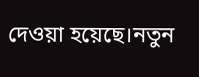দেওয়া হয়েছে।নতুন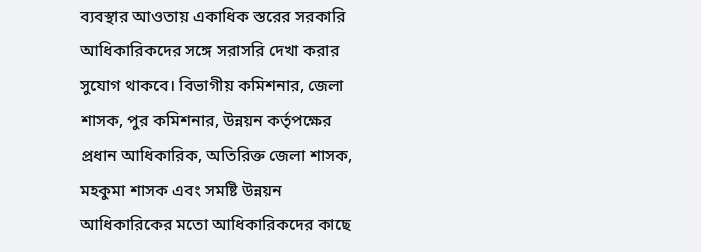ব্যবস্থার আওতায় একাধিক স্তরের সরকারি আধিকারিকদের সঙ্গে সরাসরি দেখা করার সুযোগ থাকবে। বিভাগীয় কমিশনার, জেলা শাসক, পুর কমিশনার, উন্নয়ন কর্তৃপক্ষের প্রধান আধিকারিক, অতিরিক্ত জেলা শাসক, মহকুমা শাসক এবং সমষ্টি উন্নয়ন আধিকারিকের মতো আধিকারিকদের কাছে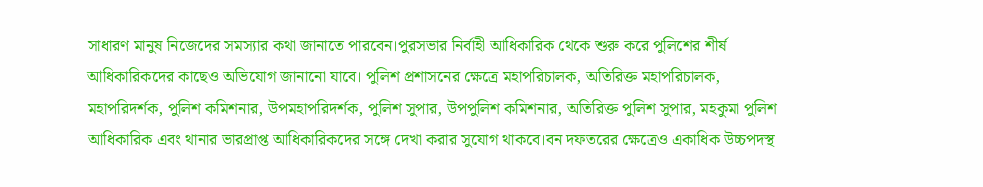সাধারণ মানুষ নিজেদের সমস্যার কথা জানাতে পারবেন।পুরসভার নির্বাহী আধিকারিক থেকে শুরু করে পুলিশের শীর্ষ আধিকারিকদের কাছেও অভিযোগ জানানো যাবে। পুলিশ প্রশাসনের ক্ষেত্রে মহাপরিচালক, অতিরিক্ত মহাপরিচালক, মহাপরিদর্শক, পুলিশ কমিশনার, উপমহাপরিদর্শক, পুলিশ সুপার, উপপুলিশ কমিশনার, অতিরিক্ত পুলিশ সুপার, মহকুমা পুলিশ আধিকারিক এবং থানার ভারপ্রাপ্ত আধিকারিকদের সঙ্গে দেখা করার সুযোগ থাকবে।বন দফতরের ক্ষেত্রেও একাধিক উচ্চপদস্থ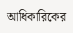আধিকারিকের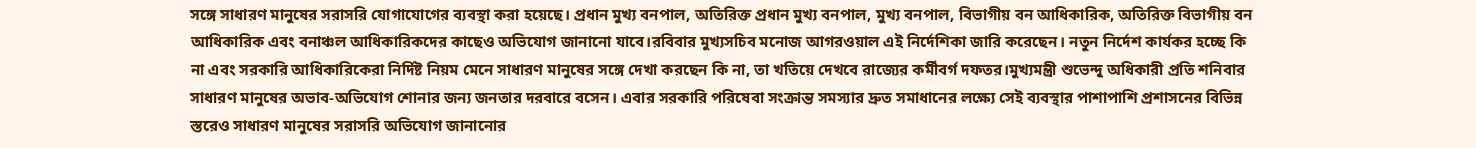সঙ্গে সাধারণ মানুষের সরাসরি যোগাযোগের ব্যবস্থা করা হয়েছে। প্রধান মুখ্য বনপাল, অতিরিক্ত প্রধান মুখ্য বনপাল, মুখ্য বনপাল, বিভাগীয় বন আধিকারিক, অতিরিক্ত বিভাগীয় বন আধিকারিক এবং বনাঞ্চল আধিকারিকদের কাছেও অভিযোগ জানানো যাবে।রবিবার মুখ্যসচিব মনোজ আগরওয়াল এই নির্দেশিকা জারি করেছেন। নতুন নির্দেশ কার্যকর হচ্ছে কি না এবং সরকারি আধিকারিকেরা নির্দিষ্ট নিয়ম মেনে সাধারণ মানুষের সঙ্গে দেখা করছেন কি না, তা খতিয়ে দেখবে রাজ্যের কর্মীবর্গ দফতর।মুখ্যমন্ত্রী শুভেন্দু অধিকারী প্রতি শনিবার সাধারণ মানুষের অভাব-অভিযোগ শোনার জন্য জনতার দরবারে বসেন। এবার সরকারি পরিষেবা সংক্রান্ত সমস্যার দ্রুত সমাধানের লক্ষ্যে সেই ব্যবস্থার পাশাপাশি প্রশাসনের বিভিন্ন স্তরেও সাধারণ মানুষের সরাসরি অভিযোগ জানানোর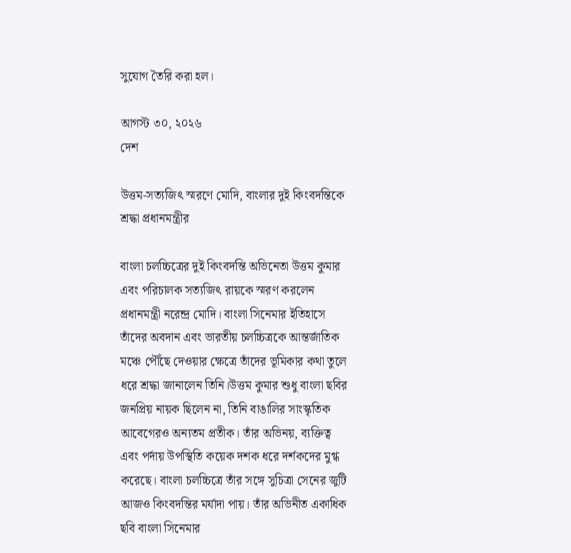সুযোগ তৈরি করা হল।

আগস্ট ৩০, ২০২৬
দেশ

উত্তম-সত্যজিৎ স্মরণে মোদি, বাংলার দুই কিংবদন্তিকে শ্রদ্ধা প্রধানমন্ত্রীর

বাংলা চলচ্চিত্রের দুই কিংবদন্তি অভিনেতা উত্তম কুমার এবং পরিচালক সত্যজিৎ রায়কে স্মরণ করলেন প্রধানমন্ত্রী নরেন্দ্র মোদি। বাংলা সিনেমার ইতিহাসে তাঁদের অবদান এবং ভারতীয় চলচ্চিত্রকে আন্তর্জাতিক মঞ্চে পৌঁছে দেওয়ার ক্ষেত্রে তাঁদের ভূমিকার কথা তুলে ধরে শ্রদ্ধা জানালেন তিনি।উত্তম কুমার শুধু বাংলা ছবির জনপ্রিয় নায়ক ছিলেন না, তিনি বাঙালির সাংস্কৃতিক আবেগেরও অন্যতম প্রতীক। তাঁর অভিনয়, ব্যক্তিত্ব এবং পর্দায় উপস্থিতি কয়েক দশক ধরে দর্শকদের মুগ্ধ করেছে। বাংলা চলচ্চিত্রে তাঁর সঙ্গে সুচিত্রা সেনের জুটি আজও কিংবদন্তির মর্যাদা পায়। তাঁর অভিনীত একাধিক ছবি বাংলা সিনেমার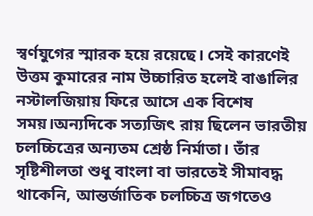স্বর্ণযুগের স্মারক হয়ে রয়েছে। সেই কারণেই উত্তম কুমারের নাম উচ্চারিত হলেই বাঙালির নস্টালজিয়ায় ফিরে আসে এক বিশেষ সময়।অন্যদিকে সত্যজিৎ রায় ছিলেন ভারতীয় চলচ্চিত্রের অন্যতম শ্রেষ্ঠ নির্মাতা। তাঁর সৃষ্টিশীলতা শুধু বাংলা বা ভারতেই সীমাবদ্ধ থাকেনি, আন্তর্জাতিক চলচ্চিত্র জগতেও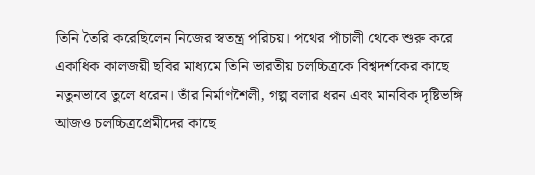তিনি তৈরি করেছিলেন নিজের স্বতন্ত্র পরিচয়। পথের পাঁচালী থেকে শুরু করে একাধিক কালজয়ী ছবির মাধ্যমে তিনি ভারতীয় চলচ্চিত্রকে বিশ্বদর্শকের কাছে নতুনভাবে তুলে ধরেন। তাঁর নির্মাণশৈলী, গল্প বলার ধরন এবং মানবিক দৃষ্টিভঙ্গি আজও চলচ্চিত্রপ্রেমীদের কাছে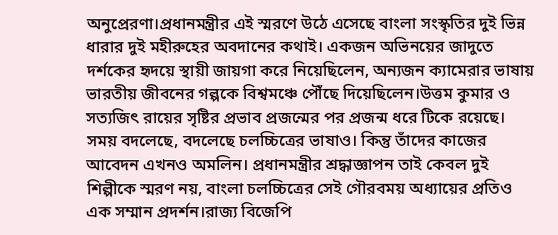অনুপ্রেরণা।প্রধানমন্ত্রীর এই স্মরণে উঠে এসেছে বাংলা সংস্কৃতির দুই ভিন্ন ধারার দুই মহীরুহের অবদানের কথাই। একজন অভিনয়ের জাদুতে দর্শকের হৃদয়ে স্থায়ী জায়গা করে নিয়েছিলেন, অন্যজন ক্যামেরার ভাষায় ভারতীয় জীবনের গল্পকে বিশ্বমঞ্চে পৌঁছে দিয়েছিলেন।উত্তম কুমার ও সত্যজিৎ রায়ের সৃষ্টির প্রভাব প্রজন্মের পর প্রজন্ম ধরে টিকে রয়েছে। সময় বদলেছে, বদলেছে চলচ্চিত্রের ভাষাও। কিন্তু তাঁদের কাজের আবেদন এখনও অমলিন। প্রধানমন্ত্রীর শ্রদ্ধাজ্ঞাপন তাই কেবল দুই শিল্পীকে স্মরণ নয়, বাংলা চলচ্চিত্রের সেই গৌরবময় অধ্যায়ের প্রতিও এক সম্মান প্রদর্শন।রাজ্য বিজেপি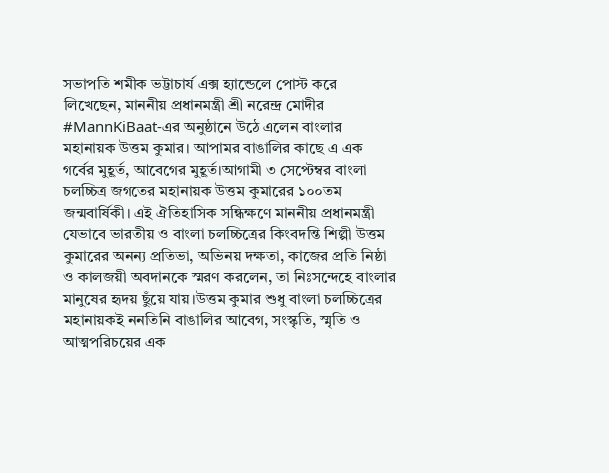সভাপতি শমীক ভট্টাচার্য এক্স হ্যান্ডেলে পোস্ট করে লিখেছেন, মাননীয় প্রধানমন্ত্রী শ্রী নরেন্দ্র মোদীর #MannKiBaat-এর অনুষ্ঠানে উঠে এলেন বাংলার মহানায়ক উত্তম কুমার। আপামর বাঙালির কাছে এ এক গর্বের মুহূর্ত, আবেগের মুহূর্ত।আগামী ৩ সেপ্টেম্বর বাংলা চলচ্চিত্র জগতের মহানায়ক উত্তম কুমারের ১০০তম জন্মবার্ষিকী। এই ঐতিহাসিক সন্ধিক্ষণে মাননীয় প্রধানমন্ত্রী যেভাবে ভারতীয় ও বাংলা চলচ্চিত্রের কিংবদন্তি শিল্পী উত্তম কুমারের অনন্য প্রতিভা, অভিনয় দক্ষতা, কাজের প্রতি নিষ্ঠা ও কালজয়ী অবদানকে স্মরণ করলেন, তা নিঃসন্দেহে বাংলার মানুষের হৃদয় ছুঁয়ে যায়।উত্তম কুমার শুধু বাংলা চলচ্চিত্রের মহানায়কই ননতিনি বাঙালির আবেগ, সংস্কৃতি, স্মৃতি ও আত্মপরিচয়ের এক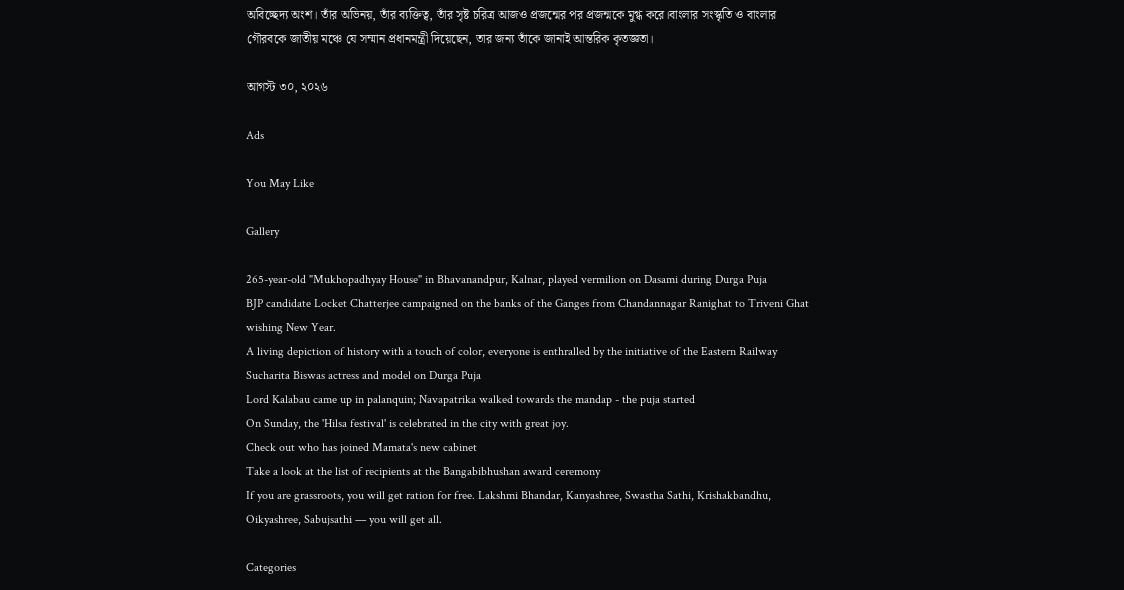অবিচ্ছেদ্য অংশ। তাঁর অভিনয়, তাঁর ব্যক্তিত্ব, তাঁর সৃষ্ট চরিত্র আজও প্রজন্মের পর প্রজন্মকে মুগ্ধ করে।বাংলার সংস্কৃতি ও বাংলার গৌরবকে জাতীয় মঞ্চে যে সম্মান প্রধানমন্ত্রী দিয়েছেন, তার জন্য তাঁকে জানাই আন্তরিক কৃতজ্ঞতা।

আগস্ট ৩০, ২০২৬

Ads

You May Like

Gallery

265-year-old "Mukhopadhyay House" in Bhavanandpur, Kalnar, played vermilion on Dasami during Durga Puja
BJP candidate Locket Chatterjee campaigned on the banks of the Ganges from Chandannagar Ranighat to Triveni Ghat wishing New Year.
A living depiction of history with a touch of color, everyone is enthralled by the initiative of the Eastern Railway
Sucharita Biswas actress and model on Durga Puja
Lord Kalabau came up in palanquin; Navapatrika walked towards the mandap - the puja started
On Sunday, the 'Hilsa festival' is celebrated in the city with great joy.
Check out who has joined Mamata's new cabinet
Take a look at the list of recipients at the Bangabibhushan award ceremony
If you are grassroots, you will get ration for free. Lakshmi Bhandar, Kanyashree, Swastha Sathi, Krishakbandhu, Oikyashree, Sabujsathi — you will get all.

Categories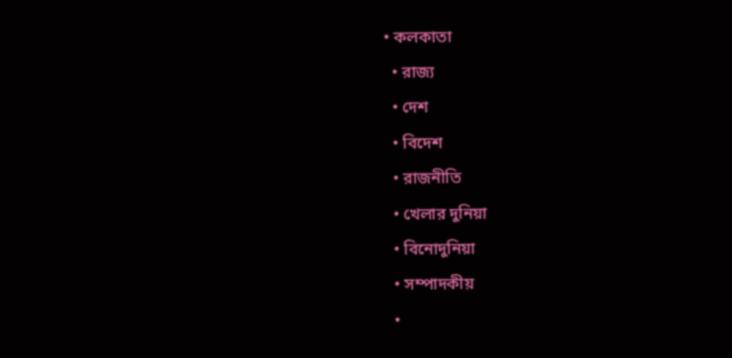• কলকাতা
  • রাজ্য
  • দেশ
  • বিদেশ
  • রাজনীতি
  • খেলার দুনিয়া
  • বিনোদুনিয়া
  • সম্পাদকীয়
  •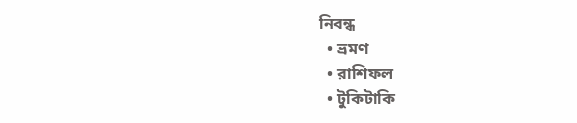নিবন্ধ
  • ভ্রমণ
  • রাশিফল
  • টুকিটাকি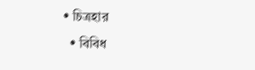• চিত্রহার
  • বিবিধ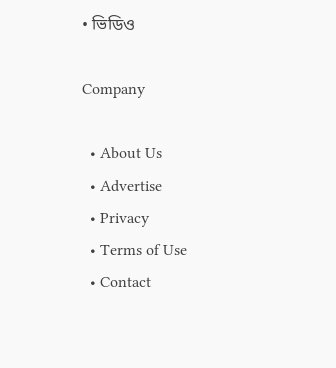• ভিডিও

Company

  • About Us
  • Advertise
  • Privacy
  • Terms of Use
  • Contact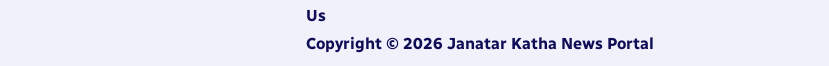Us
Copyright © 2026 Janatar Katha News Portal